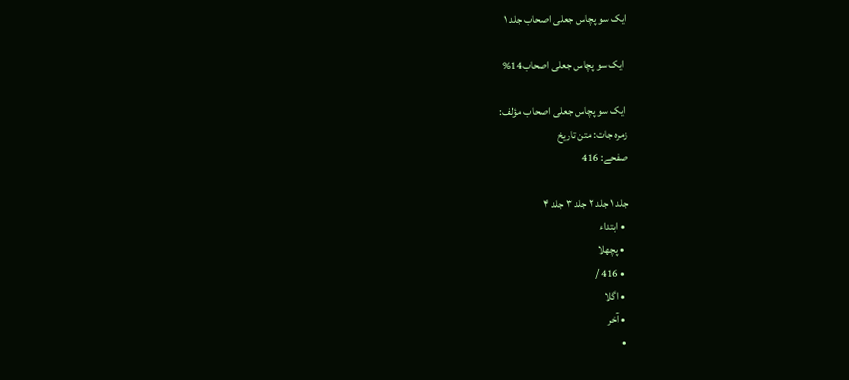ایک سو پچاس جعلی اصحاب جلد ۱

 ایک سو پچاس جعلی اصحاب14%

 ایک سو پچاس جعلی اصحاب مؤلف:
زمرہ جات: متن تاریخ
صفحے: 416

جلد ۱ جلد ۲ جلد ۳ جلد ۴
  • ابتداء
  • پچھلا
  • 416 /
  • اگلا
  • آخر
  •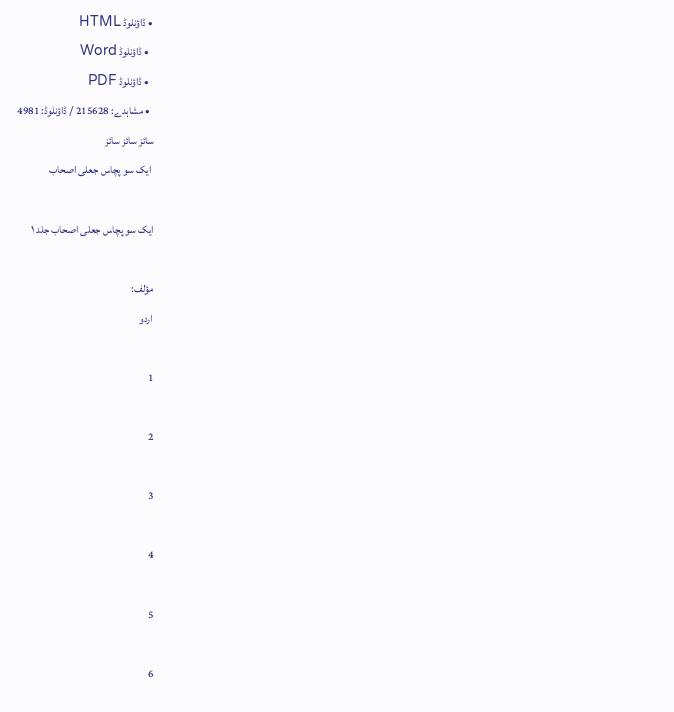• ڈاؤنلوڈ HTML
  • ڈاؤنلوڈ Word
  • ڈاؤنلوڈ PDF
  • مشاہدے: 215628 / ڈاؤنلوڈ: 4981
سائز سائز سائز
 ایک سو پچاس جعلی اصحاب

ایک سو پچاس جعلی اصحاب جلد ۱

مؤلف:
اردو

1

2

3

4

5

6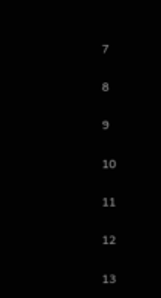7

8

9

10

11

12

13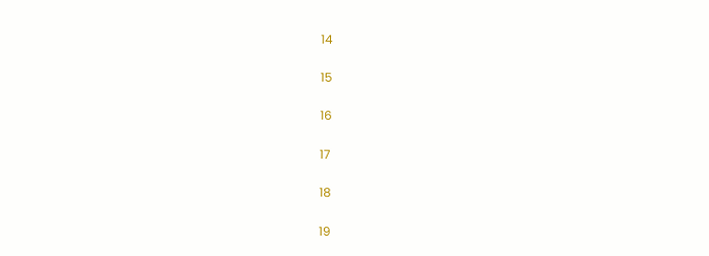14

15

16

17

18

19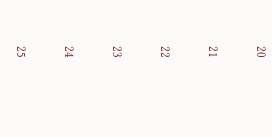20

21

22

23

24

25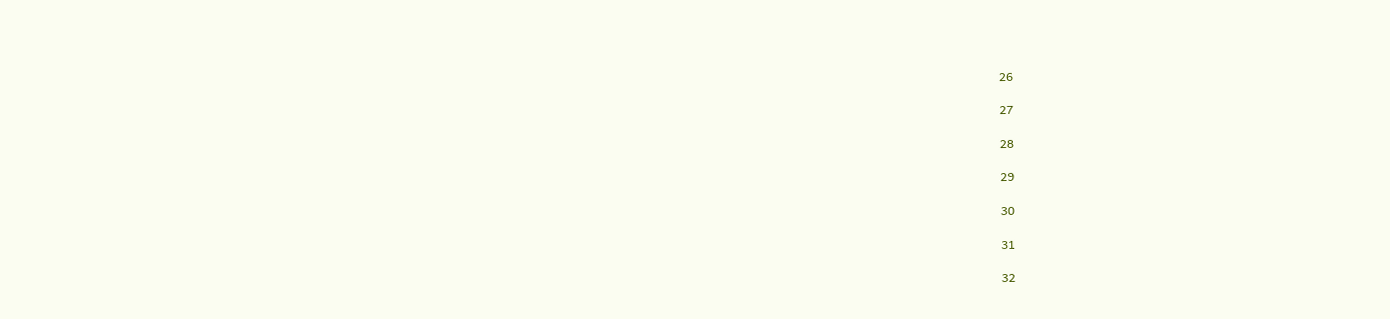26

27

28

29

30

31

32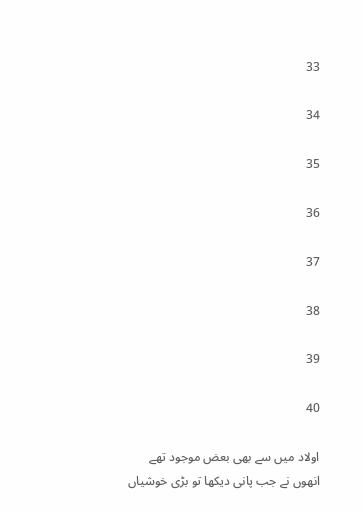33

34

35

36

37

38

39

40

اولاد میں سے بھی بعض موجود تھے انھوں نے جب پانی دیکھا تو بڑی خوشیاں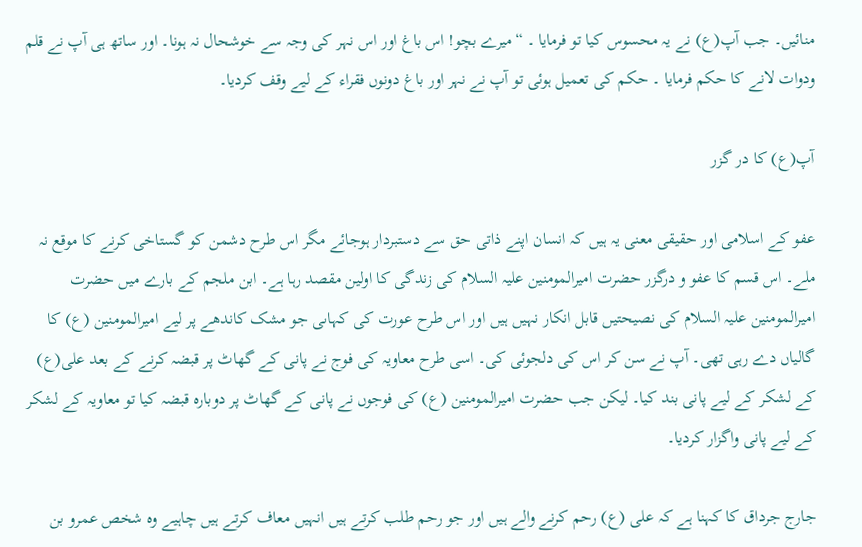منائیں۔ جب آپ(ع) نے یہ محسوس کیا تو فرمایا ۔ “میرے بچو! اس باغ اور اس نہر کی وجہ سے خوشحال نہ ہونا۔ اور ساتھ ہی آپ نے قلم ودوات لانے کا حکم فرمایا ۔ حکم کی تعمیل ہوئی تو آپ نے نہر اور باغ دونوں فقراء کے لیے وقف کردیا۔

آپ(ع) کا در گزر

عفو کے اسلامی اور حقیقی معنی یہ ہیں کہ انسان اپنے ذاتی حق سے دستبردار ہوجائے مگر اس طرح دشمن کو گستاخی کرنے کا موقع نہ ملے۔ اس قسم کا عفو و درگزر حضرت امیرالمومنین علیہ السلام کی زندگی کا اولین مقصد رہا ہے۔ ابن ملجم کے بارے میں حضرت امیرالمومنین علیہ السلام کی نصیحتیں قابل انکار نہیں ہیں اور اس طرح عورت کی کہاںی جو مشک کاندھے پر لیے امیرالمومنین (ع) کا گالیاں دے رہی تھی۔ آپ نے سن کر اس کی دلجوئی کی۔ اسی طرح معاویہ کی فوج نے پانی کے گھاٹ پر قبضہ کرنے کے بعد علی(ع) کے لشکر کے لیے پانی بند کیا۔ لیکن جب حضرت امیرالمومنین (ع) کی فوجوں نے پانی کے گھاٹ پر دوبارہ قبضہ کیا تو معاویہ کے لشکر کے لیے پانی واگزار کردیا۔

جارج جرداق کا کہنا ہے کہ علی (ع) رحم کرنے والے ہیں اور جو رحم طلب کرتے ہیں انہیں معاف کرتے ہیں چاہیے وہ شخص عمرو بن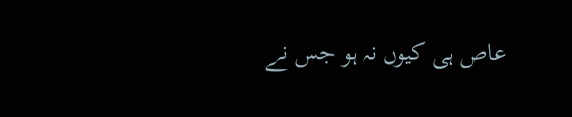عاص ہی کیوں نہ ہو جس نے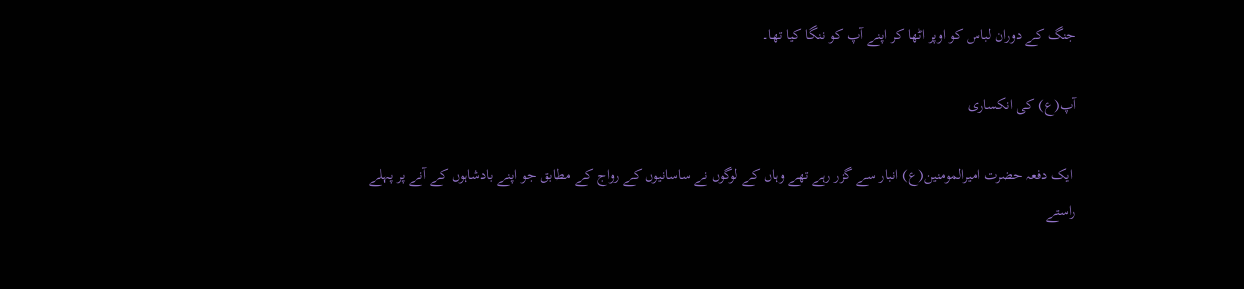جنگ کے دوران لباس کو اوپر اٹھا کر اپنے آپ کو ننگا کیا تھا۔

آپ(ع) کی انکساری

 ایک دفعہ حضرت امیرالمومنین(ع) انبار سے گزر رہے تھے وہاں کے لوگوں نے ساسانیوں کے رواج کے مطابق جو اپنے بادشاہوں کے آنے پر پہلے راستے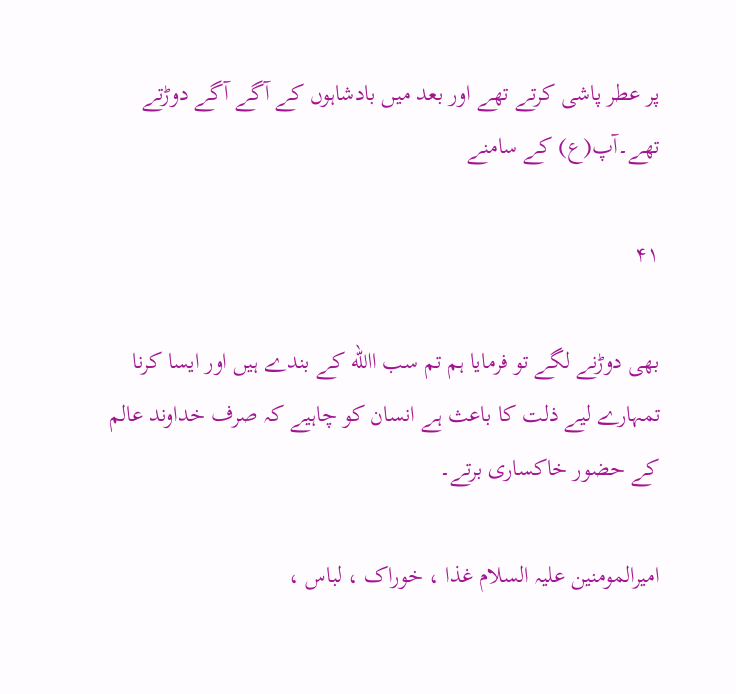پر عطر پاشی کرتے تھے اور بعد میں بادشاہوں کے آگے آگے دوڑتے تھے۔آپ(ع) کے سامنے

۴۱

بھی دوڑنے لگے تو فرمایا ہم تم سب االله کے بندے ہیں اور ایسا کرنا تمہارے لیے ذلت کا باعث ہے انسان کو چاہیے کہ صرف خداوند عالم کے حضور خاکساری برتے۔

امیرالمومنین علیہ السلام غذا ، خوراک ، لباس ،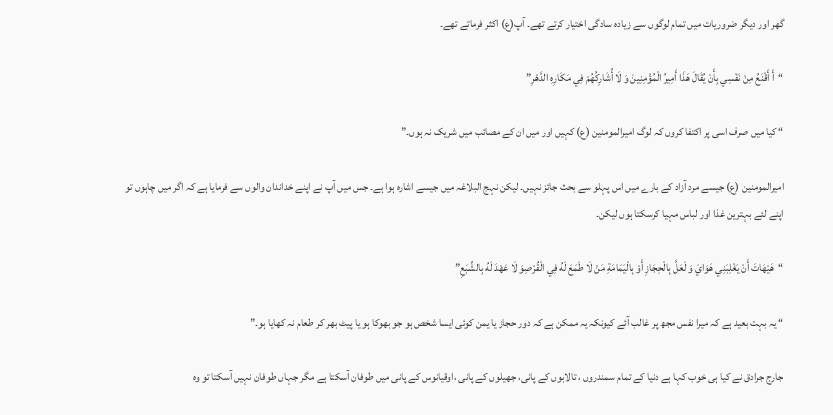گھر اور دیگر ضروریات میں تمام لوگوں سے زیادہ سادگی اختیار کرتے تھے۔ آپ(ع) اکثر فرماتے تھے۔

“أَ أَقْنَعُ مِنْ نَفْسِي بِأَنْ يُقَالَ هَذَا أَمِيرُ الْمُؤْمِنِينَ وَ لَا أُشَارِكُهُمْ فِي مَكَارِهِ الدَّهْرِ”

“ کیا میں صرف اسی پر اکتفا کروں کہ لوگ امیرالمومنین (ع) کہیں اور میں ان کے مصائب میں شریک نہ ہوں۔”

امیرالمومنین (ع) جیسے مرد آزاد کے بارے میں اس پہلو سے بحث جائز نہیں۔ لیکن نہج البلاغہ میں جیسے اشارہ ہوا ہے۔ جس میں آپ نے اپنے خداندان والوں سے فرمایا ہے کہ اگر میں چاہوں تو اپنے لئے بہترین غذا اور لباس مہیا کرسکتا ہوں لیکن۔

“هَيْهَاتَ أَنْ يَغْلِبَنِي هَوَايَ وَ لَعَلَّ بِالْحِجَازِ أَوْ بِالْيَمَامَةِ مَنْ لَا طَمَعَ لَهُ فِي الْقُرْصِوَ لَا عَهْدَ لَهُ بِالشِّبَعِ”

“ یہ بہت بعید ہے کہ میرا نفس مجھ پر غالب آئے کیونکہ یہ ممکن ہے کہ دور حجاز یا یمن کوئی ایسا شخص ہو جو بھوکا ہو یا پیٹ بھر کر طعام نہ کھایا ہو۔”

جارج جرادق نے کیا ہی خوب کہا ہے دنیا کے تمام سمندروں ، تالابوں کے پانی، جھیلوں کے پانی ،اوقیانوس کے پانی میں طوفان آسکتا ہے مگر جہاں طوفان نہیں آسکتا تو وہ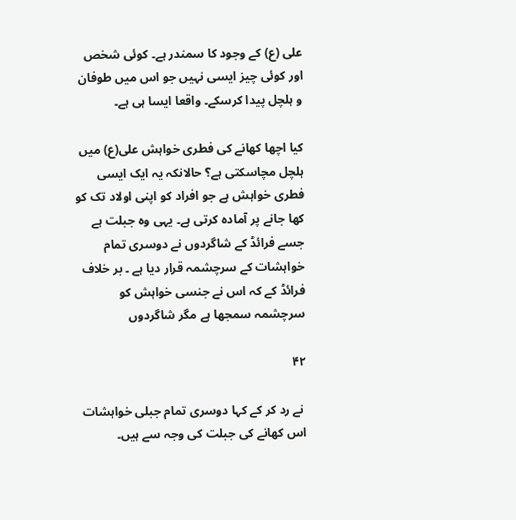علی (ع) کے وجود کا سمندر ہے۔ کوئی شخص اور کوئی چیز ایسی نہیں جو اس میں طوفان و ہلچل پیدا کرسکے۔ واقعا ایسا ہی ہے۔

کیا اچھا کھانے کی فطری خواہش علی(ع) میں ہلچل مچاسکتی ہے؟ حالانکہ یہ ایک ایسی فطری خواہش ہے جو افراد کو اپنی اولاد تک کو کھا جانے پر آمادہ کرتی ہے۔ یہی وہ جبلت ہے جسے فرائڈ کے شاگردوں نے دوسری تمام خواہشات کے سرچشمہ قرار دیا ہے ۔ بر خلاف فرائڈ کے کہ اس نے جنسی خواہش کو سرچشمہ سمجھا ہے مگر شاگردوں

۴۲

 نے رد کر کے کہا دوسری تمام جبلی خواہشات اس کھانے کی جبلت کی وجہ سے ہیں۔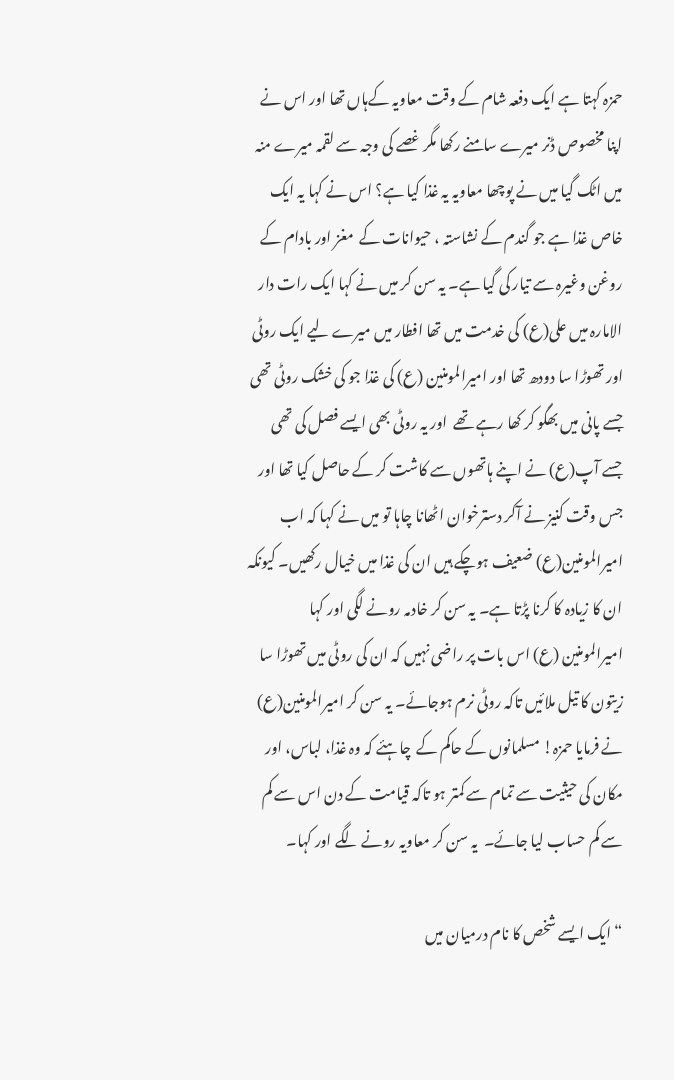حمزہ کہتا ہے ایک دفعہ شام کے وقت معاویہ کےہاں تھا اور اس نے اپنا مخصوص ڈنر میرے سامنے رکھا مگر غصے کی وجہ سے لقمہ میرے منہ میں اٹک گیا میں نے پوچھا معاویہ یہ غذا کیا ہے؟ اس نے کہا یہ ایک خاص غذا ہے جو گندم کے نشاستہ ، حیوانات کے  مغز اور بادام کے روغن وغیرہ سے تیار کی گیا ہے۔ یہ سن کر میں نے کہا ایک رات دار الامارہ میں علی(ع) کی خدمت میں تھا افطار میں میرے لیے ایک روٹی اور تھوڑا سا دودھ تھا اور امیرالمومنین (ع) کی غذا جو کی خشک روٹی تھی جسے پانی میں بھگو کر کھا رہے تھے  اور یہ روٹی بھی ایسے فصل کی تھی جسے آپ(ع) نے اپنے ہاتھوں سے کاشت کر کے حاصل کیا تھا اور جس وقت کنیز نے آکر دسترخوان اٹھانا چاہا تو میں نے کہا کہ اب امیرالمومنین(ع) ضعیف ہوچکے ہیں ان کی غذا میں خیال رکھیں۔ کیونکہ ان کا زیادہ کا کرنا پڑتا ہے۔ یہ سن کر خادمہ رونے لگی اور کہا امیرالمومنین (ع) اس بات پر راضی نہیں کہ ان کی روٹی میں تھوڑا سا زیتون کا تیل ملائیں تاکہ روٹی نرم ہوجائے۔ یہ سن کر امیرالمومنین(ع) نے فرمایا حمزہ! مسلمانوں کے حاکم کے  چاہئے کہ وہ غذا، لباس، اور مکان کی حیثیت سے تمام سے کمتر ہو تاکہ قیامت کے دن اس سے کم سے کم حساب لیا جائے۔  یہ سن کر معاویہ رونے لگے اور کہا۔

“ ایک ایسے شخص کا نام درمیان میں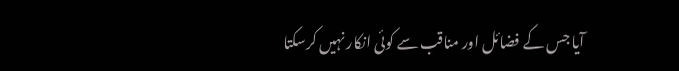آیا جس کے فضائل اور مناقب سے کوئی انکار نہیں کرسکتا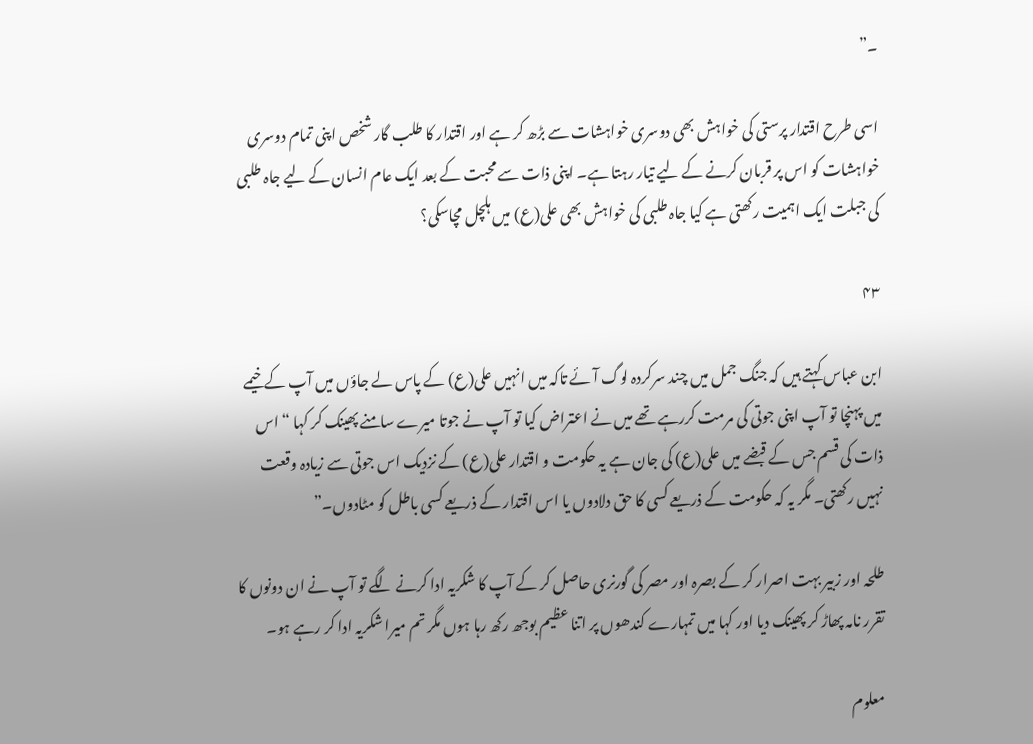۔”

اسی طرح اقتدار پرستی کی خواہش بھی دوسری خواہشات سے بڑھ کر ہے اور اقتدار کا طلب گار شخص اپنی تمام دوسری خواہشات کو اس پر قربان کرنے کے لیے تیار رہتا ہے۔ اپنی ذات سے محبت کے بعد ایک عام انسان کے لیے جاہ طلبی کی جبلت ایک اہمیت رکھتی ہے کیا جاہ طلبی کی خواہش بھی علی(ع) میں ہلچل مچاسکی؟

۴۳

ابن عباس کہتے ہیں کہ جنگ جمل میں چند سرکردہ لوگ آئے تاکہ میں انہیں علی(ع) کے پاس لے جاؤں میں آپ کے خیمے میں پہنچا تو آپ اپنی جوتی کی مرمت کررہے تھے میں نے اعتراض کیا تو آپ نے جوتا میرے سامنے پھینک کر کہا “ اس ذات کی قسم جس کے قبضے میں علی(ع) کی جان ہے یہ حکومت و اقتدار علی(ع) کے نزدیک اس جوتی سے زیادہ وقعت نہیں رکھتی۔ مگر یہ کہ حکومت کے ذریعے کسی کا حق دلادوں یا اس اقتدار کے ذریعے کسی باطل کو مٹادوں۔”

طلحہ اور زبیر بہت اصرار کر کے بصرہ اور مصر کی گورنری حاصل کر کے آپ کا شکریہ ادا کرنے لگے تو آپ نے ان دونوں کا تقرر نامہ پھاڑ کر پھینک دیا اور کہا میں تمہارے کندھوں پر اتنا عظیم بوجھ رکھ رہا ہوں مگر تم میرا شکریہ ادا کر رہے ہو۔

معلوم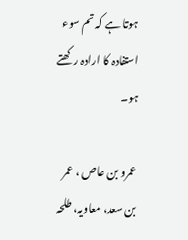ہوتا ہے کہ تم سوء استفادہ کا ارادہ رکھتے ہو۔

عمرو بن عاص ، عمر بن سعد، معاویہ، طلحہ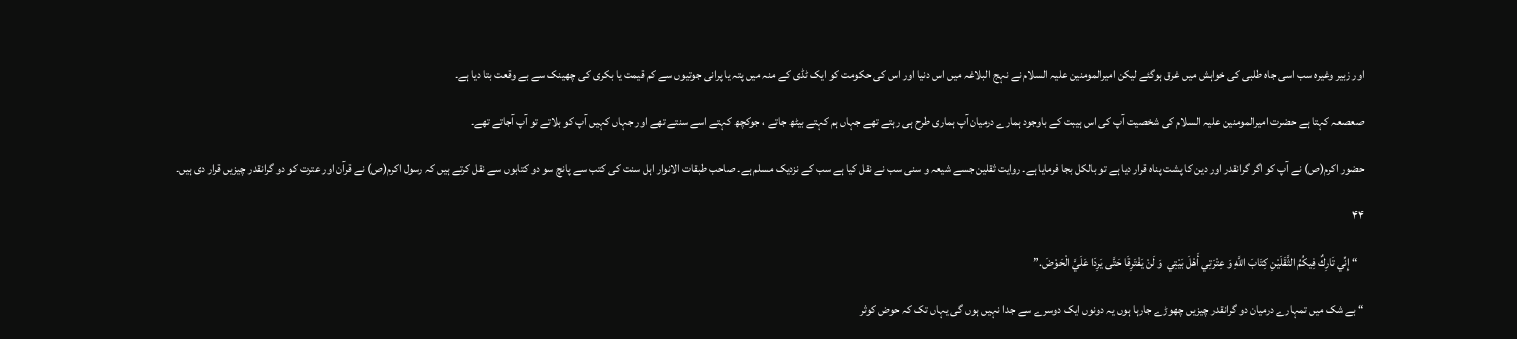اور زبیر وغیرہ سب اسی جاہ طلبی کی خواہش میں غرق ہوگئے لیکن امیرالمومنین علیہ السلام نے نہج البلاغہ میں اس دنیا اور اس کی حکومت کو ایک ٹڈی کے منہ میں پتہ یا پرانی جوتیوں سے کم قیمت یا بکری کی چھینک سے بے وقعت بتا دیا ہے۔

صعصعہ کہتا ہے حضرت امیرالمومنین علیہ السلام کی شخصیت آپ کی اس ہیبت کے باوجود ہمارے درمیان آپ ہماری طرح ہی رہتے تھے جہاں ہم کہتے بیٹھ جاتے ، جوکچھ کہتے اسے سنتے تھے اور جہاں کہیں آپ کو بلاتے تو آپ آجاتے تھے۔

حضور اکرم(ص) نے آپ کو اگر گرانقدر اور دین کا پشت پناہ قرار دیا ہے تو بالکل بجا فرمایا ہے۔ روایت ثقلین جسے شیعہ و سنی سب نے نقل کیا ہے سب کے نزدیک مسلم ہے۔ صاحب طبقات الانوار اہل سنت کی کتب سے پانچ سو دو کتابوں سے نقل کرتے ہیں کہ رسول اکرم(ص) نے قرآن اور عترت کو دو گرانقدر چیزیں قرار دی ہیں۔

۴۴

   “ إِنِّي تَارِكٌ فِيكُمُ الثَّقَلَيْنِ كِتَابَ اللَّهِ وَ عِتْرَتِي أَهْلَ بَيْتِي  وَ لَنْ يَفْتَرِقَا حَتَّى يَرِدَا عَلَيَّ الْحَوْضَ.”

“ بے شک میں تمہارے درمیان دو گرانقدر چیزیں چھوڑے جارہا ہوں یہ دونوں ایک دوسرے سے جدا نہیں ہوں گی یہاں تک کہ حوض کوثر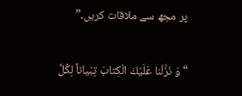پر مجھ سے ملاقات کریں۔”

“وَ نَزَّلْنا عَلَيْكَ الْكِتابَ تِبْياناً لِكُلِّ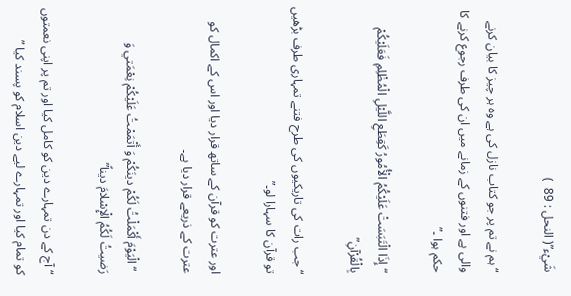شَيْء”( النحل : 89  )

“ ہم نے تم پر جو کتاب نازل کی ہے وہ ہر چیز کا بیان کرنے والی ہے اور فتنوں کے زمانے میں ان کی طرف رجوع کرنے کا حکم ہوا ۔”

“إِذَا الْتَبَسَتْ عَلَيْكُمُ الْأُمُورُ كَقِطَعِ اللَّيْلِ الْمُظْلِمِ فَعَلَيْكُمْ بِالْقُرْآنِ”

“ جب رات کی تاریکیوں کی طرح فتنے تمہاری طرف بڑھیں تو قرآن کا سہارا لو۔”

اور عترت کو قرآن کے ساتھ قرار دیا اور اس کے اکمال کو عترت کے ذریعے قرار دیا ہے۔

 “ الْيَوْمَ أَكْمَلْتُ لَكُمْ دينَكُمْ وَ أَتْمَمْتُ عَلَيْكُمْ نِعْمَتي وَ رَضيتُ لَكُمُ الْإِسْلامَ ديناً”

“ آج کے دن تمہارے دین کو کامل کیا اور تم پر اپنی نعمتوں کو تمام کیا اور تمہارے لیے دین اسلام کو پسند کیا ”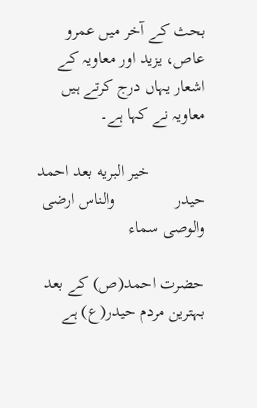بحث کے آخر میں عمرو عاص، یزید اور معاویہ کے اشعار یہاں درج کرتے ہیں معاویہ نے کہا ہے۔

             خير البريه بعد احمد حيدر              والناس ارضی والوصی سماء

حضرت احمد(ص) کے بعد بہترین مردم حیدر(ع) ہے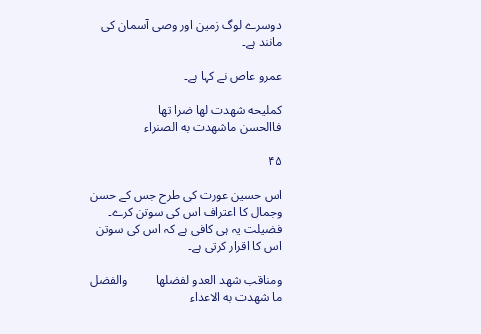دوسرے لوگ زمین اور وصی آسمان کی مانند ہے۔

عمرو عاص نے کہا ہے۔

کمليحه شهدت لها ضرا تها                 فاالحسن ماشهدت به الصنراء

۴۵

اس حسین عورت کی طرح جس کے حسن وجمال کا اعتراف اس کی سوتن کرے۔ فضیلت یہ ہی کافی ہے کہ اس کی سوتن اس کا اقرار کرتی ہے۔

ومناقب شهد العدو لفضلها         والفضل ما شهدت به الاعداء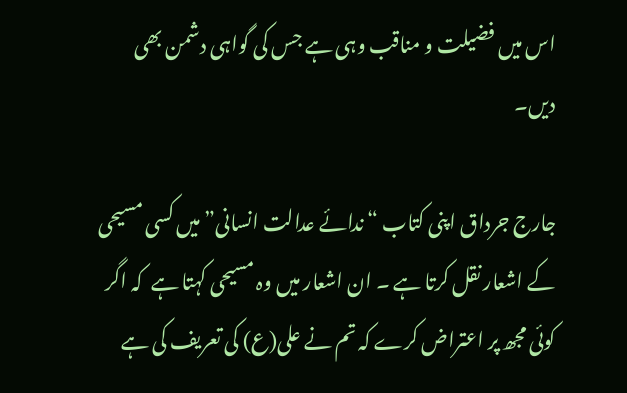اس میں فضیلت و مناقب وہی ہے جس کی گواہی دشمن بھی دیں۔

جارج جرداق اپنی کتاب “ ندائے عدالت انسانی” میں کسی مسیحی کے اشعار نقل کرتا ہے ۔ ان اشعار میں وہ مسیحی کہتا ہے  کہ اگر کوئی مجھ پر اعتراض کرے کہ تم نے علی(ع) کی تعریف کی ہے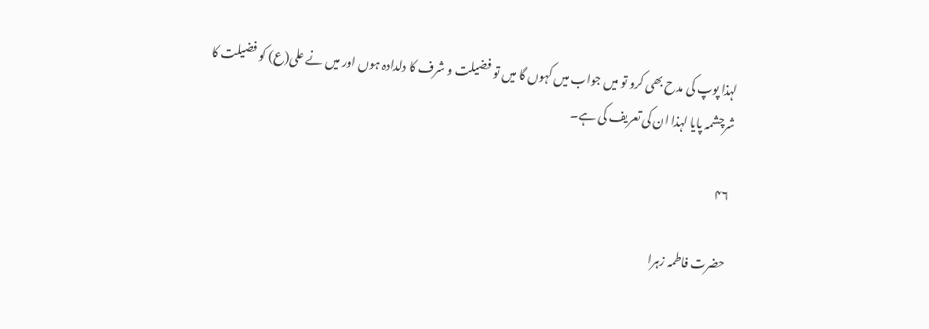لہذا پوپ کی مدح بھی کرو تو میں جواب میں کہوں گا میں تو فضیلت و شرف کا دلدادہ ہوں اور میں نے علی(ع) کو فضیلت کا شرچشمہ پایا لہذا ان کی تعریف کی ہے۔

۴۶

حضرت فاطمہ زہرا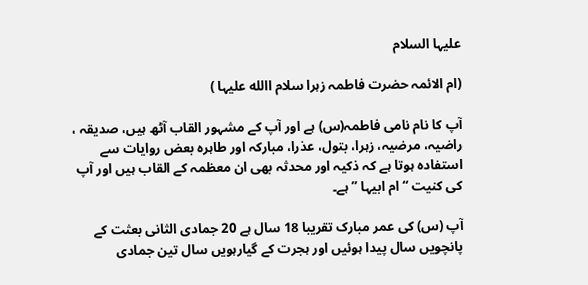علیہا السلام

(ام الائمہ حضرت فاطمہ زہرا سلام االله علیہا )

آپ کا نام نامی فاطمہ(س) ہے اور آپ کے مشہور القاب آٹھ ہیں، صدیقہ ، راضیہ، مرضیہ، زہرا، بتول، عذرا، مبارکہ اور طاہرہ بعض روایات سے استفادہ ہوتا ہے کہ ذکیہ اور محدثہ بھی ان معظمہ کے القاب ہیں اور آپ کی کنیت “ ام ابیہا ” ہے۔

آپ (س) کی عمر مبارک تقریبا 18 سال ہے 20 جمادی الثانی بعثت کے پانچویں سال پیدا ہوئیں اور ہجرت کے گیارہویں سال تین جمادی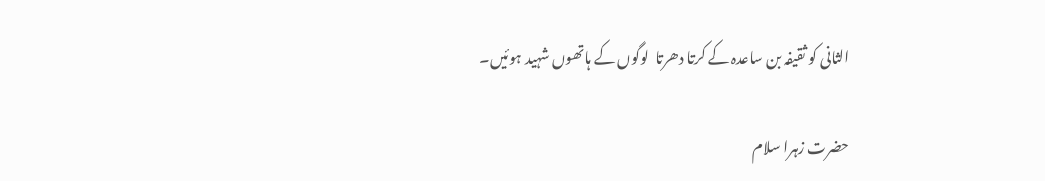الثانی کو ثقیفہ بن ساعدہ کے کرتا دھرتا  لوگوں کے ہاتھوں شہید ہوئیں۔

حضرت زہرا سلام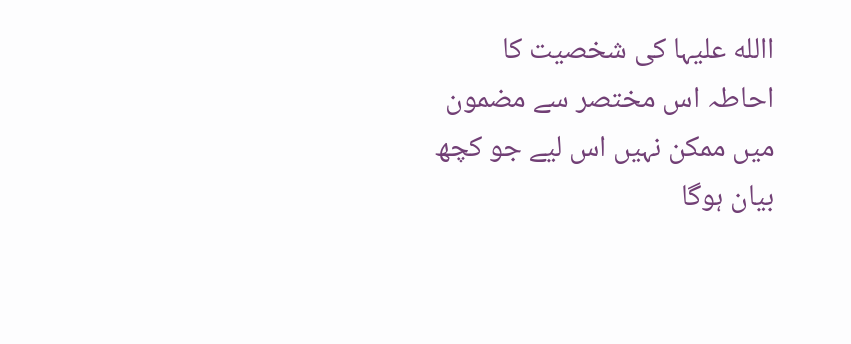االله علیہا کی شخصیت کا احاطہ اس مختصر سے مضمون میں ممکن نہیں اس لیے جو کچھ بیان ہوگا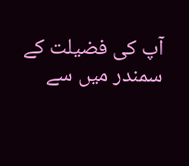آپ کی فضیلت کے سمندر میں سے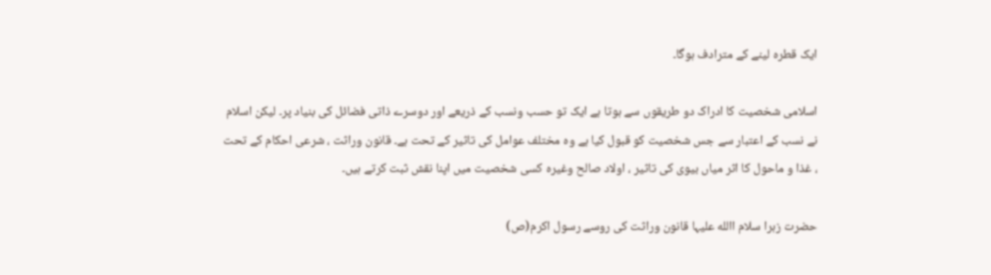ایک قطرہ لینے کے مترادف ہوگا۔

اسلامی شخصیت کا ادراک دو طریقوں سے ہوتا ہے ایک تو حسب ونسب کے ذریعے اور دوسرے ذاتی فضائل کی بنیاد پر۔ لیکن اسلام نے نسب کے اعتبار سے جس شخصیت کو قبول کیا ہے وہ مختلف عوامل کی تاثیر کے تحت ہے۔ قانون وراثت ، شرعی احکام کے تحت ، غذا و ماحول کا اثر میاں بیوی کی تاثیر ، اولاد صالح وغیرہ کسی شخصیت میں اپنا نقش ثبت کرتے ہیں۔

حضرت زہرا سلام االله علیہا قانون وراثت کی روسے رسول اکرم(ص)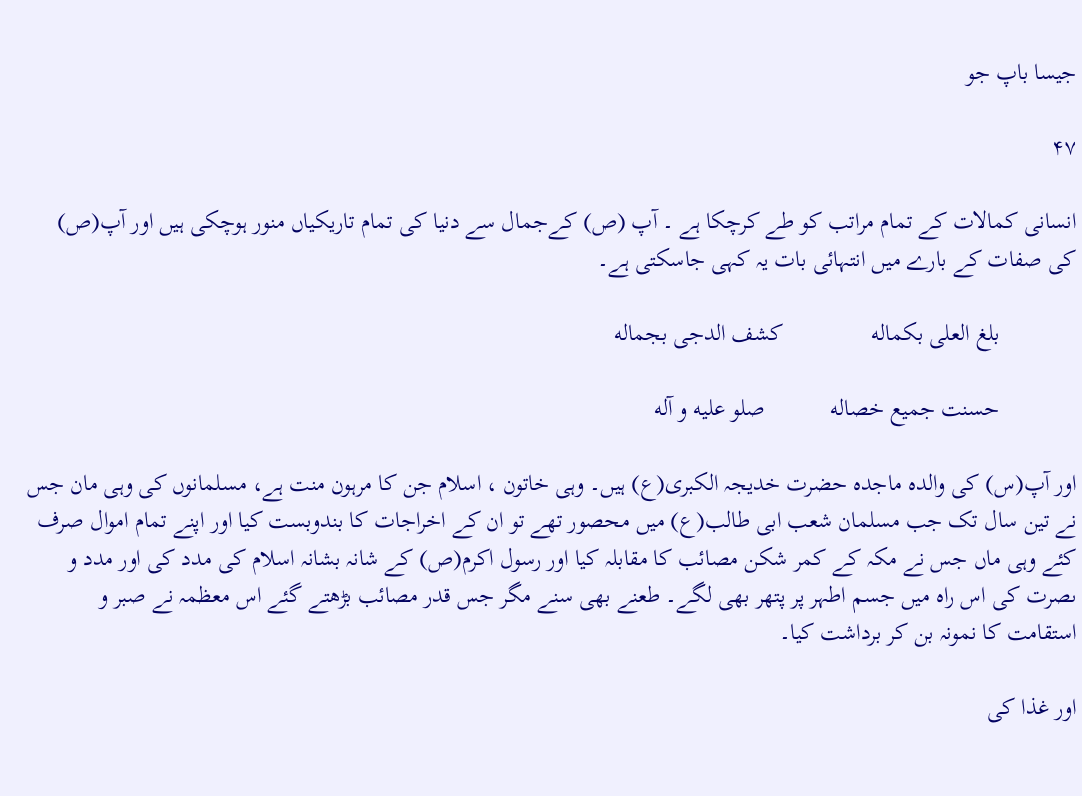جیسا باپ جو

۴۷

انسانی کمالات کے تمام مراتب کو طے کرچکا ہے ۔ آپ (ص) کےجمال سے دنیا کی تمام تاریکیاں منور ہوچکی ہیں اور آپ(ص) کی صفات کے بارے میں انتہائی بات یہ کہی جاسکتی ہے۔

             بلغ العلی بکماله               کشف الدجی بجماله

             حسنت جميع خصاله           صلو عليه و آله

اور آپ(س) کی والدہ ماجدہ حضرت خدیجہ الکبری(ع) ہیں۔ وہی خاتون ، اسلام جن کا مرہون منت ہے، مسلمانوں کی وہی مان جس نے تین سال تک جب مسلمان شعب ابی طالب(ع) میں محصور تھے تو ان کے اخراجات کا بندوبست کیا اور اپنے تمام اموال صرف کئے وہی ماں جس نے مکہ کے کمر شکن مصائب کا مقابلہ کیا اور رسول اکرم(ص) کے شانہ بشانہ اسلام کی مدد کی اور مدد و ںصرت کی اس راہ میں جسم اطہر پر پتھر بھی لگے۔ طعنے بھی سنے مگر جس قدر مصائب بڑھتے گئے اس معظمہ نے صبر و استقامت کا نمونہ بن کر برداشت کیا۔

اور غذا کی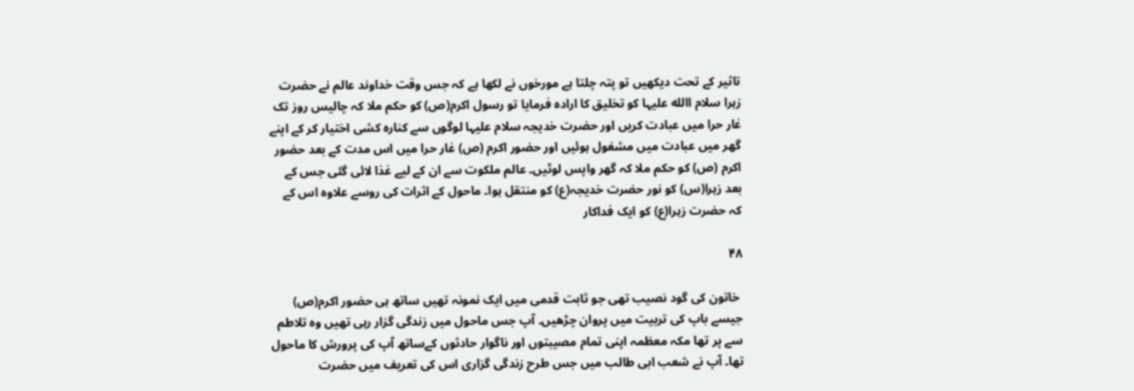تاثیر کے تحت دیکھیں تو پتہ چلتا ہے مورخوں نے لکھا ہے کہ جس وقت خداوند عالم نے حضرت زہرا سلام االله علیہا کو تخلیق کا ارادہ فرمایا تو رسول اکرم(ص) کو حکم ملا کہ چالیس روز تک غار حرا میں عبادت کریں اور حضرت خدیجہ سلام علیہا لوگوں سے کنارہ کشی اختیار کر کے اپنے گھر میں عبادت میں مشغول ہوئیں اور حضور اکرم (ص) غار حرا میں اس مدت کے بعد حضور اکرم (ص) کو حکم ملا کہ گھر واپس لوٹیں۔ عالم ملکوت سے ان کے لیے غذا لائی گئی جس کے بعد زہرا(س) کو نور حضرت خدیجہ(ع) کو منتقل ہوا۔ ماحول کے اثرات کی روسے علاوہ اس کے کہ حضرت زہرا(ع) کو ایک فداکار

۴۸

 خاتون کی گود نصیب تھی جو ثابت قدمی میں ایک نمونہ تھیں ساتھ ہی حضور اکرم(ص) جیسے باپ کی تربیت میں پروان چڑھیں۔ آپ جس ماحول میں زندگی گزار رہی تھیں وہ تلاطم سے پر تھا مکہ معظمہ اپنی تمام مصیبتوں اور ناگوار حادثوں کےساتھ آپ کی پرورش کا ماحول تھا۔ آپ نے شعب ابی طالب میں جس طرح زندگی گزاری اس کی تعریف میں حضرت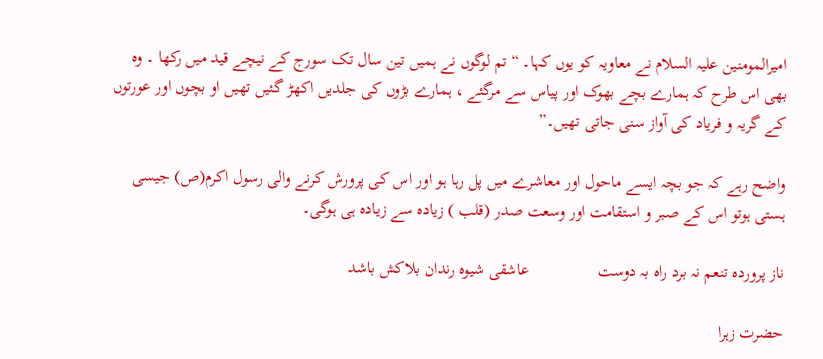امیرالمومنین علیہ السلام نے معاویہ کو یوں کہا۔ “تم لوگوں نے ہمیں تین سال تک سورج کے نیچے قید میں رکھا ۔ وہ بھی اس طرح کہ ہمارے بچے بھوک اور پیاس سے مرگئے ، ہمارے بڑوں کی جلدیں اکھڑ گئیں تھیں او بچوں اور عورتوں کے گریہ و فریاد کی آواز سنی جاتی تھیں۔”

واضح رہے کہ جو بچہ ایسے ماحول اور معاشرے میں پل رہا ہو اور اس کی پرورش کرنے والی رسول اکرم(ص) جیسی ہستی ہوتو اس کے صبر و استقامت اور وسعت صدر (قلب ) زیادہ سے زیادہ ہی ہوگی۔

ناز پروردہ تنعم نہ برد راہ بہ دوست                عاشقی شیوہ رندان بلاکش باشد

حضرت زہرا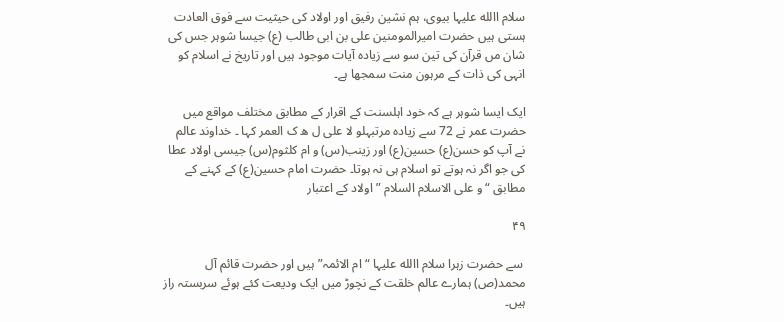سلام االله علیہا بیوی، ہم نشین رفیق اور اولاد کی حیثیت سے فوق العادت ہستی ہیں حضرت امیرالمومنین علی بن ابی طالب (ع) جیسا شوہر جس کی شان مں قرآن کی تین سو سے زیادہ آیات موجود ہیں اور تاریخ نے اسلام کو انہی کی ذات کے مرہون منت سمجھا ہے۔

ایک ایسا شوہر ہے کہ خود اہلسنت کے اقرار کے مطابق مختلف مواقع میں حضرت عمر نے 72 سے زیادہ مرتبہلو لا علی ل ه ک العمر کہا ۔ خداوند عالم نے آپ کو حسن(ع) حسین(ع) اور زینب(س) و ام کلثوم(س) جیسی اولاد عطا کی جو اگر نہ ہوتے تو اسلام ہی نہ ہوتا۔ حضرت امام حسین(ع) کے کہنے کے مطابق “و علی الاسلام السلام ” اولاد کے اعتبار

۴۹

 سے حضرت زہرا سلام االله علیہا “ ام الائمہ” ہیں اور حضرت قائم آل محمد(ص) ہمارے عالم خلقت کے نچوڑ میں ایک ودیعت کئے ہوئے سربستہ راز ہیں۔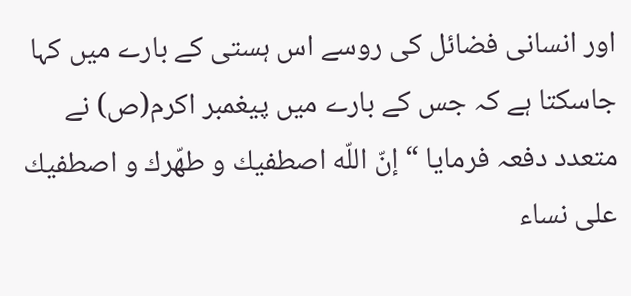اور انسانی فضائل کی روسے اس ہستی کے بارے میں کہا جاسکتا ہے کہ جس کے بارے میں پیغمبر اکرم(ص) نے متعدد دفعہ فرمایا “ إنّ اللّه اصطفيك و طهّرك و اصطفيك على نساء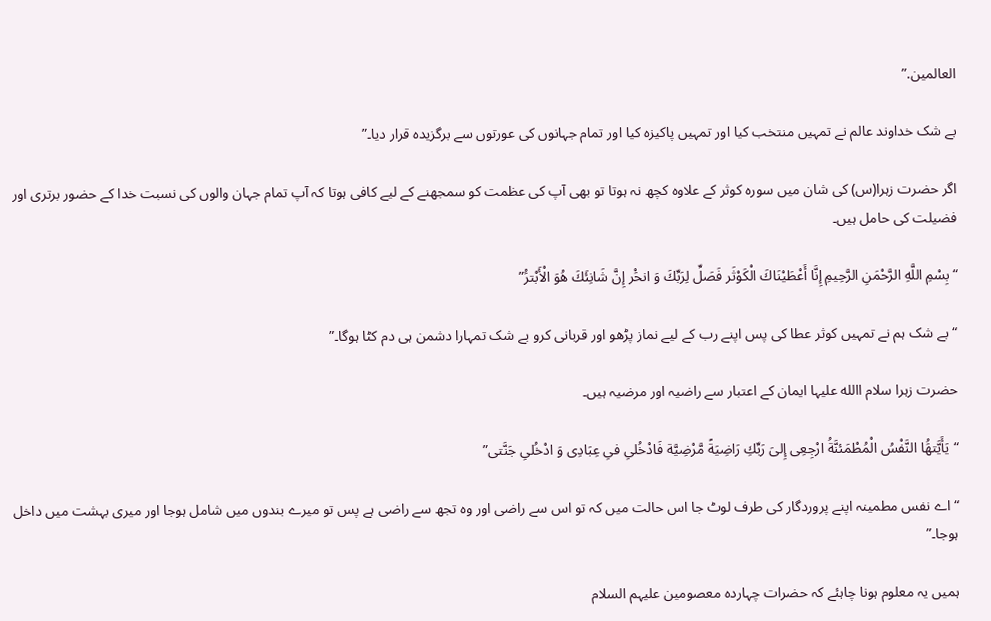العالمين.”

بے شک خداوند عالم نے تمہیں منتخب کیا اور تمہیں پاکیزہ کیا اور تمام جہانوں کی عورتوں سے برگزیدہ قرار دیا۔”

اگر حضرت زہرا(س) کی شان میں سورہ کوثر کے علاوہ کچھ نہ ہوتا تو بھی آپ کی عظمت کو سمجھنے کے لیے کافی ہوتا کہ آپ تمام جہان والوں کی نسبت خدا کے حضور برتری اور فضیلت کی حامل ہیں۔

“بِسْمِ اللَّهِ الرَّحْمَنِ الرَّحِيمِ إِنَّا أَعْطَيْنَاكَ الْكَوْثَر فَصَلِّ لِرَبِّكَ وَ انحَْر إِنَّ شَانِئَكَ هُوَ الْأَبْترَُ”

“ بے شک ہم نے تمہیں کوثر عطا کی پس اپنے رب کے لیے نماز پڑھو اور قربانی کرو بے شک تمہارا دشمن ہی دم کٹا ہوگا۔”

حضرت زہرا سلام االله علیہا ایمان کے اعتبار سے راضیہ اور مرضیہ ہیں۔

“يَأَيَّتهَُا النَّفْسُ الْمُطْمَئنَّةُ ارْجِعِى إِلىَ رَبِّكِ رَاضِيَةً مَّرْضِيَّة فَادْخُلىِ فىِ عِبَادِى وَ ادْخُلىِ جَنَّتى”

“ اے نفس مطمینہ اپنے پروردگار کی طرف لوٹ جا اس حالت میں کہ تو اس سے راضی اور وہ تجھ سے راضی ہے پس تو میرے بندوں میں شامل ہوجا اور میری بہشت میں داخل ہوجا۔”

ہمیں یہ معلوم ہونا چاہئے کہ حضرات چہاردہ معصومین علیہم السلام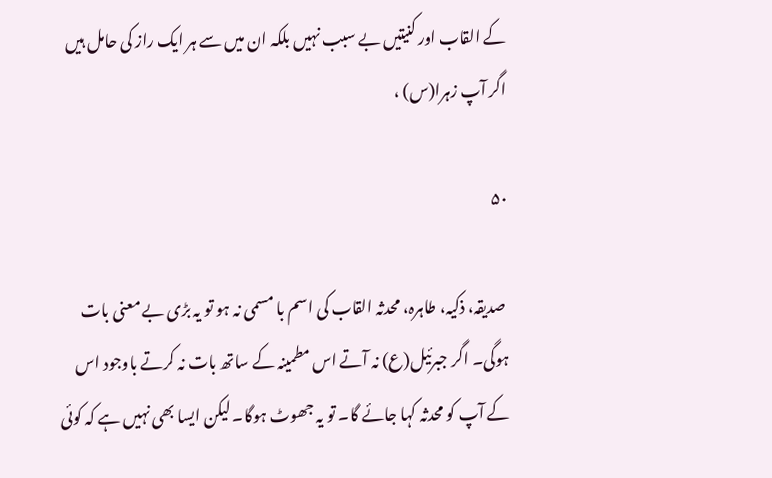کے القاب اور کنیتیں بے سبب نہیں بلکہ ان میں سے ہر ایک راز کی حامل ہیں اگر آپ زہرا(س) ،

۵۰

 صدیقہ، ذکیہ، طاہرہ، محدثہ القاب کی اسم با مسمی نہ ہو تو یہ بڑی بے معنی بات ہوگی۔ اگر جبرئیل(ع) نہ آتے اس مطمینہ کے ساتھ بات نہ کرتے باوجود اس کے آپ کو محدثہ کہا جائے گا۔ تو یہ جھوٹ ہوگا۔ لیکن ایسا بھی نہیں ہے کہ کوئی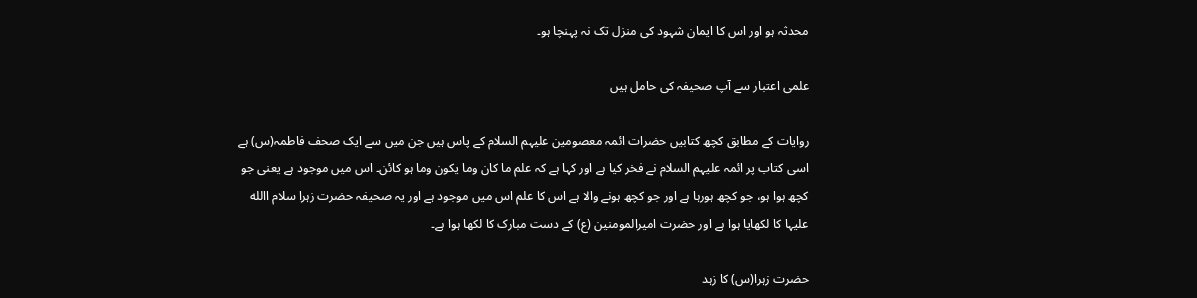محدثہ ہو اور اس کا ایمان شہود کی منزل تک نہ پہنچا ہو۔

علمی اعتبار سے آپ صحیفہ کی حامل ہیں

روایات کے مطابق کچھ کتابیں حضرات ائمہ معصومین علیہم السلام کے پاس ہیں جن میں سے ایک صحف فاطمہ(س) ہے اسی کتاب پر ائمہ علیہم السلام نے فخر کیا ہے اور کہا ہے کہ علم ما کان وما یکون وما ہو کائن۔ اس میں موجود ہے یعنی جو کچھ ہوا ہو، جو کچھ ہورہا ہے اور جو کچھ ہونے والا ہے اس کا علم اس میں موجود ہے اور یہ صحیفہ حضرت زہرا سلام االله علیہا کا لکھایا ہوا ہے اور حضرت امیرالمومنین (ع) کے دست مبارک کا لکھا ہوا ہے۔

حضرت زہرا(س) کا زہد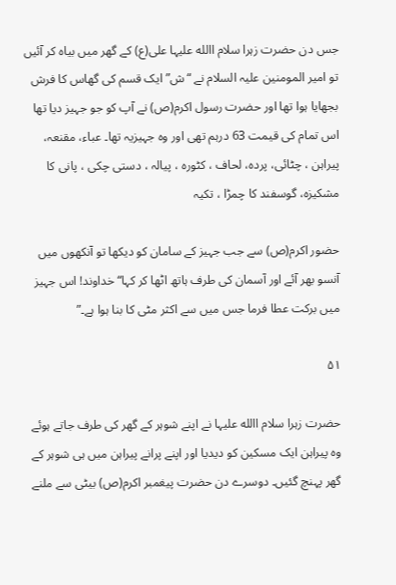جس دن حضرت زہرا سلام االله علیہا علی(ع) کے گھر میں بیاہ کر آئیں تو امیر المومنین علیہ السلام نے “ش” ایک قسم کی گھاس کا فرش بجھایا ہوا تھا اور حضرت رسول اکرم(ص) نے آپ کو جو جہیز دیا تھا اس تمام کی قیمت 63 درہم تھی اور وہ جہیزیہ تھا۔ عباء، مقنعہ، پیراہن ، چٹائی، پردہ، لحاف ، کٹورہ ، پیالہ ، دستی چکی ، پانی کا مشکیزہ، گوسفند کا چمڑا ، تکیہ

حضور اکرم(ص) سے جب جہیز کے سامان کو دیکھا تو آنکھوں میں آنسو بھر آئے اور آسمان کی طرف ہاتھ اٹھا کر کہا“ خداوند! اس جہیز میں برکت عطا فرما جس میں سے اکثر مٹی کا بنا ہوا ہے۔”

۵۱

حضرت زہرا سلام االله علیہا نے اپنے شوہر کے گھر کی طرف جاتے ہوئے وہ پیراہن ایک مسکین کو دیدیا اور اپنے پرانے پیراہن میں ہی شوہر کے گھر پہنچ گئیں۔ دوسرے دن حضرت پیغمبر اکرم(ص) بیٹی سے ملنے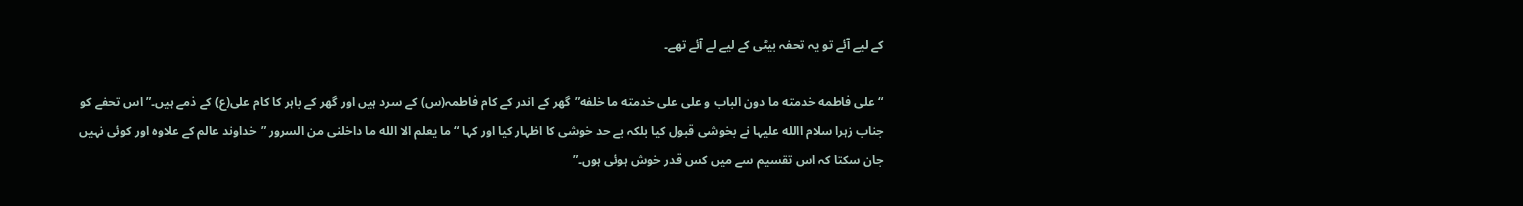کے لیے آئے تو یہ تحفہ بیٹی کے لیے لے آئے تھے۔

“ علی فاطمه خدمته ما دون الباب و علی علی خدمته ما خلفه”گھر کے اندر کے کام فاطمہ(س) کے سرد ہیں اور گھر کے باہر کا کام علی(ع) کے ذمے ہیں۔” اس تحفے کو جناب زہرا سلام االله علیہا نے بخوشی قبول کیا بلکہ بے حد خوشی کا اظہار کیا اور کہا “ ما يعلم الا الله ما داخلنی من السرور ”خداوند عالم کے علاوہ اور کوئی نہیں جان سکتا کہ اس تقسیم سے میں کس قدر خوش ہوئی ہوں۔”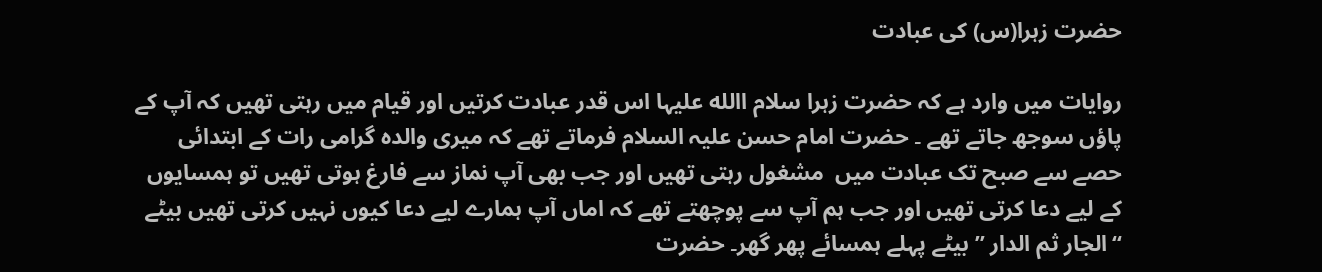حضرت زہرا(س) کی عبادت

روایات میں وارد ہے کہ حضرت زہرا سلام االله علیہا اس قدر عبادت کرتیں اور قیام میں رہتی تھیں کہ آپ کے پاؤں سوجھ جاتے تھے ۔ حضرت امام حسن علیہ السلام فرماتے تھے کہ میری والدہ گرامی رات کے ابتدائی حصے سے صبح تک عبادت میں  مشغول رہتی تھیں اور جب بھی آپ نماز سے فارغ ہوتی تھیں تو ہمسایوں کے لیے دعا کرتی تھیں اور جب ہم آپ سے پوچھتے تھے کہ اماں آپ ہمارے لیے دعا کیوں نہیں کرتی تھیں بیٹے “الجار ثم الدار ” بیٹے پہلے ہمسائے پھر گھر۔ حضرت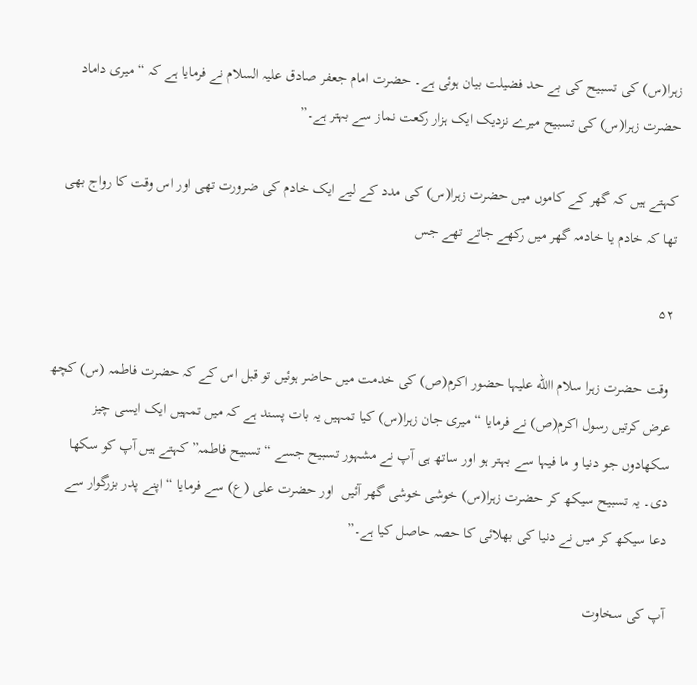زہرا(س) کی تسبیح کی بے حد فضیلت بیان ہوئی ہے۔ حضرت امام جعفر صادق علیہ السلام نے فرمایا ہے کہ “ میری داماد حضرت زہرا(س) کی تسبیح میرے نزدیک ایک ہزار رکعت نماز سے بہتر ہے۔”

کہتے ہیں کہ گھر کے کاموں میں حضرت زہرا(س) کی مدد کے لیے ایک خادم کی ضرورت تھی اور اس وقت کا رواج بھی تھا کہ خادم یا خادمہ گھر میں رکھے جاتے تھے جس

۵۲

 وقت حضرت زہرا سلام االله علیہا حضور اکرم(ص) کی خدمت میں حاضر ہوئیں تو قبل اس کے کہ حضرت فاطمہ (س) کچھ عرض کرتیں رسول اکرم(ص) نے فرمایا “ میری جان زہرا(س) کیا تمہیں یہ بات پسند ہے کہ میں تمہیں ایک ایسی چیز سکھادوں جو دنیا و ما فیہا سے بہتر ہو اور ساتھ ہی آپ نے مشہور تسبیح جسے “ تسبیح فاطمہ” کہتے ہیں آپ کو سکھا دی۔ یہ تسبیح سیکھ کر حضرت زہرا(س) خوشی خوشی گھر آئیں  اور حضرت علی (ع) سے فرمایا “ اپنے پدر بزرگوار سے دعا سیکھ کر میں نے دنیا کی بھلائی کا حصہ حاصل کیا ہے۔”

آپ کی سخاوت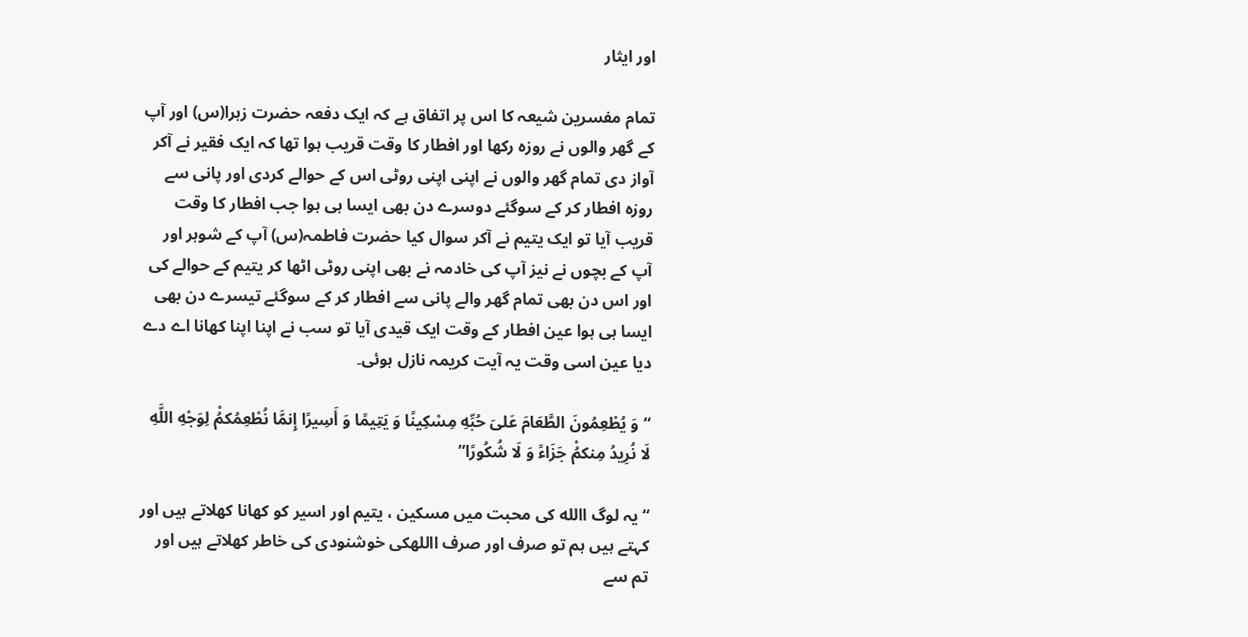اور ایثار

تمام مفسرین شیعہ کا اس پر اتفاق ہے کہ ایک دفعہ حضرت زہرا(س) اور آپ کے گھر والوں نے روزہ رکھا اور افطار کا وقت قریب ہوا تھا کہ ایک فقیر نے آکر آواز دی تمام گھر والوں نے اپنی اپنی روٹی اس کے حوالے کردی اور پانی سے روزہ افطار کر کے سوگئے دوسرے دن بھی ایسا ہی ہوا جب افطار کا وقت قریب آیا تو ایک یتیم نے آکر سوال کیا حضرت فاطمہ(س) آپ کے شوہر اور آپ کے بچوں نے نیز آپ کی خادمہ نے بھی اپنی روٹی اٹھا کر یتیم کے حوالے کی اور اس دن بھی تمام گھر والے پانی سے افطار کر کے سوگئے تیسرے دن بھی ایسا ہی ہوا عین افطار کے وقت ایک قیدی آیا تو سب نے اپنا اپنا کھانا اے دے دیا عین اسی وقت یہ آیت کریمہ نازل ہوئی۔

“وَ يُطْعِمُونَ الطَّعَامَ عَلىَ حُبِّهِ مِسْكِينًا وَ يَتِيمًا وَ أَسِيرًا إِنمَّا نُطْعِمُكمُْ لِوَجْهِ اللَّهِ لَا نُرِيدُ مِنكمُْ جَزَاءً وَ لَا شُكُورًا”

“ یہ لوگ االله کی محبت میں مسکین ، یتیم اور اسیر کو کھانا کھلاتے ہیں اور کہتے ہیں ہم تو صرف اور صرف االلهکی خوشنودی کی خاطر کھلاتے ہیں اور تم سے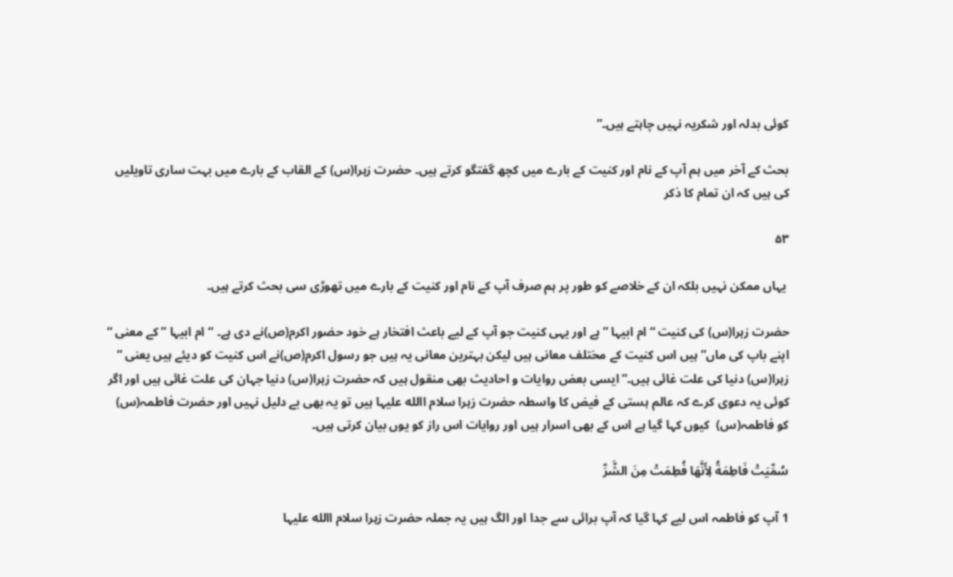کوئی بدلہ اور شکریہ نہیں چاہتے ہیں۔”

بحث کے آخر میں ہم آپ کے نام اور کنیت کے بارے میں کچھ گفتگو کرتے ہیں۔ حضرت زہرا(س) کے القاب کے بارے میں بہت ساری تاویلیں کی ہیں کہ ان تمام کا ذکر

۵۳

 یہاں ممکن نہیں بلکہ ان کے خلاصے کو طور پر ہم صرف آپ کے نام اور کنیت کے بارے میں تھوڑی سی بحث کرتے ہیں۔

حضرت زہرا(س) کی کنیت “ ام ابیہا ” ہے اور یہی کنیت جو آپ کے لیے باعث افتخار ہے خود حضور اکرم(ص)نے دی ہے۔ “ام ابیہا ” کے معنی “ اپنے باپ کی ماں” ہیں اس کنیت کے مختلف معانی ہیں لیکن بہترین معانی یہ ہیں جو رسول اکرم(ص)نے اس کنیت کو دیئے ہیں یعنی ” زہرا(س) دنیا کی علت غائی ہیں۔” ایسی بعض روایات و احادیث بھی منقول ہیں کہ حضرت زہرا(س) دنیا جہان کی علت غائی ہیں اور اگر کوئی یہ دعوی کرے کہ عالم ہستی کے فیض کا واسطہ حضرت زہرا سلام االله علیہا ہیں تو یہ بھی بے دلیل نہیں اور حضرت فاطمہ(س) کو فاطمہ(س)  کیوں کہا گیا ہے اس کے بھی اسرار ہیں اور روایات اس راز کو یوں بیان کرتی ہیں۔

سُمِّيَتْ فَاطِمَةُ لِأَنَّهَا فُطِمَتْ مِنَ الشَّرِّ

1 آپ کو فاطمہ اس لیے کہا گیا کہ آپ برائی سے جدا اور الگ ہیں یہ جملہ حضرت زہرا سلام االله علیہا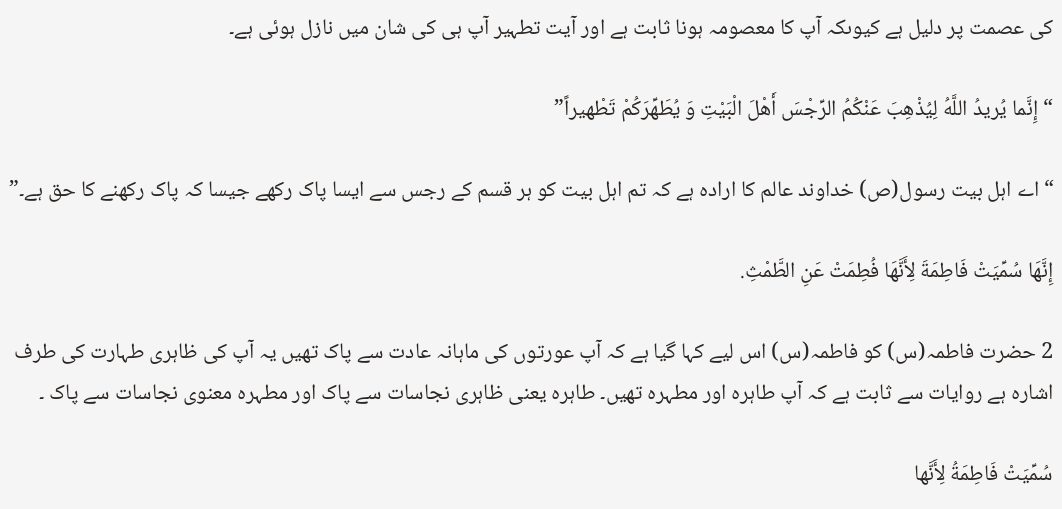کی عصمت پر دلیل ہے کیوںکہ آپ کا معصومہ ہونا ثابت ہے اور آیت تطہیر آپ ہی کی شان میں نازل ہوئی ہے۔

“إِنَّما يُريدُ اللَّهُ لِيُذْهِبَ عَنْكُمُ الرِّجْسَ أَهْلَ الْبَيْتِ وَ يُطَهِّرَكُمْ تَطْهيراً”

“ اے اہل بیت رسول(ص) خداوند عالم کا ارادہ ہے کہ تم اہل بیت کو ہر قسم کے رجس سے ایسا پاک رکھے جیسا کہ پاک رکھنے کا حق ہے۔”

إِنَّهَا سُمِّيَتْ فَاطِمَةَ لِأَنَّهَا فُطِمَتْ عَنِ الطَّمْثِ.

2 حضرت فاطمہ(س) کو فاطمہ(س) اس لیے کہا گیا ہے کہ آپ عورتوں کی ماہانہ عادت سے پاک تھیں یہ آپ کی ظاہری طہارت کی طرف اشارہ ہے روایات سے ثابت ہے کہ آپ طاہرہ اور مطہرہ تھیں۔ طاہرہ یعنی ظاہری نجاسات سے پاک اور مطہرہ معنوی نجاسات سے پاک ۔

سُمِّيَتْ فَاطِمَةُ لِأَنَّها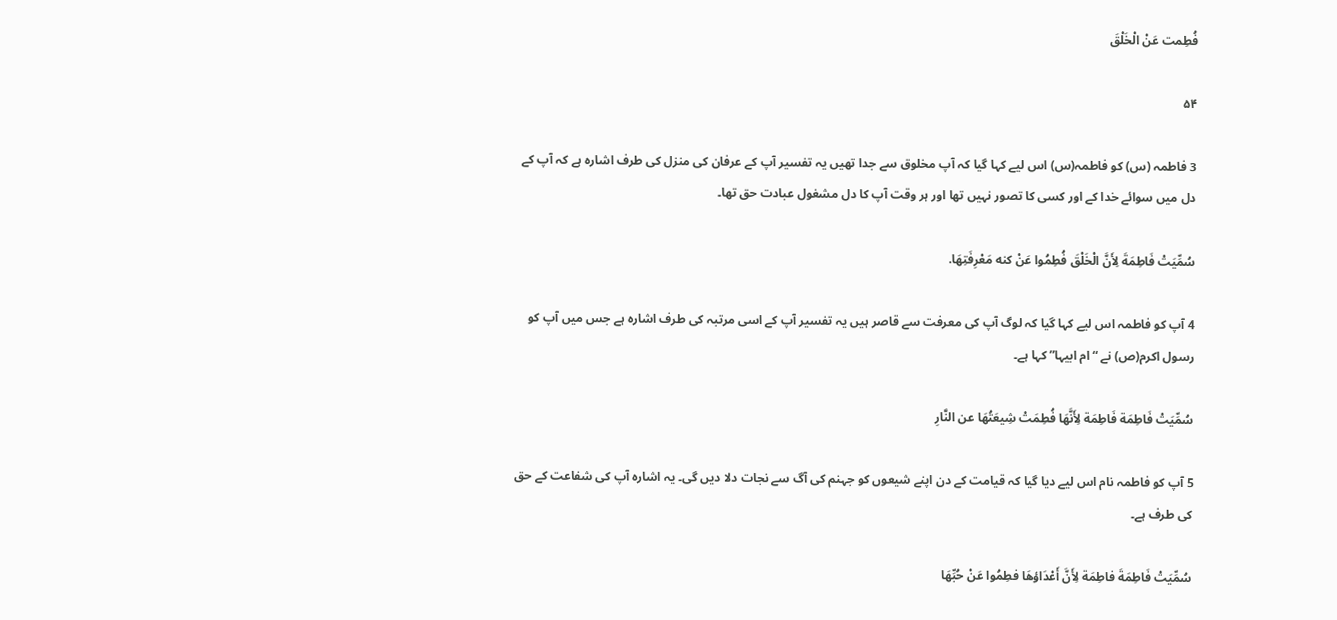فُطِمت عَنْ الْخَلْقَ

۵۴

3 فاطمہ (س) کو فاطمہ(س) اس لیے کہا گیا کہ آپ مخلوق سے جدا تھیں یہ تفسیر آپ کے عرفان کی منزل کی طرف اشارہ ہے کہ آپ کے دل میں سوائے خدا کے اور کسی کا تصور نہیں تھا اور ہر وقت آپ کا دل مشغول عبادت حق تھا۔

سُمِّيَتْ فَاطِمَةَ لِأَنَّ الْخَلْقَ فُطِمُوا عَنْ کنه مَعْرِفَتِهَا.

4 آپ کو فاطمہ اس لیے کہا گیا کہ لوگ آپ کی معرفت سے قاصر ہیں یہ تفسیر آپ کے اسی مرتبہ کی طرف اشارہ ہے جس میں آپ کو رسول اکرم(ص) نے “ ام ابیہا” کہا ہے۔

سُمِّيَتْ فَاطِمَة فَاطِمَة لِأَنَّهَا فُطِمَتْ شِيعَتُهَا عن النَّارِ

5 آپ کو فاطمہ نام اس لیے دیا گیا کہ قیامت کے دن اپنے شیعوں کو جہنم کی آگ سے نجات دلا دیں گی۔ یہ اشارہ آپ کی شفاعت کے حق کی طرف ہے۔

سُمِّيَتْ فَاطِمَةَ فاطِمَة لِأَنَّ أَعْدَاؤهَا فطِمُوا عَنْ حُبِّهَا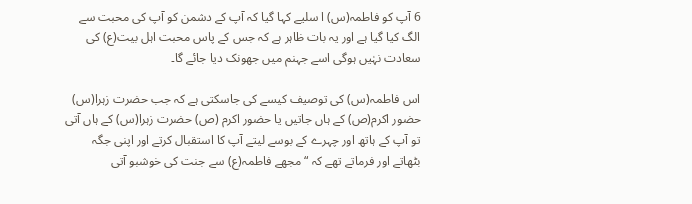6 آپ کو فاطمہ(س) ا سلیے کہا گیا کہ آپ کے دشمن کو آپ کی محبت سے الگ کیا گیا ہے اور یہ بات ظاہر ہے کہ جس کے پاس محبت اہل بیت(ع) کی سعادت نہٰیں ہوگی اسے جہنم میں جھونک دیا جائے گا۔

اس فاطمہ(س) کی توصیف کیسے کی جاسکتی ہے کہ جب حضرت زہرا(س) حضور اکرم(ص) کے ہاں جاتیں یا حضور اکرم (ص) حضرت زہرا(س) کے ہاں آتی تو آپ کے ہاتھ اور چہرے کے بوسے لیتے آپ کا استقبال کرتے اور اپنی جگہ بٹھاتے اور فرماتے تھے کہ “ مجھے فاطمہ(ع) سے جنت کی خوشبو آتی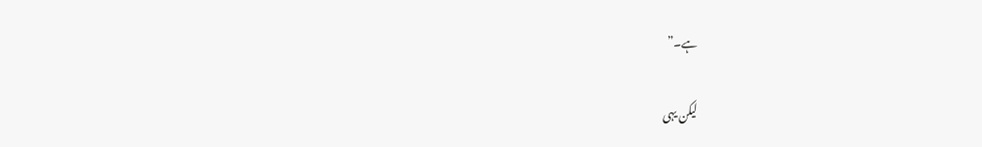ہے۔”

لیکن یہی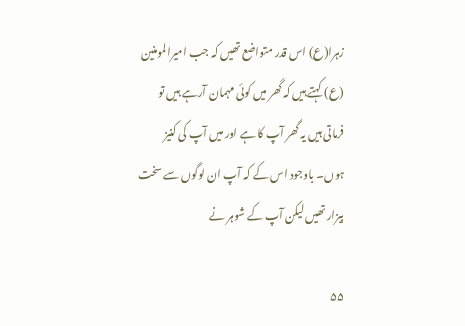زہرا(ع) اس قدر متواضع تھیں کہ جب امیرالمومنین (ع) کہتے ہیں کہ گھر میں کوئی مہمان آرہے ہیں تو فرماتی ہیں یہ گھر آپ کا ہے اور میں آپ کی کنیز ہوں۔ باوجود اس کے کہ آپ ان لوگوں سے سخت بیزار تھیں لیکن آپ کے شوہر نے

۵۵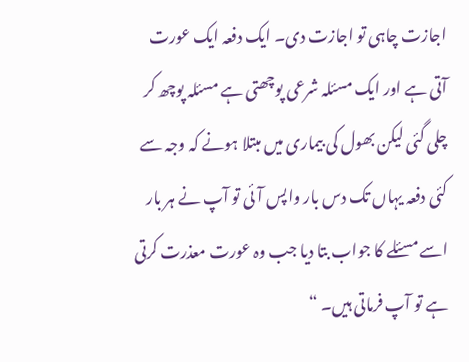اجازت چاہی تو اجازت دی۔ ایک دفعہ ایک عورت آتی ہے اور ایک مسئلہ شرعی پوچھتی ہے مسئلہ پوچھ کر چلی گئی لیکن بھول کی بیماری میں مبتلا ہونے کہ وجہ سے کئی دفعہ یہاں تک دس بار واپس آئی تو آپ نے ہر بار اسے مسئلے کا جواب بتا دیا جب وہ عورت معذرت کرتی ہے تو آپ فرماتی ہیں۔ “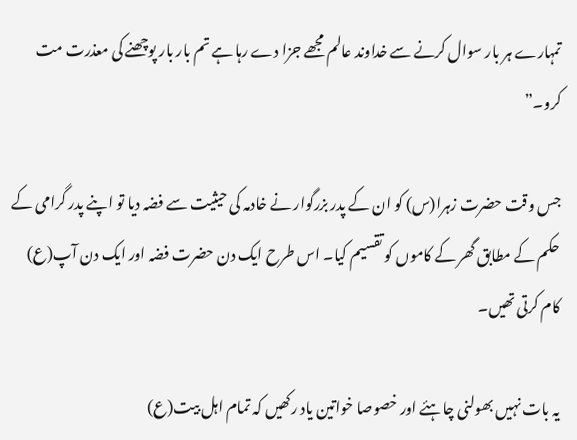تمہارے ہر بار سوال کرنے سے خداوند عالم مجھے جزا دے رہا ہے تم بار بار پوچھنے کی معذرت مت کرو۔”

جس وقت حضرت زہرا(س) کو ان کے پدر بزرگوار نے خادمہ کی حیثیت سے فضہ دیا تو اپنے پدر گرامی کے حکم کے مطابق گھر کے کاموں کو تقسیم کیا۔ اس طرح ایک دن حضرت فضہ اور ایک دن آپ(ع) کام کرتی تھیں۔

یہ بات نہیں بھولنی چاہئے اور خصوصا خواتین یاد رکھیں کہ تمام اہل بیت(ع)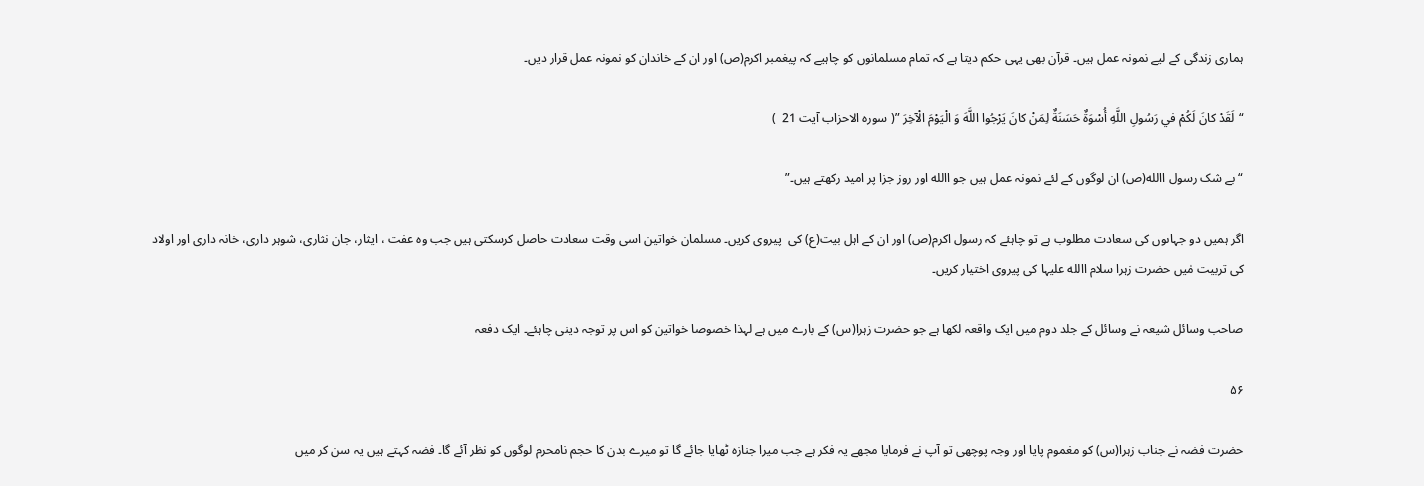ہماری زندگی کے لیے نمونہ عمل ہیں۔ قرآن بھی یہی حکم دیتا ہے کہ تمام مسلمانوں کو چاہیے کہ پیغمبر اکرم(ص) اور ان کے خاندان کو نمونہ عمل قرار دیں۔

“لَقَدْ كانَ لَكُمْ في رَسُولِ اللَّهِ أُسْوَةٌ حَسَنَةٌ لِمَنْ كانَ يَرْجُوا اللَّهَ وَ الْيَوْمَ الْآخِرَ ”( سورہ الاحزاب آیت 21  )

“ بے شک رسول االله(ص) ان لوگوں کے لئے نمونہ عمل ہیں جو االله اور روز جزا پر امید رکھتے ہیں۔”

اگر ہمیں دو جہاںوں کی سعادت مطلوب ہے تو چاہئے کہ رسول اکرم(ص) اور ان کے اہل بیت(ع) کی  پیروی کریں۔ مسلمان خواتین اسی وقت سعادت حاصل کرسکتی ہیں جب وہ عفت ، ایثار، جان نثاری، شوہر داری، خانہ داری اور اولاد کی تربیت مٰیں حضرت زہرا سلام االله علیہا کی پیروی اختیار کریں۔

صاحب وسائل شیعہ نے وسائل کے جلد دوم میں ایک واقعہ لکھا ہے جو حضرت زہرا(س) کے بارے میں ہے لہذا خصوصا خواتین کو اس پر توجہ دینی چاہئے۔ ایک دفعہ

۵۶

حضرت فضہ نے جناب زہرا(س) کو مغموم پایا اور وجہ پوچھی تو آپ نے فرمایا مجھے یہ فکر ہے جب میرا جنازہ ٹھایا جائے گا تو میرے بدن کا حجم نامحرم لوگوں کو نظر آئے گا۔ فضہ کہتے ہیں یہ سن کر میں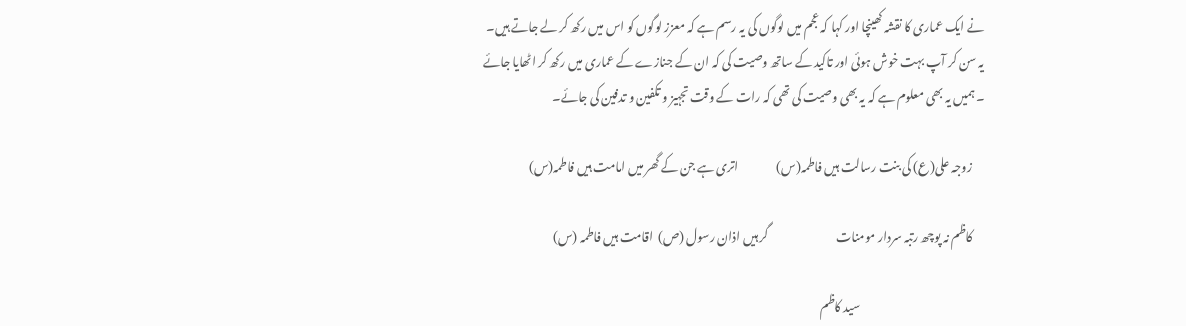نے ایک عماری کا نقشہ کھینچا اور کہا کہ عجم میں لوگوں کی یہ رسم ہے کہ معزز لوگوں کو اس میں رکھ کر لے جاتے ہیں۔ یہ سن کر آپ بہت خوش ہوئی اور تاکید کے ساتھ وصیت کی کہ ان کے جنازے کے عماری میں رکھ کر اٹھایا جائے ۔ ہمیں یہ بھی معلوم ہے کہ یہ بھی وصیت کی تھی کہ رات کے وقت تجہیز و تکفین و تدفین کی جائے۔

     زوجہ علی(ع) کی بنت رسالت ہیں فاطمہ(س)                اتری ہے جن کے گھر میں امامت ہیں فاطمہ(س)

     کاظم نہ پوچھ رتبہ سردار مومنات                             گر ہیں اذان رسول (ص)  اقامت ہیں فاطمہ (س)

                                                     سید کاظم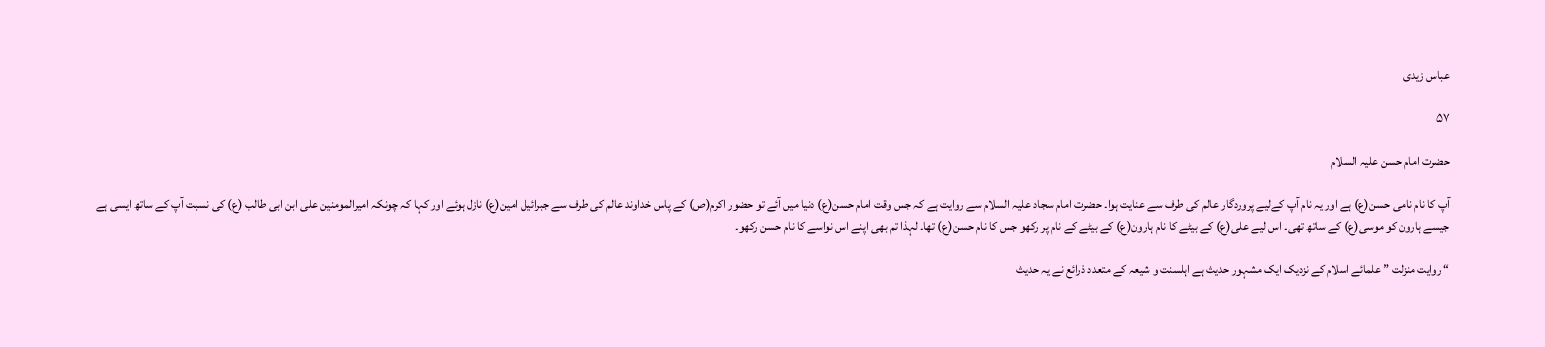عباس زیدی

۵۷

حضرت امام حسن علیہ السلام

آپ کا نام نامی حسن(ع) ہے اور یہ نام آپ کےلیے پروردگار عالم کی طرف سے عنایت ہوا۔ حضرت امام سجاد علیہ السلام سے روایت ہے کہ جس وقت امام حسن(ع) دنیا میں آئے تو حضور اکرم(ص) کے پاس خداوند عالم کی طرف سے جبرائیل امین(ع) نازل ہوئے اور کہا کہ چونکہ امیرالمومنین علی ابن ابی طالب (ع) کی نسبت آپ کے ساتھ ایسی ہے جیسے ہارون کو موسی(ع) کے ساتھ تھی۔ اس لیے علی(ع) کے بیٹے کا نام ہارون(ع) کے بیٹے کے نام پر رکھو جس کا نام حسن(ع) تھا۔ لہذا تم بھی اپنے اس نواسے کا نام حسن رکھو۔

“ روایت منزلت ” علمائے اسلام کے نزدیک ایک مشہور حدیث ہے اہلسنت و شیعہ کے متعدد ذرائع نے یہ حدیث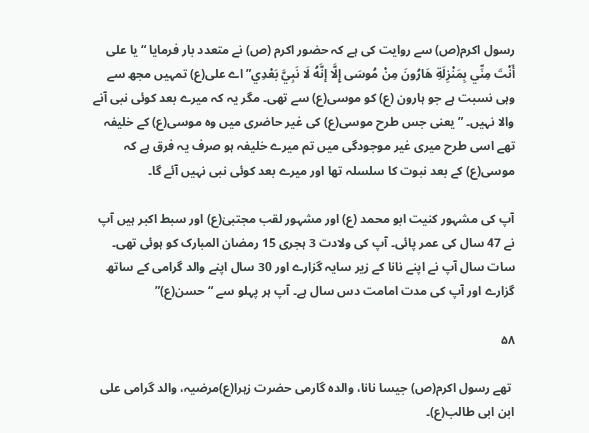رسول اکرم(ص) سے روایت کی ہے کہ حضور اکرم (ص) نے متعدد بار فرمایا “يا علی أَنْتَ مِنِّي بِمَنْزِلَةِ هَارُونَ مِنْ مُوسَى إِلَّا إنَّهُ لَا نَبِيَّ بَعْدِي” اے علی(ع) تمہیں مجھ سے وہی نسبت ہے جو ہارون (ع) کو موسی(ع) سے تھی۔ مگر یہ کہ میرے بعد کوئی نبی آنے والا نہیں۔ ” یعنی جس طرح موسی(ع) کی غیر حاضری میں وہ موسی(ع) کے خلیفہ تھے اسی طرح میری غیر موجودگی میں تم میرے خلیفہ ہو صرف یہ فرق ہے کہ موسی(ع) کے بعد نبوت کا سلسلہ تھا اور میرے بعد کوئی نبی نہیں آئے گا۔

آپ کی مشہور کنیت ابو محمد (ع) اور مشہور لقب مجتبیٰ(ع) اور سبط اکبر ہیں آپ نے 47 سال کی عمر پائی۔ آپ کی ولادت 3 ہجری 15 رمضان المبارک کو ہوئی تھی۔ سات سال آپ نے اپنے نانا کے زیر سایہ گزارے اور 30 سال اپنے والد گرامی کے ساتھ گزارے اور آپ کی مدت امامت دس سال ہے۔ آپ ہر پہلو سے “حسن(ع)”

۵۸

 تھے رسول اکرم(ص) جیسا نانا، والدہ گارمی حضرت زہرا(ع)مرضیہ، والد گرامی علی ابن ابی طالب(ع)۔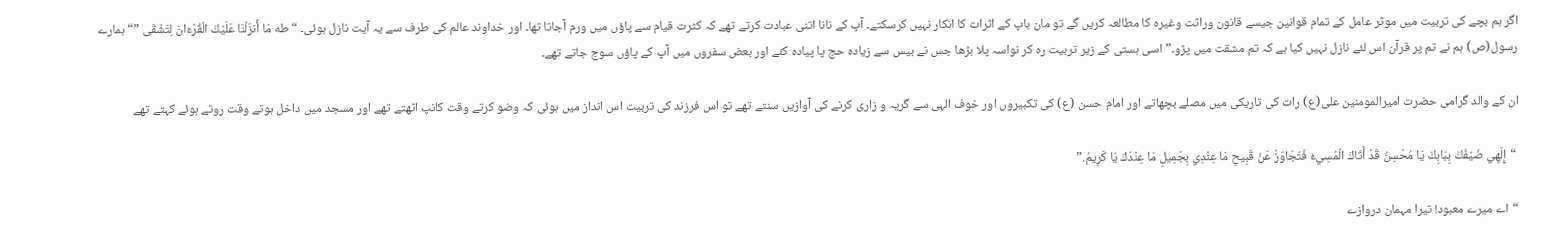اگر ہم بچے کی تربیت میں موثر عامل کے تمام قوانین جیسے قانون وراثت وغیرہ کا مطالعہ کریں گے تو مان باپ کے اثرات کا انکار نہیں کرسکتے۔ آپ کے نانا اتنی عبادت کرتے تھے کہ کثرت قیام سے پاؤں میں ورم آجاتا تھا۔ اور خداوند عالم کی طرف سے یہ آیت نازل ہوئی۔ “طه مَا أَنزَلْنَا عَلَيْكَ الْقُرْءَانَ لِتَشْقَى ”“ ہمارے رسول(ص) ہم نے تم پر قرآن اس لئے نازل نہیں کیا ہے کہ تم مشقت میں پڑو۔” اسی ہستی کے زیر تربیت رہ کر نواسہ پلا بڑھا جس نے بیس سے زیادہ حج پا پیادہ کئے اور بعض سفروں میں آپ کے پاؤں سوج جاتے تھے۔

ان کے والد گرامی حضرت امیرالمومنین علی(ع) رات کی تاریکی میں مصلے بچھاتے اور امام حسن (ع) کی تکبیروں اور خوف الہی سے گریہ و زاری کرنے کی آوازیں سنتے تھے تو اس فرزند کی تربیت اس انداز میں ہوئی کہ وضو کرتے وقت کانپ اٹھتے تھے اور مسجد میں داخل ہوتے وقت روتے ہوئے کہتے تھے

 “إِلَهِي ضَيْفُكَ بِبَابِكَ يَا مُحْسِنُ قَدْ أَتَاكَ الْمُسِيءُ فَتَجَاوَزْ عَنْ قَبِيحِ مَا عِنْدِي بِجَمِيلِ مَا عِنْدَكَ يَا كَرِيمُ.”

“اے میرے معبود! تیرا مہمان دروازے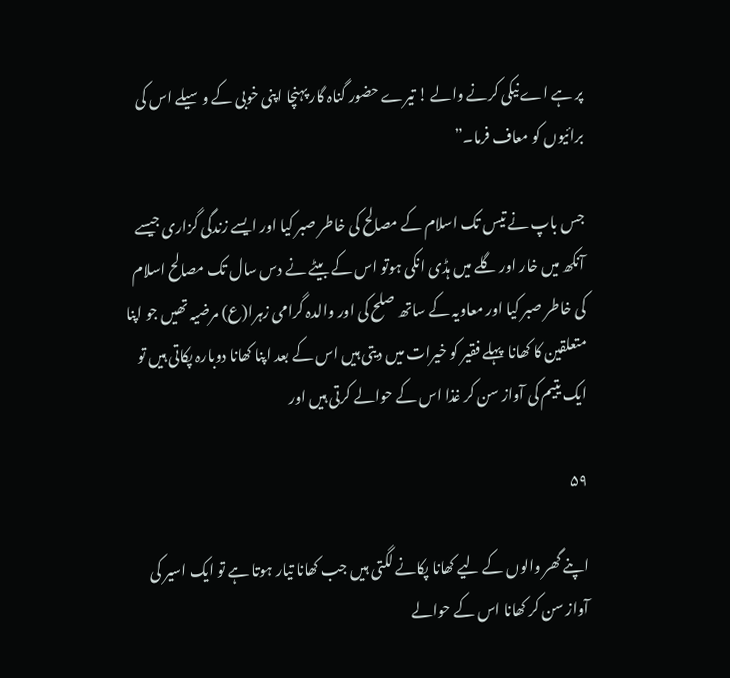پر ہے اے نیکی کرنے والے ! تیرے حضور گناہ گار پہنچا اپنی خوبی کے وسیلے اس کی برائیوں کو معاف فرما۔”

جس باپ نے تیس تک اسلام کے مصالح کی خاطر صبر کیا اور ایسے زندگی گزاری جیسے آنکھ میں خار اور گلے میں ہڈی انکی ہوتو اس کے بیٹے نے دس سال تک مصالح اسلام کی خاطر صبر کیا اور معاویہ کے ساتھ صلح کی اور والدہ گرامی زہرا(ع) مرضیہ تھیں جو اپنا متعلقین کا کھانا  پہلے فقیر کو خیرات میں دیتی ہیں اس کے بعد اپنا کھانا دوبارہ پکاتی ہیں تو ایک یتیم کی آواز سن کر غذا اس کے حوالے کرتی ہیں اور

۵۹

اپنے گھر والوں کے لیے کھانا پکانے لگتی ہیں جب کھانا تیار ہوتا ہے تو ایک اسیر کی آواز سن کر کھانا اس کے حوالے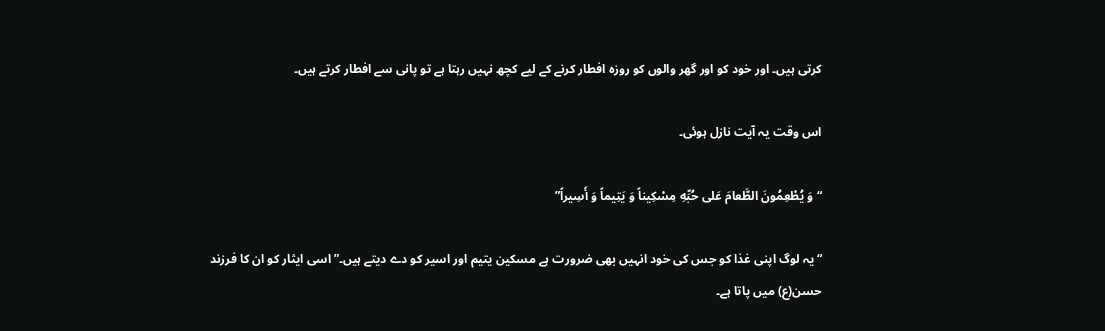کرتی ہیں۔ اور خود کو اور گھر والوں کو روزہ افطار کرنے کے لیے کچھ نہیں رہتا ہے تو پانی سے افطار کرتے ہیں۔

اس وقت یہ آیت نازل ہوئی۔

“وَ يُطْعِمُونَ الطَّعامَ عَلى حُبِّهِ مِسْكِيناً وَ يَتِيماً وَ أَسِيراً”

“ یہ لوگ اپنی غذا کو جس کی خود انہیں بھی ضرورت ہے مسکین یتیم اور اسیر کو دے دیتے ہیں۔”اسی ایثار کو ان کا فرزند حسن(ع) میں پاتا ہے۔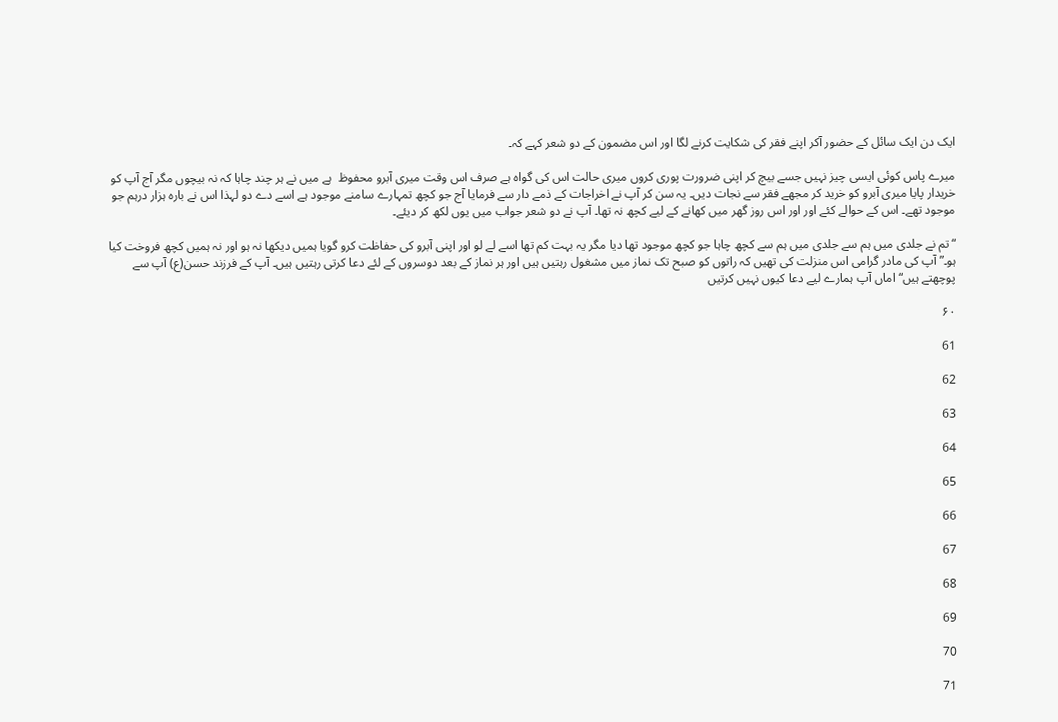ایک دن ایک سائل کے حضور آکر اپنے فقر کی شکایت کرنے لگا اور اس مضمون کے دو شعر کہے کہ۔

میرے پاس کوئی ایسی چیز نہیں جسے بیچ کر اپنی ضرورت پوری کروں میری حالت اس کی گواہ ہے صرف اس وقت میری آبرو محفوظ  ہے میں نے ہر چند چاہا کہ نہ بیچوں مگر آج آپ کو خریدار پایا میری آبرو کو خرید کر مجھے فقر سے نجات دیں۔ یہ سن کر آپ نے اخراجات کے ذمے دار سے فرمایا آج جو کچھ تمہارے سامنے موجود ہے اسے دے دو لہذا اس نے بارہ ہزار درہم جو موجود تھے۔ اس کے حوالے کئے اور اور اس روز گھر میں کھانے کے لیے کچھ نہ تھا۔ آپ نے دو شعر جواب میں یوں لکھ کر دیئے۔

“ تم نے جلدی میں ہم سے جلدی میں ہم سے کچھ چاہا جو کچھ موجود تھا دیا مگر یہ بہت کم تھا اسے لے لو اور اپنی آبرو کی حفاظت کرو گویا ہمیں دیکھا نہ ہو اور نہ ہمیں کچھ فروخت کیا ہو۔” آپ کی مادر گرامی اس منزلت کی تھیں کہ راتوں کو صبح تک نماز میں مشغول رہتیں ہیں اور ہر نماز کے بعد دوسروں کے لئے دعا کرتی رہتیں ہیں۔ آپ کے فرزند حسن(ع) آپ سے پوچھتے ہیں“ اماں آپ ہمارے لیے دعا کیوں نہیں کرتیں

۶۰

61

62

63

64

65

66

67

68

69

70

71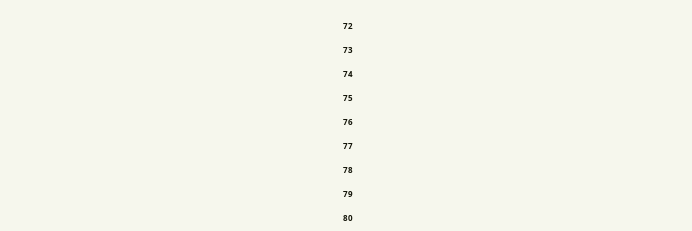72

73

74

75

76

77

78

79

80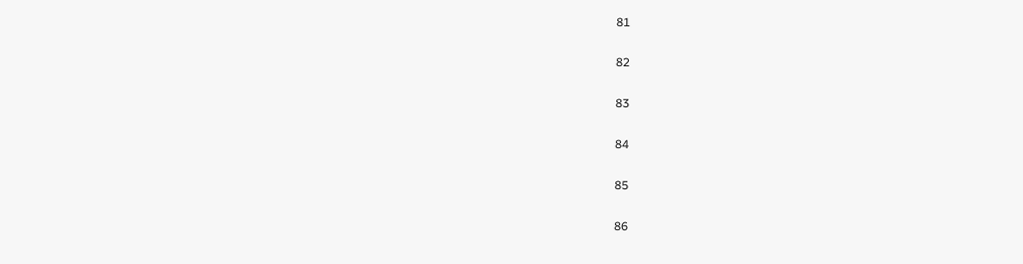81

82

83

84

85

86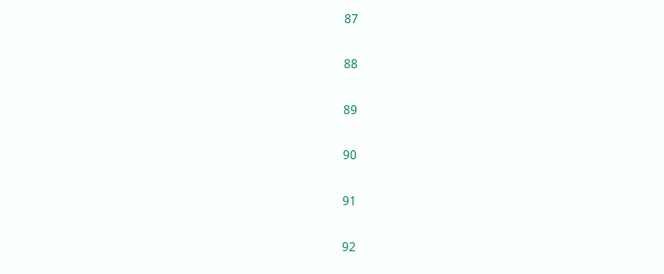87

88

89

90

91

92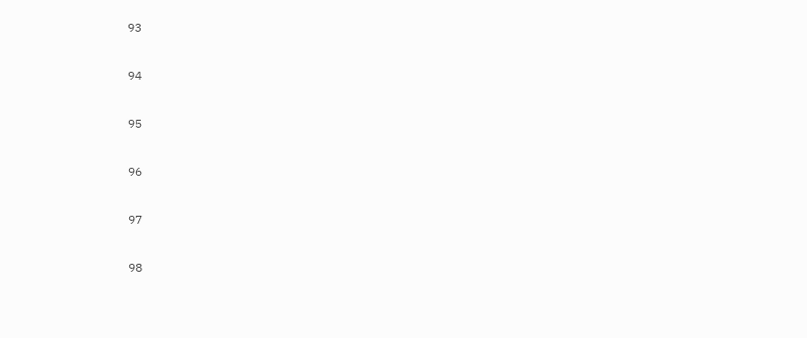93

94

95

96

97

98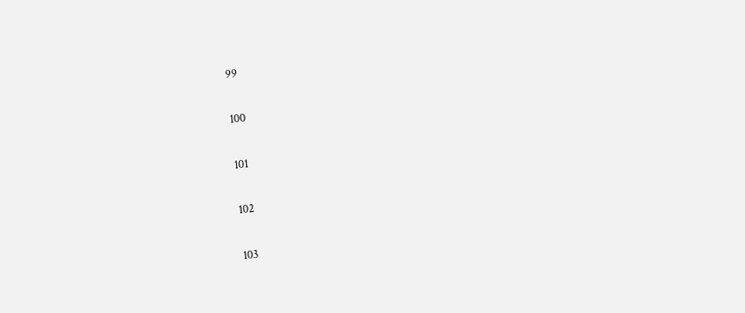99

100

101

102

103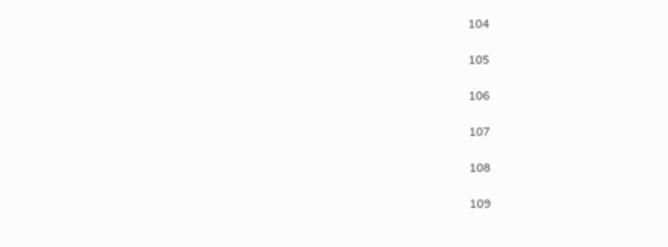104

105

106

107

108

109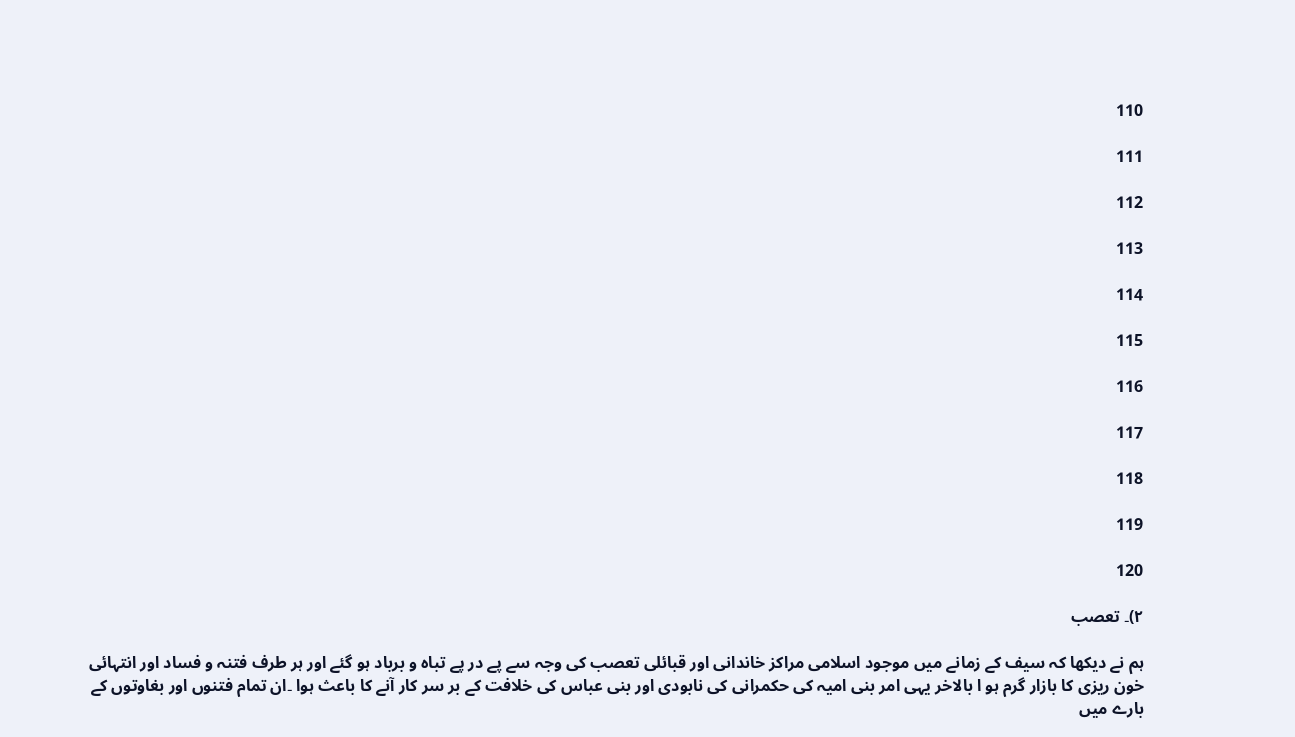110

111

112

113

114

115

116

117

118

119

120

٢)۔ تعصب

ہم نے دیکھا کہ سیف کے زمانے میں موجود اسلامی مراکز خاندانی اور قبائلی تعصب کی وجہ سے پے در پے تباہ و برباد ہو گئے اور ہر طرف فتنہ و فساد اور انتہائی خون ریزی کا بازار گرم ہو ا بالاخر یہی امر بنی امیہ کی حکمرانی کی نابودی اور بنی عباس کی خلافت کے بر سر کار آنے کا باعث ہوا ۔ان تمام فتنوں اور بغاوتوں کے بارے میں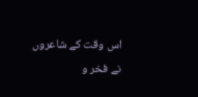اس وقت کے شاعروں نے فخر و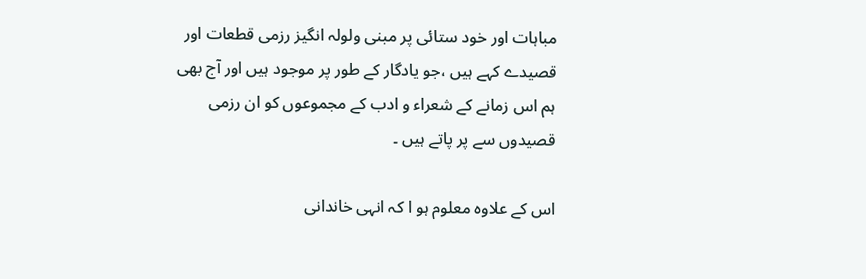مباہات اور خود ستائی پر مبنی ولولہ انگیز رزمی قطعات اور قصیدے کہے ہیں ،جو یادگار کے طور پر موجود ہیں اور آج بھی ہم اس زمانے کے شعراء و ادب کے مجموعوں کو ان رزمی قصیدوں سے پر پاتے ہیں ۔

اس کے علاوہ معلوم ہو ا کہ انہی خاندانی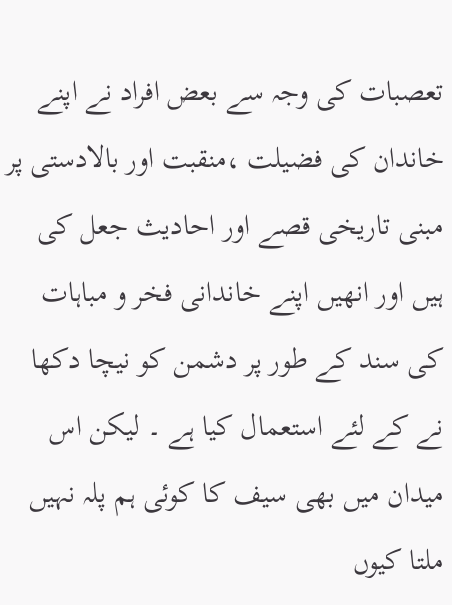تعصبات کی وجہ سے بعض افراد نے اپنے خاندان کی فضیلت ،منقبت اور بالادستی پر مبنی تاریخی قصے اور احادیث جعل کی ہیں اور انھیں اپنے خاندانی فخر و مباہات کی سند کے طور پر دشمن کو نیچا دکھا نے کے لئے استعمال کیا ہے ۔ لیکن اس میدان میں بھی سیف کا کوئی ہم پلہ نہیں ملتا کیوں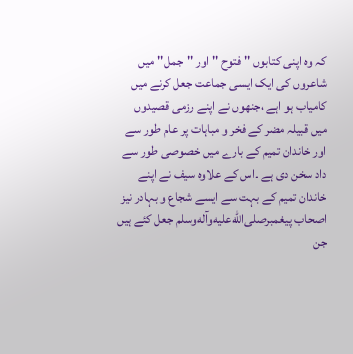کہ وہ اپنی کتابوں '' فتوح '' اور ''جمل'' میں شاعروں کی ایک ایسی جماعت جعل کرنے میں کامیاب ہو اہے ،جنھوں نے اپنے رزمی قصیدوں میں قبیلہ مضر کے فخر و مباہات پر عام طور سے اور خاندان تمیم کے بارے میں خصوصی طور سے داد سخن دی ہے ۔اس کے علاوہ سیف نے اپنے خاندان تمیم کے بہت سے ایسے شجاع و بہادر نیز اصحاب پیغمبرصلى‌الله‌عليه‌وآله‌وسلم جعل کئے ہیں جن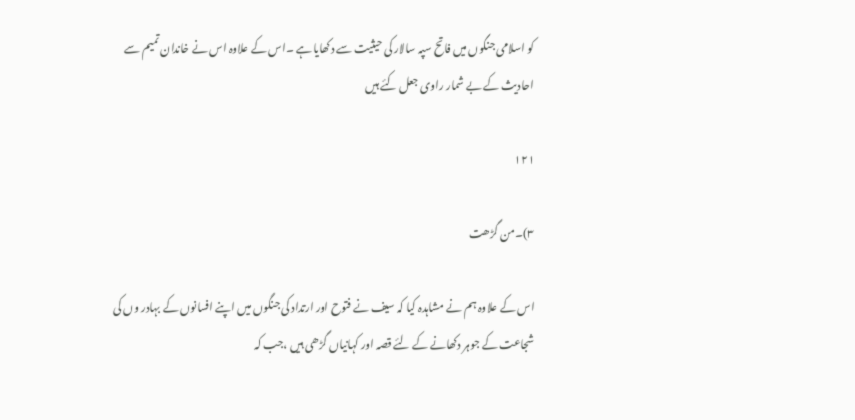کو اسلامی جنگوں میں فاتح سپہ سالار کی حیثیت سے دکھایا ہے ۔اس کے علاوہ اس نے خاندان تمیم سے احادیث کے بے شمار راوی جعل کئے ہیں

۱۲۱

٣)۔من گڑھت

اس کے علاوہ ہم نے مشاہدہ کیا کہ سیف نے فتوح اور ارتداد کی جنگوں میں اپنے افسانوں کے بہادر وں کی شجاعت کے جوہر دکھانے کے لئے قصہ اور کہانیاں گڑھی ہیں ،جب کہ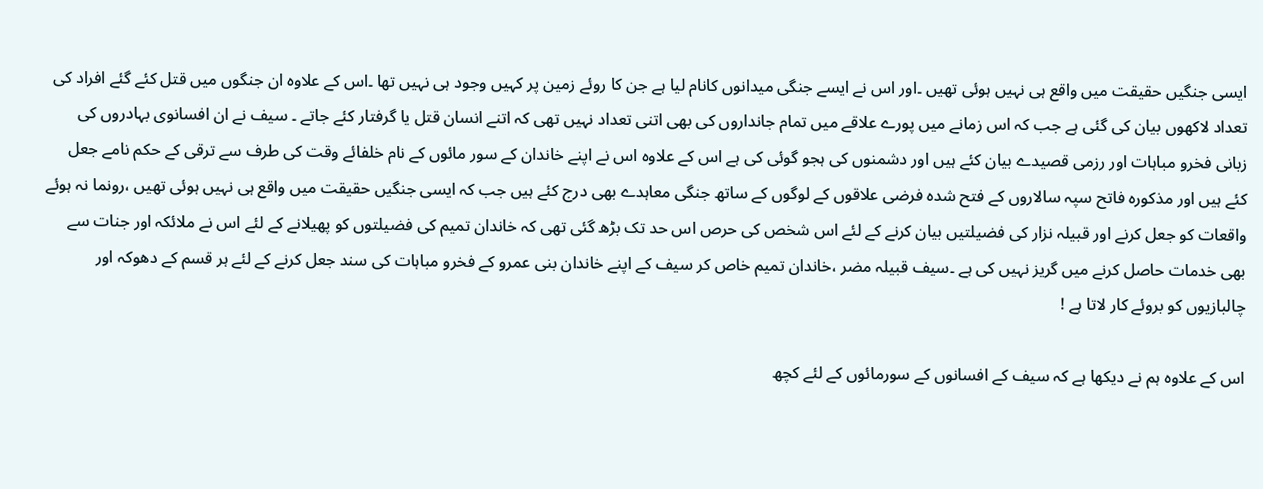ایسی جنگیں حقیقت میں واقع ہی نہیں ہوئی تھیں ۔اور اس نے ایسے جنگی میدانوں کانام لیا ہے جن کا روئے زمین پر کہیں وجود ہی نہیں تھا ۔اس کے علاوہ ان جنگوں میں قتل کئے گئے افراد کی تعداد لاکھوں بیان کی گئی ہے جب کہ اس زمانے میں پورے علاقے میں تمام جانداروں کی بھی اتنی تعداد نہیں تھی کہ اتنے انسان قتل یا گرفتار کئے جاتے ۔ سیف نے ان افسانوی بہادروں کی زبانی فخرو مباہات اور رزمی قصیدے بیان کئے ہیں اور دشمنوں کی ہجو گوئی کی ہے اس کے علاوہ اس نے اپنے خاندان کے سور مائوں کے نام خلفائے وقت کی طرف سے ترقی کے حکم نامے جعل کئے ہیں اور مذکورہ فاتح سپہ سالاروں کے فتح شدہ فرضی علاقوں کے لوگوں کے ساتھ جنگی معاہدے بھی درج کئے ہیں جب کہ ایسی جنگیں حقیقت میں واقع ہی نہیں ہوئی تھیں ،رونما نہ ہوئے واقعات کو جعل کرنے اور قبیلہ نزار کی فضیلتیں بیان کرنے کے لئے اس شخص کی حرص اس حد تک بڑھ گئی تھی کہ خاندان تمیم کی فضیلتوں کو پھیلانے کے لئے اس نے ملائکہ اور جنات سے بھی خدمات حاصل کرنے میں گریز نہیں کی ہے ۔سیف قبیلہ مضر ،خاندان تمیم خاص کر سیف کے اپنے خاندان بنی عمرو کے فخرو مباہات کی سند جعل کرنے کے لئے ہر قسم کے دھوکہ اور چالبازیوں کو بروئے کار لاتا ہے !

اس کے علاوہ ہم نے دیکھا ہے کہ سیف کے افسانوں کے سورمائوں کے لئے کچھ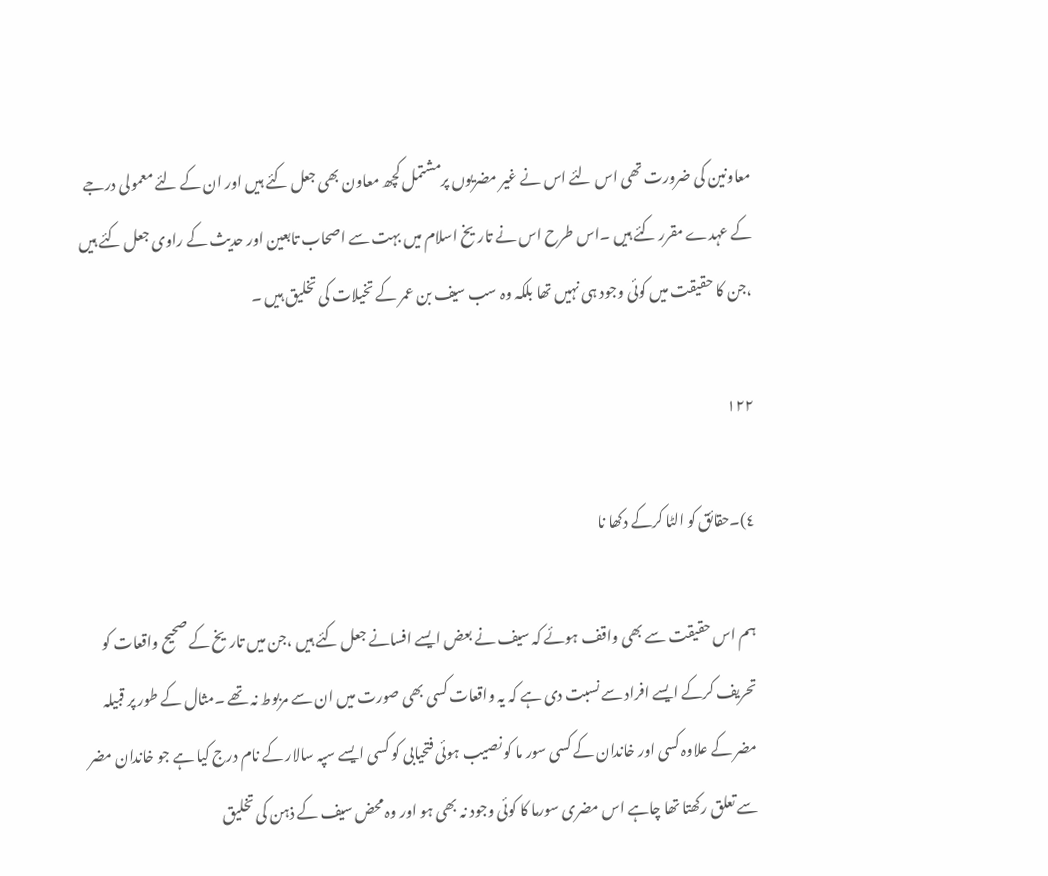معاونین کی ضرورت تھی اس لئے اس نے غیر مضریوں پرمشتمل کچھ معاون بھی جعل کئے ہیں اور ان کے لئے معمولی درجے کے عہدے مقرر کئے ہیں ۔اس طرح اس نے تاریخ اسلام میں بہت سے اصحاب تابعین اور حدیث کے راوی جعل کئے ہیں ،جن کا حقیقت میں کوئی وجود ہی نہیں تھا بلکہ وہ سب سیف بن عمر کے تخیلات کی تخلیق ہیں ۔

۱۲۲

٤)۔حقائق کو الٹا کرکے دکھا نا

ہم اس حقیقت سے بھی واقف ہوئے کہ سیف نے بعض ایسے افسانے جعل کئے ہیں ،جن میں تاریخ کے صحیح واقعات کو تحریف کرکے ایسے افراد سے نسبت دی ہے کہ یہ واقعات کسی بھی صورت میں ان سے مربوط نہ تھے ۔مثال کے طور پر قبیلہ مضر کے علاوہ کسی اور خاندان کے کسی سور ما کو نصیب ہوئی فتحیابی کو کسی ایسے سپہ سالار کے نام درج کیا ہے جو خاندان مضر سے تعلق رکھتا تھا چاہے اس مضری سورما کا کوئی وجود نہ بھی ہو اور وہ محض سیف کے ذہن کی تخلیق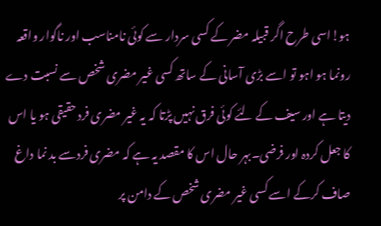ہو!اسی طرح اگر قبیلہ مضر کے کسی سردار سے کوئی نامناسب اور ناگوار واقعہ رونما ہو اہو تو اسے بڑی آسانی کے ساتھ کسی غیر مضری شخص سے نسبت دے دیتا ہے اور سیف کے لئے کوئی فرق نہیں پڑتا کہ یہ غیر مضری فرد حقیقی ہو یا اس کا جعل کردہ اور فرضی۔بہر حال اس کا مقصد یہ ہے کہ مضری فردسے بد نما داغ صاف کرکے اسے کسی غیر مضری شخص کے دامن پر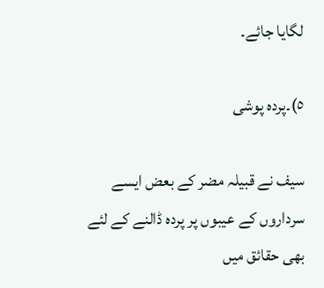لگایا جائے۔

٥)۔پردہ پوشی

سیف نے قبیلہ مضر کے بعض ایسے سرداروں کے عیبوں پر پردہ ڈالنے کے لئے بھی حقائق میں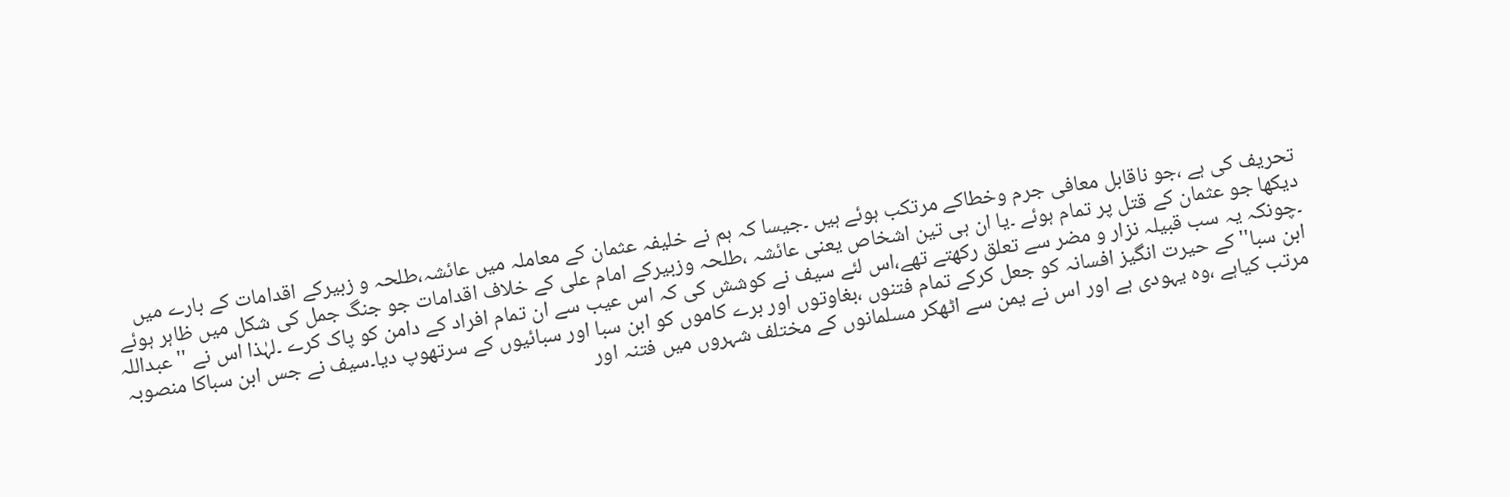تحریف کی ہے ،جو ناقابل معافی جرم وخطاکے مرتکب ہوئے ہیں ۔جیسا کہ ہم نے خلیفہ عثمان کے معاملہ میں عائشہ،طلحہ و زبیرکے اقدامات کے بارے میں دیکھا جو عثمان کے قتل پر تمام ہوئے ۔یا ان ہی تین اشخاص یعنی عائشہ ،طلحہ وزبیرکے امام علی کے خلاف اقدامات جو جنگ جمل کی شکل میں ظاہر ہوئے ۔چونکہ یہ سب قبیلہ نزار و مضر سے تعلق رکھتے تھے،اس لئے سیف نے کوشش کی کہ اس عیب سے ان تمام افراد کے دامن کو پاک کرے ۔لہٰذا اس نے ''عبداللہ ابن سبا''کے حیرت انگیز افسانہ کو جعل کرکے تمام فتنوں ،بغاوتوں اور برے کاموں کو ابن سبا اور سبائیوں کے سرتھوپ دیا۔سیف نے جس ابن سباکا منصوبہ مرتب کیاہے ،وہ یہودی ہے اور اس نے یمن سے اٹھکر مسلمانوں کے مختلف شہروں میں فتنہ اور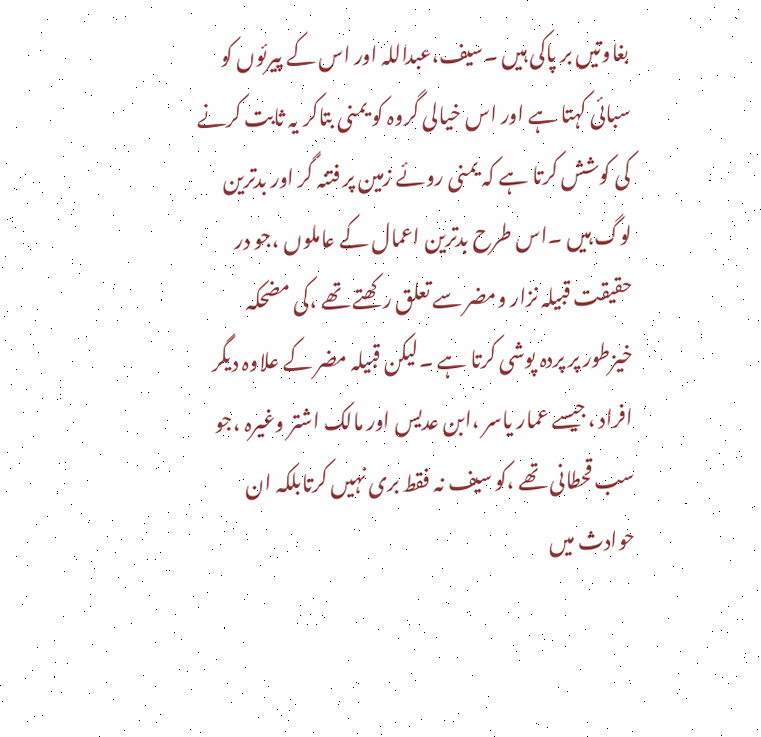بغاوتیں بر پاکی ہیں ۔سیف،عبداللہ اور اس کے پیرئوں کو سبائی کہتا ہے اور اس خیالی گروہ کو یمنی بتاکر یہ ثابت کرنے کی کوشش کرتا ہے کہ یمنی روئے زمین پر فتنہ گر اور بدترین لوگ ہیں ۔اس طرح بدترین اعمال کے عاملوں ،جو در حقیقت قبیلہ نزار ومضر سے تعلق رکھتے تھے ،کی مضحکہ خیزطور پر پردہ پوشی کرتا ہے ۔لیکن قبیلہ مضر کے علاوہ دیگر افراد ،جیسے عمار یاسر ،ابن عدیس اور مالک اشتر وغیرہ ،جو سب قحطانی تھے ،کو سیف نہ فقط بری نہیں کرتابلکہ ان حوادث میں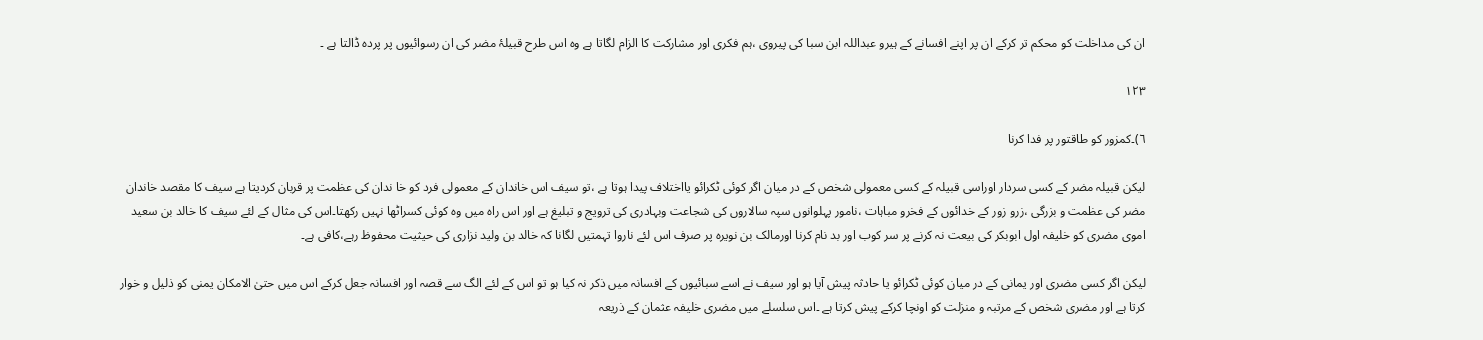ان کی مداخلت کو محکم تر کرکے ان پر اپنے افسانے کے ہیرو عبداللہ ابن سبا کی پیروی ،ہم فکری اور مشارکت کا الزام لگاتا ہے وہ اس طرح قبیلۂ مضر کی ان رسوائیوں پر پردہ ڈالتا ہے ۔

۱۲۳

٦)۔کمزور کو طاقتور پر فدا کرنا

لیکن قبیلہ مضر کے کسی سردار اوراسی قبیلہ کے کسی معمولی شخص کے در میان اگر کوئی ٹکرائو یااختلاف پیدا ہوتا ہے ،تو سیف اس خاندان کے معمولی فرد کو خا ندان کی عظمت پر قربان کردیتا ہے سیف کا مقصد خاندان مضر کی عظمت و بزرگی ،زرو زور کے خدائوں کے فخرو مباہات ،نامور پہلوانوں سپہ سالاروں کی شجاعت وبہادری کی ترویج و تبلیغ ہے اور اس راہ میں وہ کوئی کسراٹھا نہیں رکھتا۔اس کی مثال کے لئے سیف کا خالد بن سعید اموی مضری کو خلیفہ اول ابوبکر کی بیعت نہ کرنے پر سر کوب اور بد نام کرنا اورمالک بن نویرہ پر صرف اس لئے ناروا تہمتیں لگانا کہ خالد بن ولید نزاری کی حیثیت محفوظ رہے،کافی ہے۔

لیکن اگر کسی مضری اور یمانی کے در میان کوئی ٹکرائو یا حادثہ پیش آیا ہو اور سیف نے اسے سبائیوں کے افسانہ میں ذکر نہ کیا ہو تو اس کے لئے الگ سے قصہ اور افسانہ جعل کرکے اس میں حتیٰ الامکان یمنی کو ذلیل و خوار کرتا ہے اور مضری شخص کے مرتبہ و منزلت کو اونچا کرکے پیش کرتا ہے ۔اس سلسلے میں مضری خلیفہ عثمان کے ذریعہ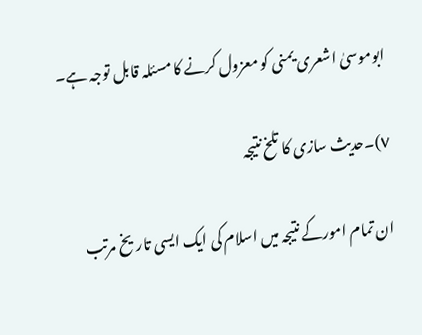ابوموسیٰ اشعری یمنی کو معزول کرنے کا مسئلہ قابل توجہ ہے۔

٧)۔حدیث سازی کا تلخ نتیجہ

ان تمام امورکے نتیجہ میں اسلام کی ایک ایسی تاریخ مرتب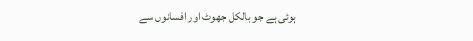ہوئی ہے جو بالکل جھوٹ اور افسانوں سے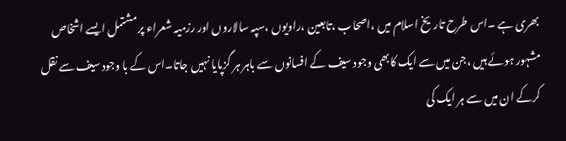بھری ہے ۔اس طرح تاریخ اسلام میں ،اصحاب ،تابعین ،راویوں ،سپہ سالاروں اور رزمیہ شعراء پر مشتمل ایسے اشخاص مشہور ہوئے ہیں ،جن میں سے ایک کابھی وجود سیف کے افسانوں سے باہر ہر گزپایا نہیں جاتا۔اس کے با وجود سیف سے نقل کرکے ان میں سے ہر ایک کی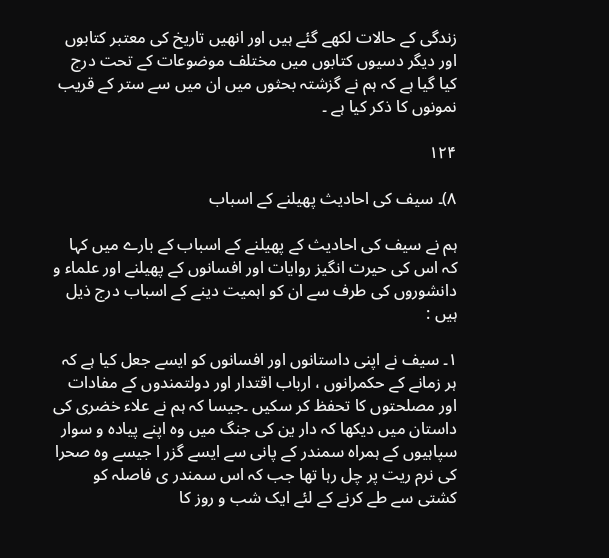زندگی کے حالات لکھے گئے ہیں اور انھیں تاریخ کی معتبر کتابوں اور دیگر دسیوں کتابوں میں مختلف موضوعات کے تحت درج کیا گیا ہے کہ ہم نے گزشتہ بحثوں میں ان میں سے ستر کے قریب نمونوں کا ذکر کیا ہے ۔

۱۲۴

٨)۔ سیف کی احادیث پھیلنے کے اسباب

ہم نے سیف کی احادیث کے پھیلنے کے اسباب کے بارے میں کہا کہ اس کی حیرت انگیز روایات اور افسانوں کے پھیلنے اور علماء و دانشوروں کی طرف سے ان کو اہمیت دینے کے اسباب درج ذیل ہیں :

١۔ سیف نے اپنی داستانوں اور افسانوں کو ایسے جعل کیا ہے کہ ہر زمانے کے حکمرانوں ، ارباب اقتدار اور دولتمندوں کے مفادات اور مصلحتوں کا تحفظ کر سکیں ۔جیسا کہ ہم نے علاء خضری کی داستان میں دیکھا کہ دار ین کی جنگ میں وہ اپنے پیادہ و سوار سپاہیوں کے ہمراہ سمندر کے پانی سے ایسے گزر ا جیسے وہ صحرا کی نرم ریت پر چل رہا تھا جب کہ اس سمندر ی فاصلہ کو کشتی سے طے کرنے کے لئے ایک شب و روز کا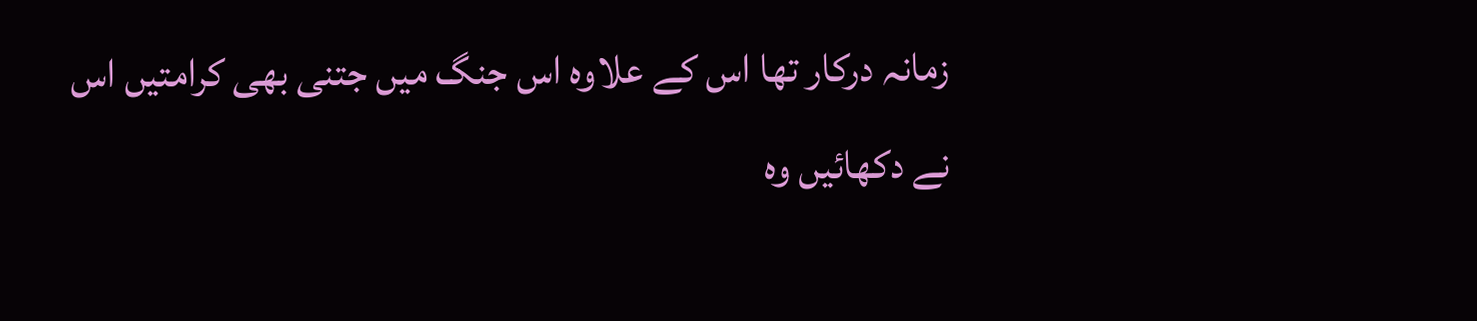زمانہ درکار تھا اس کے علاوہ اس جنگ میں جتنی بھی کرامتیں اس نے دکھائیں وہ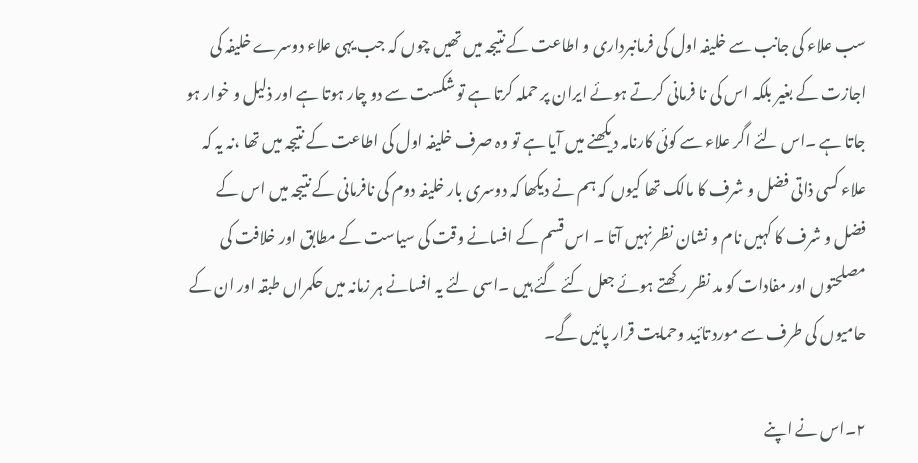سب علاء کی جانب سے خلیفہ اول کی فرمانبرداری و اطاعت کے نتیجہ میں تھیں چوں کہ جب یہی علاء دوسرے خلیفہ کی اجازت کے بغیر بلکہ اس کی نا فرمانی کرتے ہوئے ایران پر حملہ کرتا ہے تو شکست سے دو چار ہوتا ہے اور ذلیل و خوار ہو جاتا ہے ۔اس لئے اگر علاء سے کوئی کارنامہ دیکھنے میں آیا ہے تو وہ صرف خلیفہ اول کی اطاعت کے نتیجہ میں تھا ،نہ یہ کہ علاء کسی ذاتی فضل و شرف کا مالک تھا کیوں کہ ہم نے دیکھا کہ دوسری بار خلیفہ دوم کی نافرمانی کے نتیجہ میں اس کے فضل و شرف کا کہیں نام و نشان نظر نہیں آتا ۔ اس قسم کے افسانے وقت کی سیاست کے مطابق اور خلافت کی مصلحتوں اور مفادات کو مد نظر رکھتے ہوئے جعل کئے گئے ہیں ۔اسی لئے یہ افسانے ہر زمانہ میں حکمراں طبقہ اور ان کے حامیوں کی طرف سے مورد تائید وحمایت قرار پائیں گے۔

٢۔اس نے اپنے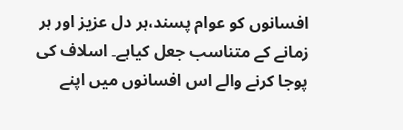افسانوں کو عوام پسند،ہر دل عزیز اور ہر زمانے کے متناسب جعل کیاہے۔ اسلاف کی پوجا کرنے والے اس افسانوں میں اپنے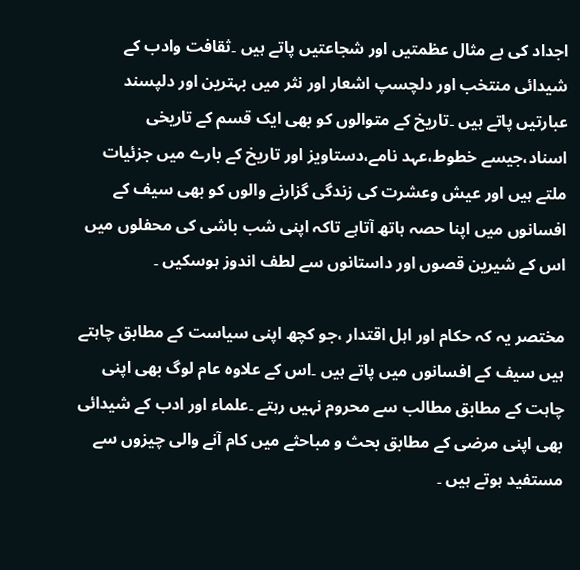اجداد کی بے مثال عظمتیں اور شجاعتیں پاتے ہیں ۔ثقافت وادب کے شیدائی منتخب اور دلچسپ اشعار اور نثر میں بہترین اور دلپسند عبارتیں پاتے ہیں ۔تاریخ کے متوالوں کو بھی ایک قسم کے تاریخی اسناد،جیسے خطوط،عہد نامے،دستاویز اور تاریخ کے بارے میں جزئیات ملتے ہیں اور عیش وعشرت کی زندگی گزارنے والوں کو بھی سیف کے افسانوں میں اپنا حصہ ہاتھ آتاہے تاکہ اپنی شب باشی کی محفلوں میں اس کے شیرین قصوں اور داستانوں سے لطف اندوز ہوسکیں ۔

مختصر یہ کہ حکام اور اہل اقتدار ،جو کچھ اپنی سیاست کے مطابق چاہتے ہیں سیف کے افسانوں میں پاتے ہیں ۔اس کے علاوہ عام لوگ بھی اپنی چاہت کے مطابق مطالب سے محروم نہیں رہتے ۔علماء اور ادب کے شیدائی بھی اپنی مرضی کے مطابق بحث و مباحثے میں کام آنے والی چیزوں سے مستفید ہوتے ہیں ۔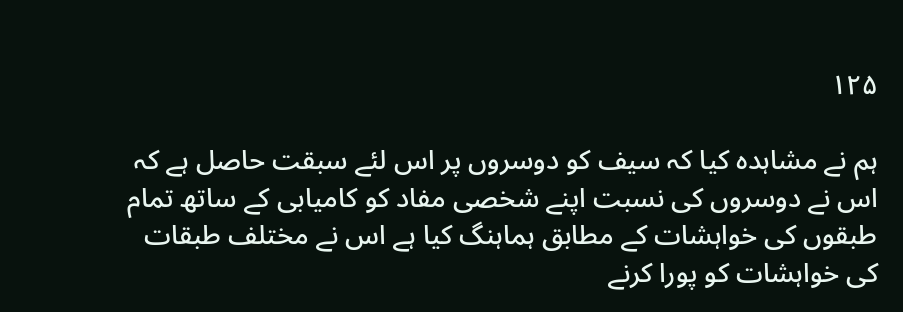۱۲۵

ہم نے مشاہدہ کیا کہ سیف کو دوسروں پر اس لئے سبقت حاصل ہے کہ اس نے دوسروں کی نسبت اپنے شخصی مفاد کو کامیابی کے ساتھ تمام طبقوں کی خواہشات کے مطابق ہماہنگ کیا ہے اس نے مختلف طبقات کی خواہشات کو پورا کرنے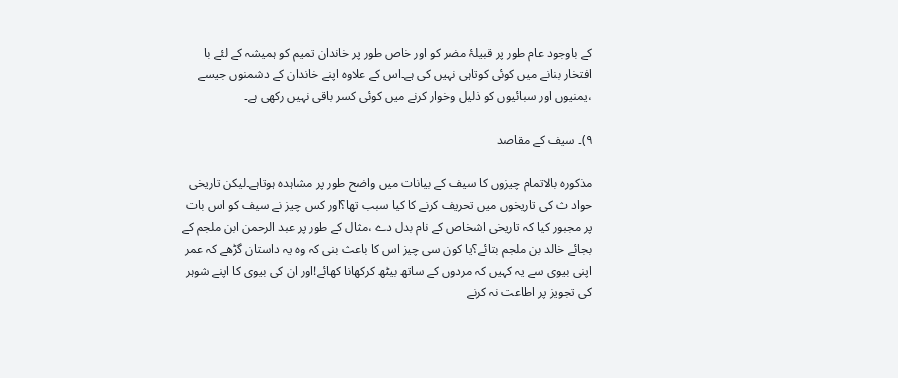کے باوجود عام طور پر قبیلۂ مضر کو اور خاص طور پر خاندان تمیم کو ہمیشہ کے لئے با افتخار بنانے میں کوئی کوتاہی نہیں کی ہے۔اس کے علاوہ اپنے خاندان کے دشمنوں جیسے ،یمنیوں اور سبائیوں کو ذلیل وخوار کرنے میں کوئی کسر باقی نہیں رکھی ہے۔

٩)۔ سیف کے مقاصد

مذکورہ بالاتمام چیزوں کا سیف کے بیانات میں واضح طور پر مشاہدہ ہوتاہے۔لیکن تاریخی حواد ث کی تاریخوں میں تحریف کرنے کا کیا سبب تھا؟اور کس چیز نے سیف کو اس بات پر مجبور کیا کہ تاریخی اشخاص کے نام بدل دے ،مثال کے طور پر عبد الرحمن ابن ملجم کے بجائے خالد بن ملجم بتائے؟یا کون سی چیز اس کا باعث بنی کہ وہ یہ داستان گڑھے کہ عمر اپنی بیوی سے یہ کہیں کہ مردوں کے ساتھ بیٹھ کرکھانا کھائے!اور ان کی بیوی کا اپنے شوہر کی تجویز پر اطاعت نہ کرنے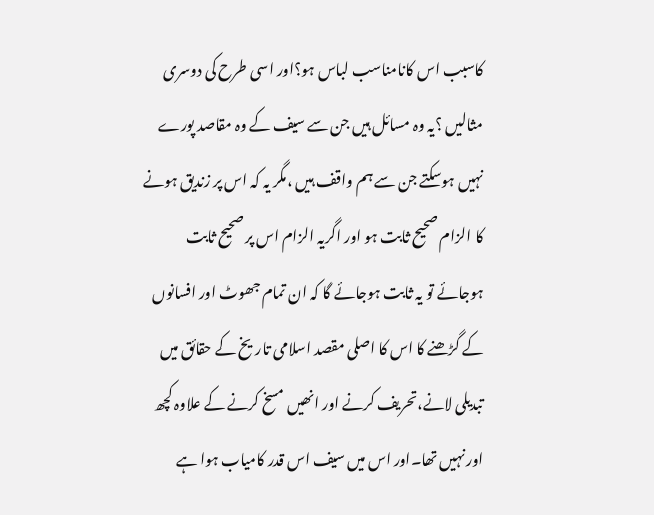کاسبب اس کانامناسب لباس ہو؟اور اسی طرح کی دوسری مثالیں ؟یہ وہ مسائل ہیں جن سے سیف کے وہ مقاصد پورے نہیں ہوسکتے جن سے ہم واقف ہیں ،مگر یہ کہ اس پر زندیق ہونے کا الزام صحیح ثابت ہو اور اگریہ الزام اس پر صحیح ثابت ہوجائے تو یہ ثابت ہوجائے گا کہ ان تمام جھوٹ اور افسانوں کے گڑھنے کا اس کا اصلی مقصد اسلامی تاریخ کے حقائق میں تبدیلی لانے،تحریف کرنے اور انھیں مسخ کرنے کے علاوہ کچھ اور نہیں تھا۔اور اس میں سیف اس قدر کامیاب ہوا ہے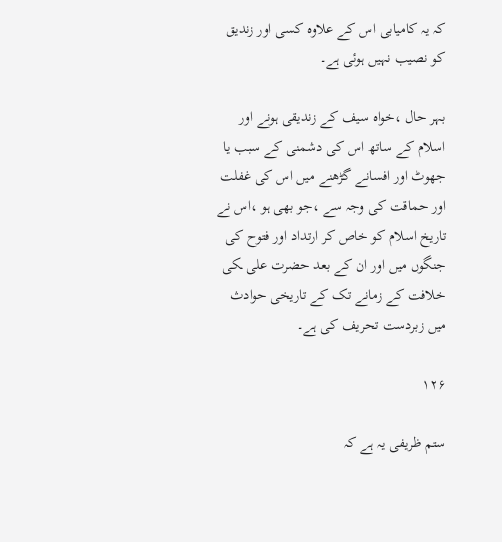کہ یہ کامیابی اس کے علاوہ کسی اور زندیق کو نصیب نہیں ہوئی ہے۔

بہر حال ،خواہ سیف کے زندیقی ہونے اور اسلام کے ساتھ اس کی دشمنی کے سبب یا جھوٹ اور افسانے گڑھنے میں اس کی غفلت اور حماقت کی وجہ سے ،جو بھی ہو ،اس نے تاریخ اسلام کو خاص کر ارتداد اور فتوح کی جنگوں میں اور ان کے بعد حضرت علی ـکی خلافت کے زمانے تک کے تاریخی حوادث میں زبردست تحریف کی ہے۔

۱۲۶

ستم ظریفی یہ ہے کہ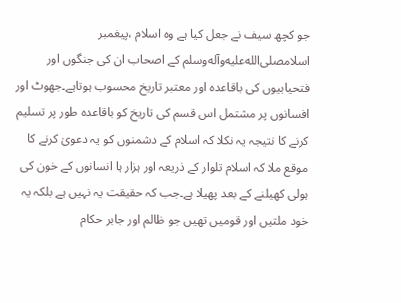جو کچھ سیف نے جعل کیا ہے وہ اسلام ،پیغمبر اسلامصلى‌الله‌عليه‌وآله‌وسلم کے اصحاب ان کی جنگوں اور فتحیابیوں کی باقاعدہ اور معتبر تاریخ محسوب ہوتاہے۔جھوٹ اور افسانوں پر مشتمل اس قسم کی تاریخ کو باقاعدہ طور پر تسلیم کرنے کا نتیجہ یہ نکلا کہ اسلام کے دشمنوں کو یہ دعویٰ کرنے کا موقع ملا کہ اسلام تلوار کے ذریعہ اور ہزار ہا انسانوں کے خون کی ہولی کھیلنے کے بعد پھیلا ہے۔جب کہ حقیقت یہ نہیں ہے بلکہ یہ خود ملتیں اور قومیں تھیں جو ظالم اور جابر حکام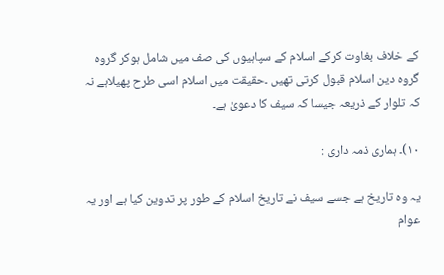کے خلاف بغاوت کرکے اسلام کے سپاہیوں کی صف میں شامل ہوکر گروہ گروہ دین اسلام قبول کرتی تھیں ۔حقیقت میں اسلام اسی طرح پھیلاہے نہ کہ تلوار کے ذریعہ جیسا کہ سیف کا دعویٰ ہے۔

١٠)۔ ہماری ذمہ داری :

یہ وہ تاریخ ہے جسے سیف نے تاریخ اسلام کے طور پر تدوین کیا ہے اور یہ عوام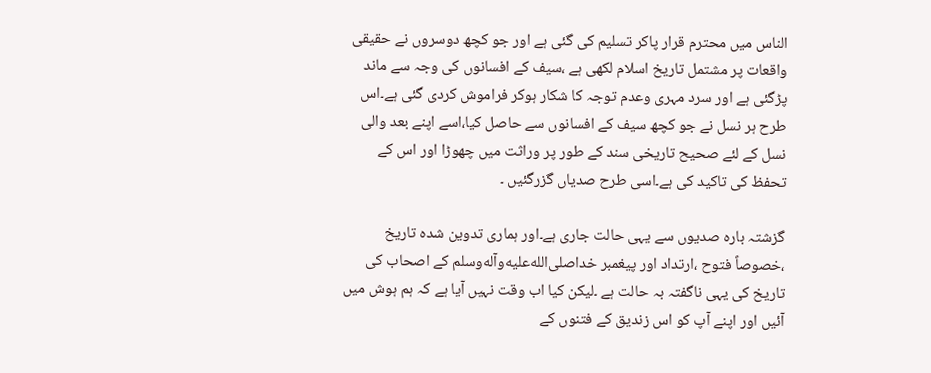الناس میں محترم قرار پاکر تسلیم کی گئی ہے اور جو کچھ دوسروں نے حقیقی واقعات پر مشتمل تاریخ اسلام لکھی ہے ،سیف کے افسانوں کی وجہ سے ماند پڑگئی ہے اور سرد مہری وعدم توجہ کا شکار ہوکر فراموش کردی گئی ہے۔اس طرح ہر نسل نے جو کچھ سیف کے افسانوں سے حاصل کیا،اسے اپنے بعد والی نسل کے لئے صحیح تاریخی سند کے طور پر وراثت میں چھوڑا اور اس کے تحفظ کی تاکید کی ہے۔اسی طرح صدیاں گزرگئیں ۔

گزشتہ بارہ صدیوں سے یہی حالت جاری ہے۔اور ہماری تدوین شدہ تاریخ ،خصوصاً فتوح ،ارتداد اور پیغمبر خداصلى‌الله‌عليه‌وآله‌وسلم کے اصحاب کی تاریخ کی یہی ناگفتہ بہ حالت ہے ۔لیکن کیا اب وقت نہیں آیا ہے کہ ہم ہوش میں آئیں اور اپنے آپ کو اس زندیق کے فتنوں کے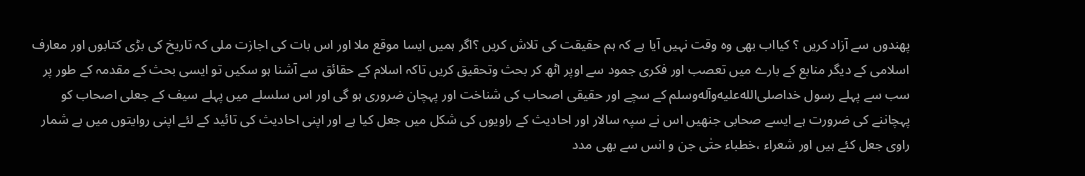پھندوں سے آزاد کریں ؟ کیااب بھی وہ وقت نہیں آیا ہے کہ ہم حقیقت کی تلاش کریں ؟اگر ہمیں ایسا موقع ملا اور اس بات کی اجازت ملی کہ تاریخ کی بڑی کتابوں اور معارف اسلامی کے دیگر منابع کے بارے میں تعصب اور فکری جمود سے اوپر اٹھ کر بحث وتحقیق کریں تاکہ اسلام کے حقائق سے آشنا ہو سکیں تو ایسی بحث کے مقدمہ کے طور پر سب سے پہلے رسول خداصلى‌الله‌عليه‌وآله‌وسلم کے سچے اور حقیقی اصحاب کی شناخت اور پہچان ضروری ہو گی اور اس سلسلے میں پہلے سیف کے جعلی اصحاب کو پہچاننے کی ضرورت ہے ایسے صحابی جنھیں اس نے سپہ سالار اور احادیث کے راویوں کی شکل میں جعل کیا ہے اور اپنی احادیث کی تائید کے لئے اپنی روایتوں میں بے شمار راوی جعل کئے ہیں اور شعراء ،خطباء حتٰی جن و انس سے بھی مدد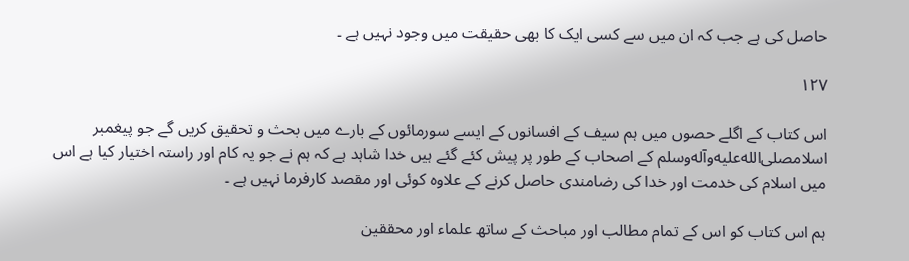حاصل کی ہے جب کہ ان میں سے کسی ایک کا بھی حقیقت میں وجود نہیں ہے ۔

۱۲۷

اس کتاب کے اگلے حصوں میں ہم سیف کے افسانوں کے ایسے سورمائوں کے بارے میں بحث و تحقیق کریں گے جو پیغمبر اسلامصلى‌الله‌عليه‌وآله‌وسلم کے اصحاب کے طور پر پیش کئے گئے ہیں خدا شاہد ہے کہ ہم نے جو یہ کام اور راستہ اختیار کیا ہے اس میں اسلام کی خدمت اور خدا کی رضامندی حاصل کرنے کے علاوہ کوئی اور مقصد کارفرما نہیں ہے ۔

ہم اس کتاب کو اس کے تمام مطالب اور مباحث کے ساتھ علماء اور محققین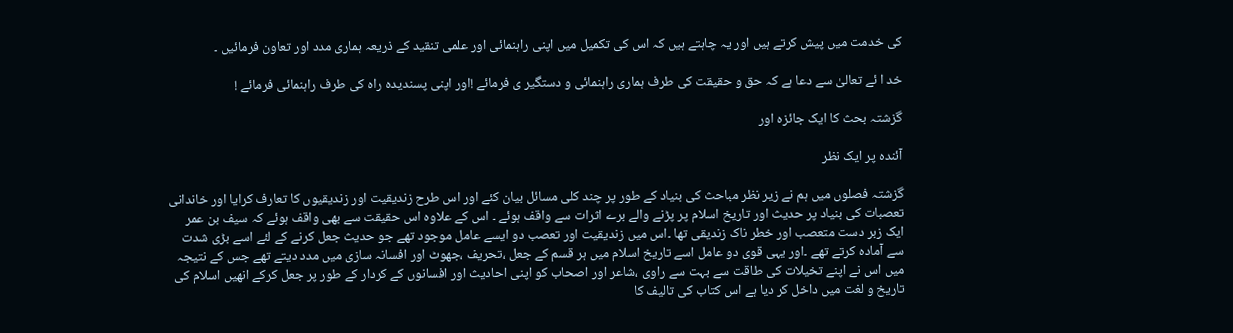کی خدمت میں پیش کرتے ہیں اور یہ چاہتے ہیں کہ اس کی تکمیل میں اپنی راہنمائی اور علمی تنقید کے ذریعہ ہماری مدد اور تعاون فرمائیں ۔

خد ا ئے تعالیٰ سے دعا ہے کہ حق و حقیقت کی طرف ہماری راہنمائی و دستگیر ی فرمائے !اور اپنی پسندیدہ راہ کی طرف راہنمائی فرمائے !

گزشتہ بحث کا ایک جائزہ اور

آئندہ پر ایک نظر

گزشتہ فصلوں میں ہم نے زیر نظر مباحث کی بنیاد کے طور پر چند کلی مسائل بیان کئے اور اس طرح زندیقیت اور زندیقیوں کا تعارف کرایا اور خاندانی تعصبات کی بنیاد پر حدیث اور تاریخ اسلام پر پڑنے والے برے اثرات سے واقف ہوئے ۔ اس کے علاوہ اس حقیقت سے بھی واقف ہوئے کہ سیف بن عمر ایک زبر دست متعصب اور خطر ناک زندیقی تھا ۔اس میں زندیقیت اور تعصب دو ایسے عامل موجود تھے جو حدیث جعل کرنے کے لئے اسے بڑی شدت سے آمادہ کرتے تھے ۔اور یہی قوی دو عامل اسے تاریخ اسلام میں ہر قسم کے جعل ،تحریف ،جھوٹ اور افسانہ سازی میں مدد دیتے تھے جس کے نتیجہ میں اس نے اپنے تخیلات کی طاقت سے بہت سے راوی ،شاعر اور اصحاب کو اپنی احادیث اور افسانوں کے کردار کے طور پر جعل کرکے انھیں اسلام کی تاریخ و لغت میں داخل کر دیا ہے اس کتاب کی تالیف کا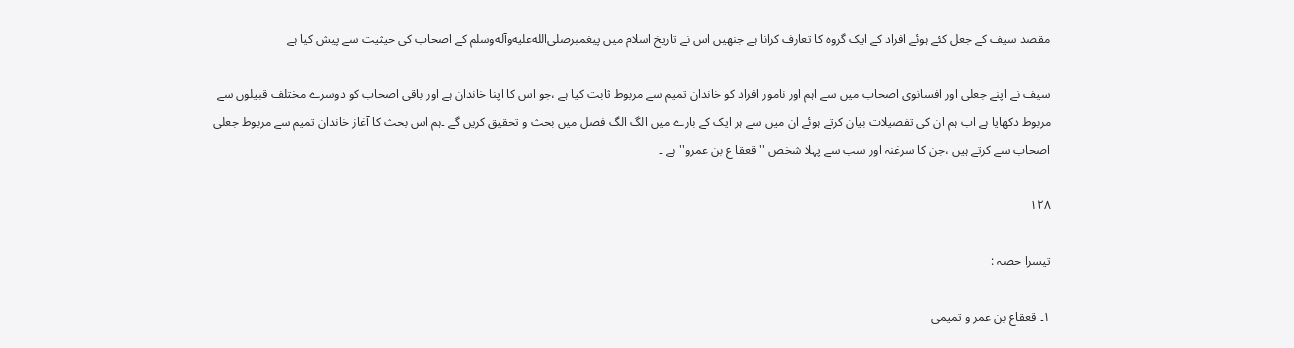مقصد سیف کے جعل کئے ہوئے افراد کے ایک گروہ کا تعارف کرانا ہے جنھیں اس نے تاریخ اسلام میں پیغمبرصلى‌الله‌عليه‌وآله‌وسلم کے اصحاب کی حیثیت سے پیش کیا ہے

سیف نے اپنے جعلی اور افسانوی اصحاب میں سے اہم اور نامور افراد کو خاندان تمیم سے مربوط ثابت کیا ہے ،جو اس کا اپنا خاندان ہے اور باقی اصحاب کو دوسرے مختلف قبیلوں سے مربوط دکھایا ہے اب ہم ان کی تفصیلات بیان کرتے ہوئے ان میں سے ہر ایک کے بارے میں الگ الگ فصل میں بحث و تحقیق کریں گے ۔ہم اس بحث کا آغاز خاندان تمیم سے مربوط جعلی اصحاب سے کرتے ہیں ،جن کا سرغنہ اور سب سے پہلا شخص '' قعقا ع بن عمرو'' ہے ۔

۱۲۸

تیسرا حصہ :

١۔ قعقاع بن عمر و تمیمی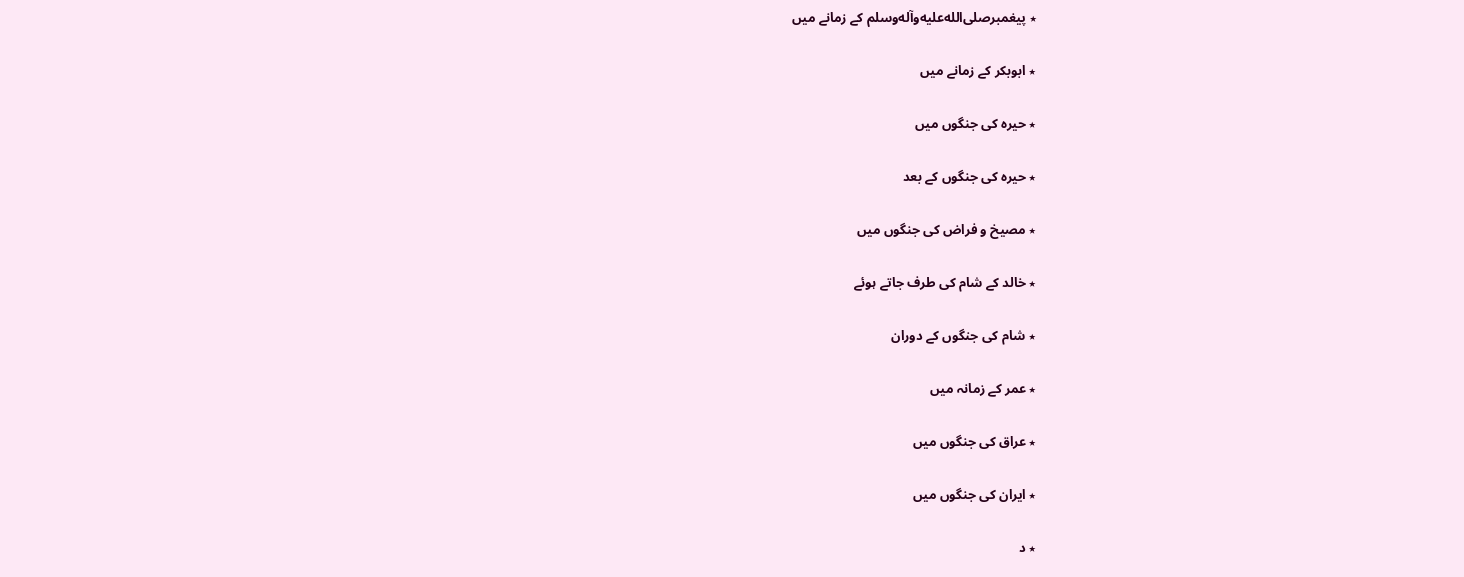٭ پیغمبرصلى‌الله‌عليه‌وآله‌وسلم کے زمانے میں

٭ ابوبکر کے زمانے میں

٭ حیرہ کی جنگوں میں

٭ حیرہ کی جنگوں کے بعد

٭ مصیخ و فراض کی جنگوں میں

٭ خالد کے شام کی طرف جاتے ہوئے

٭ شام کی جنگوں کے دوران

٭ عمر کے زمانہ میں

٭ عراق کی جنگوں میں

٭ ایران کی جنگوں میں

٭ د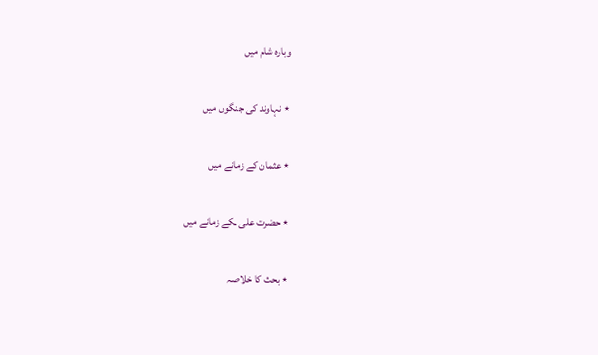وبارہ شام میں

٭ نہاوند کی جنگوں میں

٭ عثمان کے زمانے میں

٭ حضرت علی ـکے زمانے میں

٭ بحث کا خلاصہ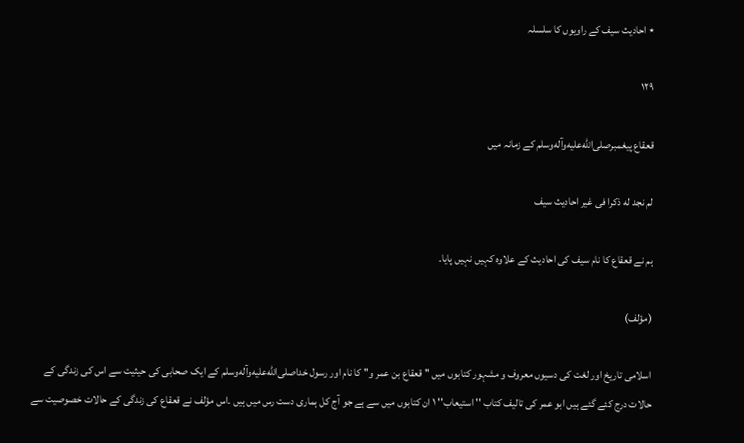٭ احادیث سیف کے راویوں کا سلسلہ

۱۲۹

قعقاع پیغمبرصلى‌الله‌عليه‌وآله‌وسلم کے زمانہ میں

لم نجد له ذکرا فی غیر احادیث سیف

ہم نے قعقاع کا نام سیف کی احادیث کے علاوہ کہیں نہیں پایا۔

(مؤلف)

اسلامی تاریخ اور لغت کی دسیوں معروف و مشہور کتابوں میں '' قعقاع بن عمر و'' کا نام اور رسول خداصلى‌الله‌عليه‌وآله‌وسلم کے ایک صحابی کی حیثیت سے اس کی زندگی کے حالات درج کئے گئے ہیں ابو عمر کی تالیف کتاب '' استیعاب'' ١ ان کتابوں میں سے ہے جو آج کل ہماری دست رس میں ہیں ۔اس مؤلف نے قعقاع کی زندگی کے حالات خصوصیت سے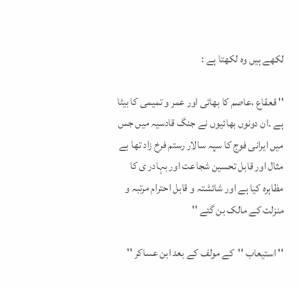لکھے ہیں وہ لکھتا ہے :

'' قعقاع ،عاصم کا بھائی اور عمر و تمیمی کا بیٹا ہے ۔ان دونوں بھائیوں نے جنگ قادسیہ میں جس میں ایرانی فوج کا سپہ سالار رستم فرخ زاد تھا بے مثال اور قابل تحسین شجاعت اور بہادر ی کا مظاہرہ کیا ہے اور شائشتہ و قابل احترام مرتبہ و منزلت کے مالک بن گئے ''

'' استیعاب ''کے مولف کے بعد ابن عساکر ''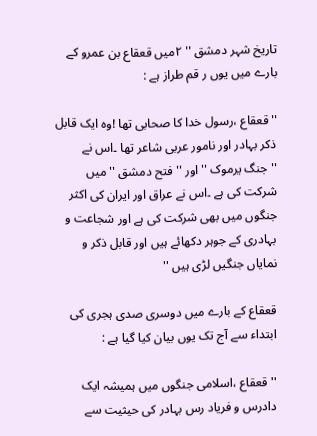تاریخ شہر دمشق '' ٢میں قعقاع بن عمرو کے بارے میں یوں ر قم طراز ہے :

'' قعقاع ،رسول خدا کا صحابی تھا !وہ ایک قابل ذکر بہادر اور نامور عربی شاعر تھا ۔اس نے ''جنگ یرموک ''اور ''فتح دمشق '' میں شرکت کی ہے ۔اس نے عراق اور ایران کی اکثر جنگوں میں بھی شرکت کی ہے اور شجاعت و بہادری کے جوہر دکھائے ہیں اور قابل ذکر و نمایاں جنگیں لڑی ہیں ''

قعقاع کے بارے میں دوسری صدی ہجری کی ابتداء سے آج تک یوں بیان کیا گیا ہے :

'' قعقاع ،اسلامی جنگوں میں ہمیشہ ایک دادرس و فریاد رس بہادر کی حیثیت سے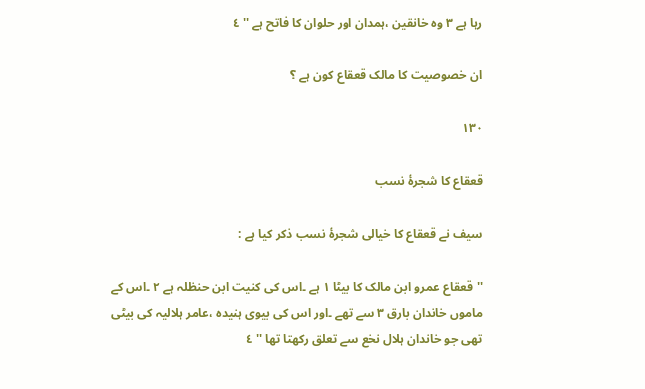رہا ہے ٣ وہ خانقین ،ہمدان اور حلوان کا فاتح ہے '' ٤

ان خصوصیت کا مالک قعقاع کون ہے ؟

۱۳۰

قعقاع کا شجرۂ نسب

سیف نے قعقاع کا خیالی شجرۂ نسب ذکر کیا ہے :

''قعقاع عمرو ابن مالک کا بیٹا ١ ہے ۔اس کی کنیت ابن حنظلہ ہے ٢ ۔اس کے ماموں خاندان بارق ٣ سے تھے ۔اور اس کی بیوی ہنیدہ ،عامر ہلالیہ کی بیٹی تھی جو خاندان ہلال نخع سے تعلق رکھتا تھا '' ٤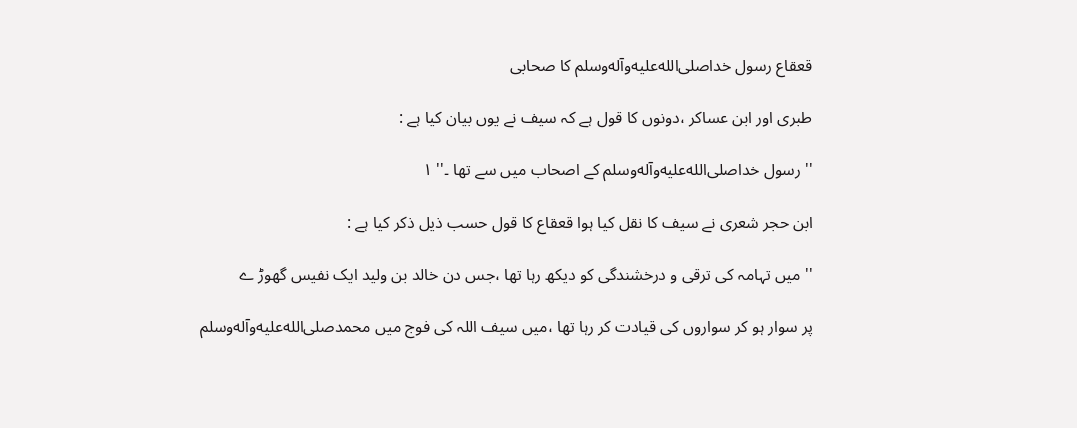قعقاع رسول خداصلى‌الله‌عليه‌وآله‌وسلم کا صحابی

طبری اور ابن عساکر ،دونوں کا قول ہے کہ سیف نے یوں بیان کیا ہے :

'' رسول خداصلى‌الله‌عليه‌وآله‌وسلم کے اصحاب میں سے تھا ۔'' ١

ابن حجر شعری نے سیف کا نقل کیا ہوا قعقاع کا قول حسب ذیل ذکر کیا ہے :

'' میں تہامہ کی ترقی و درخشندگی کو دیکھ رہا تھا ،جس دن خالد بن ولید ایک نفیس گھوڑ ے

پر سوار ہو کر سواروں کی قیادت کر رہا تھا ،میں سیف اللہ کی فوج میں محمدصلى‌الله‌عليه‌وآله‌وسلم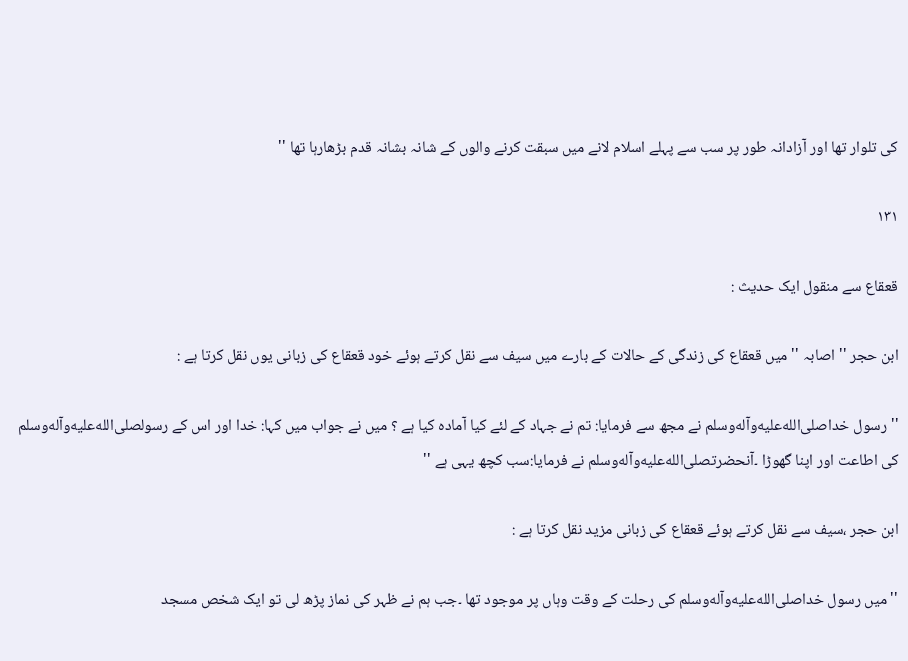کی تلوار تھا اور آزادانہ طور پر سب سے پہلے اسلام لانے میں سبقت کرنے والوں کے شانہ بشانہ قدم بڑھارہا تھا ''

۱۳۱

قعقاع سے منقول ایک حدیث :

ابن حجر '' اصابہ '' میں قعقاع کی زندگی کے حالات کے بارے میں سیف سے نقل کرتے ہوئے خود قعقاع کی زبانی یوں نقل کرتا ہے :

''رسول خداصلى‌الله‌عليه‌وآله‌وسلم نے مجھ سے فرمایا: تم نے جہاد کے لئے کیا آمادہ کیا ہے ؟ میں نے جواب میں کہا: خدا اور اس کے رسولصلى‌الله‌عليه‌وآله‌وسلم کی اطاعت اور اپنا گھوڑا ۔آنحضرتصلى‌الله‌عليه‌وآله‌وسلم نے فرمایا:سب کچھ یہی ہے ''

ابن حجر ،سیف سے نقل کرتے ہوئے قعقاع کی زبانی مزید نقل کرتا ہے :

''میں رسول خداصلى‌الله‌عليه‌وآله‌وسلم کی رحلت کے وقت وہاں پر موجود تھا ۔جب ہم نے ظہر کی نماز پڑھ لی تو ایک شخص مسجد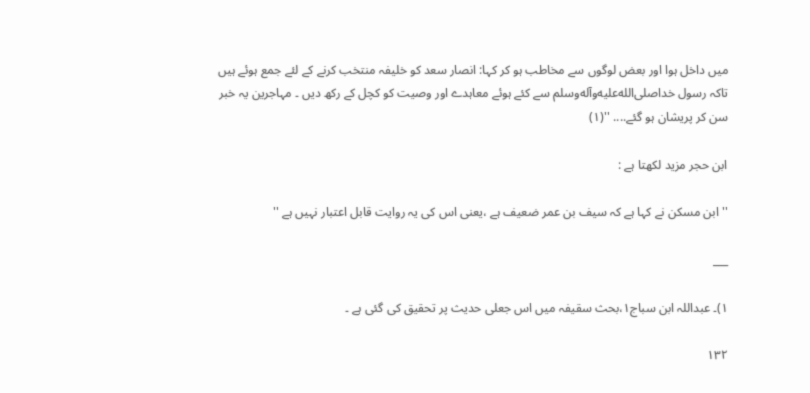میں داخل ہوا اور بعض لوگوں سے مخاطب ہو کر کہا: انصار سعد کو خلیفہ منتخب کرنے کے لئے جمع ہوئے ہیں تاکہ رسول خداصلى‌الله‌عليه‌وآله‌وسلم سے کئے ہوئے معاہدے اور وصیت کو کچل کے رکھ دیں ۔ مہاجرین یہ خبر سن کر پریشان ہو گئے.... ''(۱)

ابن حجر مزید لکھتا ہے :

'' ابن مسکن نے کہا ہے کہ سیف بن عمر ضعیف ہے ،یعنی اس کی یہ روایت قابل اعتبار نہیں ہے ''

___

۱)۔ عبداللہ ابن سباج١،بحث سقیفہ میں اس جعلی حدیث پر تحقیق کی گئی ہے ۔

۱۳۲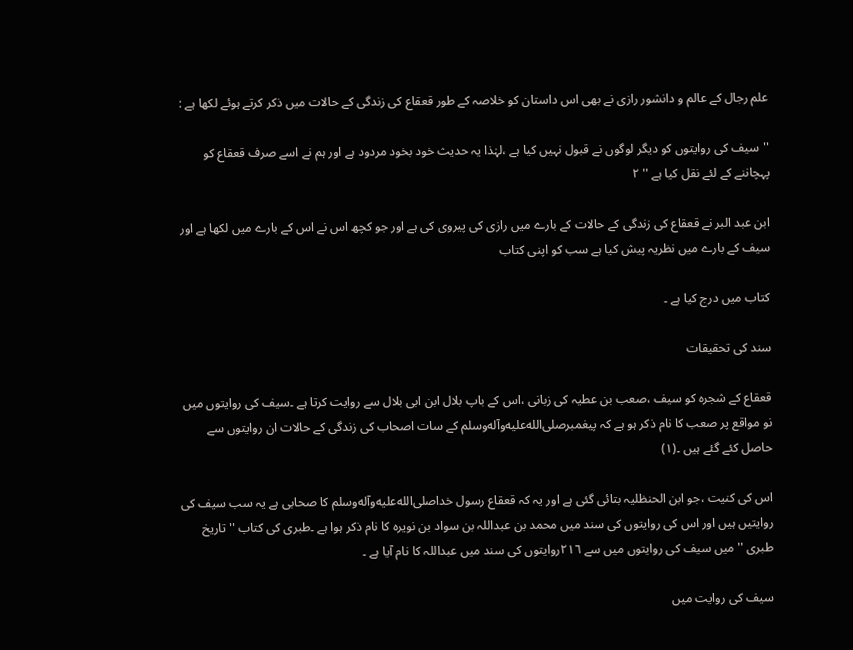علم رجال کے عالم و دانشور رازی نے بھی اس داستان کو خلاصہ کے طور قعقاع کی زندگی کے حالات میں ذکر کرتے ہوئے لکھا ہے :

''سیف کی روایتوں کو دیگر لوگوں نے قبول نہیں کیا ہے ،لہٰذا یہ حدیث خود بخود مردود ہے اور ہم نے اسے صرف قعقاع کو پہچاننے کے لئے نقل کیا ہے '' ٢

ابن عبد البر نے قعقاع کی زندگی کے حالات کے بارے میں رازی کی پیروی کی ہے اور جو کچھ اس نے اس کے بارے میں لکھا ہے اور سیف کے بارے میں نظریہ پیش کیا ہے سب کو اپنی کتاب

کتاب میں درج کیا ہے ۔

سند کی تحقیقات

قعقاع کے شجرہ کو سیف ،صعب بن عطیہ کی زبانی ،اس کے باپ بلال ابن ابی بلال سے روایت کرتا ہے ۔سیف کی روایتوں میں نو مواقع پر صعب کا نام ذکر ہو ہے کہ پیغمبرصلى‌الله‌عليه‌وآله‌وسلم کے سات اصحاب کی زندگی کے حالات ان روایتوں سے حاصل کئے گئے ہیں ۔(۱)

اس کی کنیت ،جو ابن الحنظلیہ بتائی گئی ہے اور یہ کہ قعقاع رسول خداصلى‌الله‌عليه‌وآله‌وسلم کا صحابی ہے یہ سب سیف کی روایتیں ہیں اور اس کی روایتوں کی سند میں محمد بن عبداللہ بن سواد بن نویرہ کا نام ذکر ہوا ہے ۔طبری کی کتاب '' تاریخ طبری '' میں سیف کی روایتوں میں سے ٢١٦روایتوں کی سند میں عبداللہ کا نام آیا ہے ۔

سیف کی روایت میں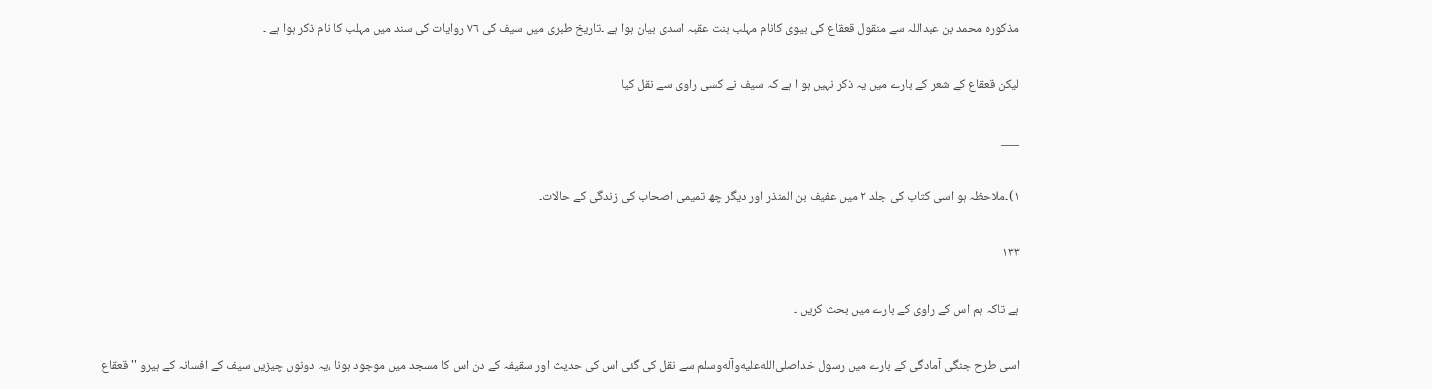مذکورہ محمد بن عبداللہ سے منقول قعقاع کی بیوی کانام مہلب بنت عقبہ اسدی بیان ہوا ہے ۔تاریخ طبری میں سیف کی ٧٦ روایات کی سند میں مہلب کا نام ذکر ہوا ہے ۔

لیکن قعقاع کے شعر کے بارے میں یہ ذکر نہیں ہو ا ہے کہ سیف نے کسی راوی سے نقل کیا

___

۱)۔ملاحظہ ہو اسی کتاب کی جلد ٢ میں عفیف بن المنذر اور دیگر چھ تمیمی اصحاب کی زندگی کے حالات۔

۱۳۳

ہے تاکہ ہم اس کے راوی کے بارے میں بحث کریں ۔

اسی طرح جنگی آمادگی کے بارے میں رسول خداصلى‌الله‌عليه‌وآله‌وسلم سے نقل کی گئی اس کی حدیث اور سقیفہ کے دن اس کا مسجد میں موجود ہونا ،یہ دونوں چیزیں سیف کے افسانہ کے ہیرو '' قعقاع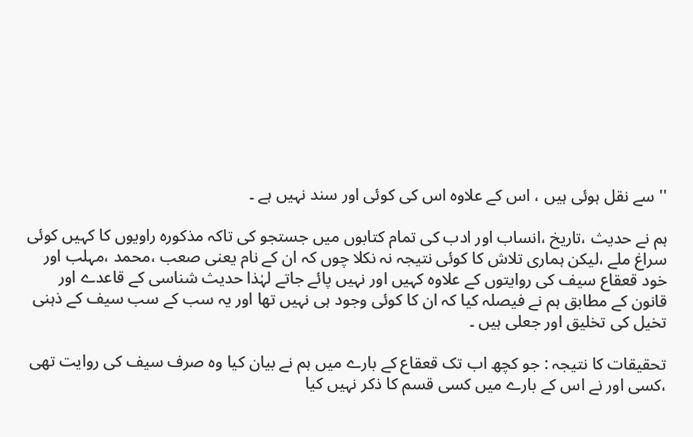'' سے نقل ہوئی ہیں ، اس کے علاوہ اس کی کوئی اور سند نہیں ہے ۔

ہم نے حدیث ،تاریخ ،انساب اور ادب کی تمام کتابوں میں جستجو کی تاکہ مذکورہ راویوں کا کہیں کوئی سراغ ملے ،لیکن ہماری تلاش کا کوئی نتیجہ نہ نکلا چوں کہ ان کے نام یعنی صعب ،محمد ،مہلب اور خود قعقاع سیف کی روایتوں کے علاوہ کہیں اور نہیں پائے جاتے لہٰذا حدیث شناسی کے قاعدے اور قانون کے مطابق ہم نے فیصلہ کیا کہ ان کا کوئی وجود ہی نہیں تھا اور یہ سب کے سب سیف کے ذہنی تخیل کی تخلیق اور جعلی ہیں ۔

تحقیقات کا نتیجہ : جو کچھ اب تک قعقاع کے بارے میں ہم نے بیان کیا وہ صرف سیف کی روایت تھی ،کسی اور نے اس کے بارے میں کسی قسم کا ذکر نہیں کیا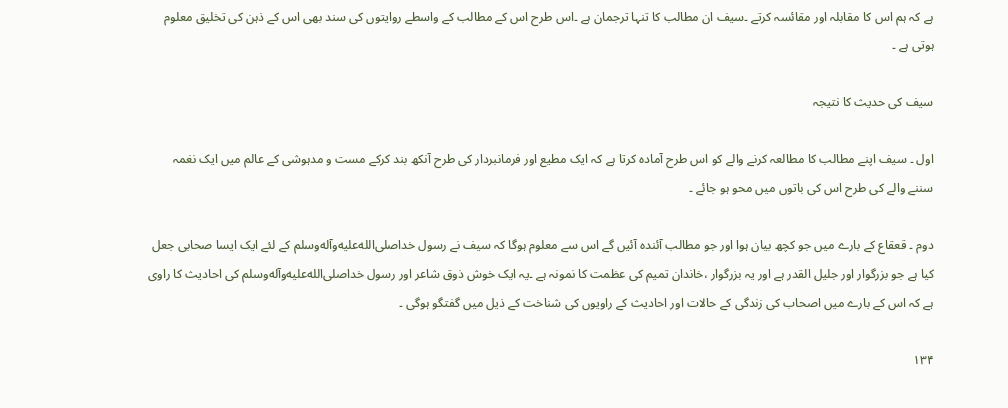ہے کہ ہم اس کا مقابلہ اور مقائسہ کرتے ۔سیف ان مطالب کا تنہا ترجمان ہے ۔اس طرح اس کے مطالب کے واسطے روایتوں کی سند بھی اس کے ذہن کی تخلیق معلوم ہوتی ہے ۔

سیف کی حدیث کا نتیجہ

اول ۔ سیف اپنے مطالب کا مطالعہ کرنے والے کو اس طرح آمادہ کرتا ہے کہ ایک مطیع اور فرمانبردار کی طرح آنکھ بند کرکے مست و مدہوشی کے عالم میں ایک نغمہ سننے والے کی طرح اس کی باتوں میں محو ہو جائے ۔

دوم ۔ قعقاع کے بارے میں جو کچھ بیان ہوا اور جو مطالب آئندہ آئیں گے اس سے معلوم ہوگا کہ سیف نے رسول خداصلى‌الله‌عليه‌وآله‌وسلم کے لئے ایک ایسا صحابی جعل کیا ہے جو بزرگوار اور جلیل القدر ہے اور یہ بزرگوار ،خاندان تمیم کی عظمت کا نمونہ ہے ۔یہ ایک خوش ذوق شاعر اور رسول خداصلى‌الله‌عليه‌وآله‌وسلم کی احادیث کا راوی ہے کہ اس کے بارے میں اصحاب کی زندگی کے حالات اور احادیث کے راویوں کی شناخت کے ذیل میں گفتگو ہوگی ۔

۱۳۴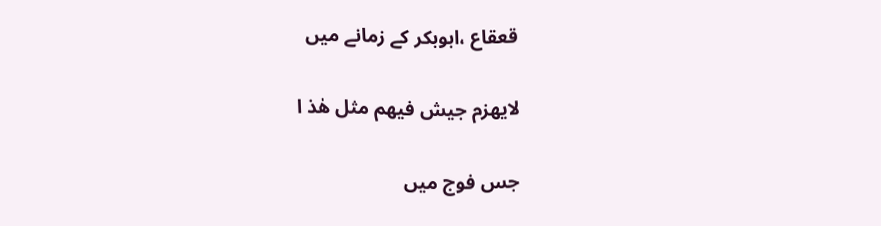قعقاع ،ابوبکر کے زمانے میں

لایهزم جیش فیهم مثل هٰذ ا

جس فوج میں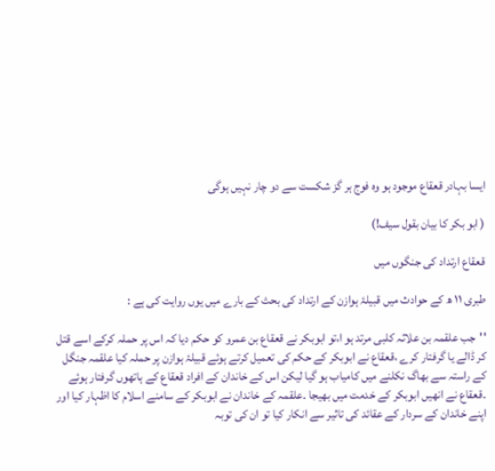ایسا بہادر قعقاع موجود ہو وہ فوج ہر گز شکست سے دو چار نہیں ہوگی

( ابو بکر کا بیان بقول سیف!)

قعقاع ارتداد کی جنگوں میں

طبری ١١ ھ کے حوادث میں قبیلۂ ہوازن کے ارتداد کی بحث کے بارے میں یوں روایت کی ہے :

''جب علقمہ بن علاثہ کلبی مرتد ہو ا،تو ابوبکر نے قعقاع بن عمرو کو حکم دیا کہ اس پر حملہ کرکے اسے قتل کر ڈالے یا گرفتار کرے ،قعقاع نے ابوبکر کے حکم کی تعمیل کرتے ہوئے قبیلۂ ہوازن پر حملہ کیا علقمہ جنگل کے راستہ سے بھاگ نکلنے میں کامیاب ہو گیا لیکن اس کے خاندان کے افراد قعقاع کے ہاتھوں گرفتار ہوئے ۔قعقاع نے انھیں ابوبکر کے خدمت میں بھیجا ۔علقمہ کے خاندان نے ابوبکر کے سامنے اسلام کا اظہار کیا اور اپنے خاندان کے سردار کے عقائد کی تاثیر سے انکار کیا تو ان کی توبہ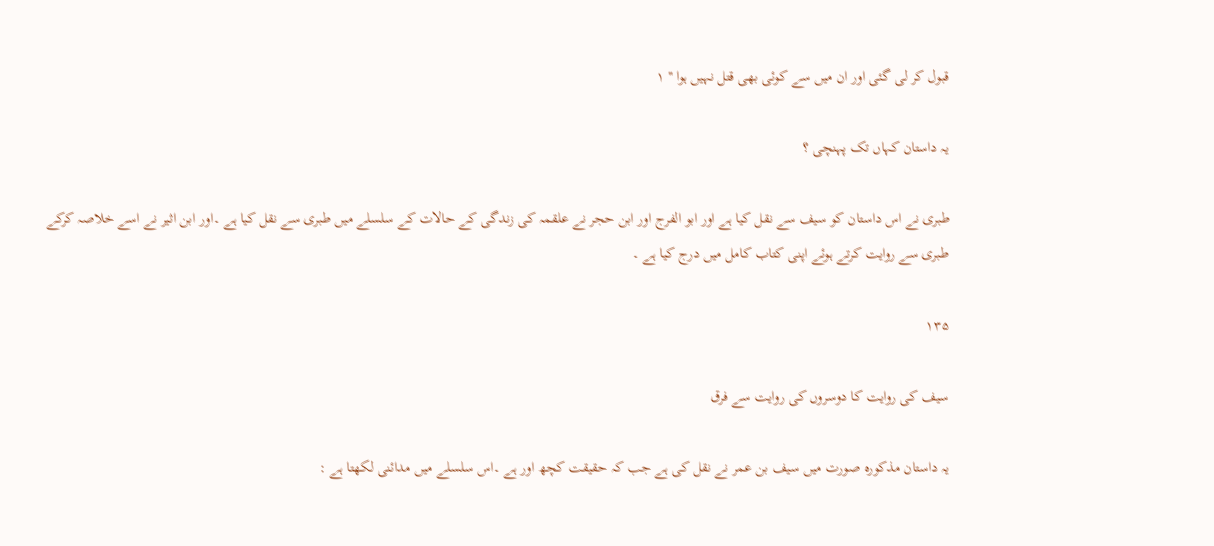قبول کر لی گئی اور ان میں سے کوئی بھی قتل نہیں ہوا '' ١

یہ داستان کہاں تک پہنچی ؟

طبری نے اس داستان کو سیف سے نقل کیا ہے اور ابو الفرج اور ابن حجر نے علقمہ کی زندگی کے حالات کے سلسلے میں طبری سے نقل کیا ہے ۔اور ابن اثیر نے اسے خلاصہ کرکے طبری سے روایت کرتے ہوئے اپنی کتاب کامل میں درج کیا ہے ۔

۱۳۵

سیف کی روایت کا دوسروں کی روایت سے فرق

یہ داستان مذکورہ صورت میں سیف بن عمر نے نقل کی ہے جب کہ حقیقت کچھ اور ہے ۔اس سلسلے میں مدائنی لکھتا ہے :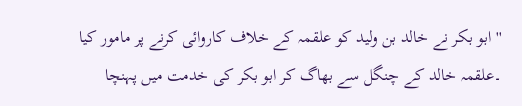''ابو بکر نے خالد بن ولید کو علقمہ کے خلاف کاروائی کرنے پر مامور کیا ۔علقمہ خالد کے چنگل سے بھاگ کر ابو بکر کی خدمت میں پہنچا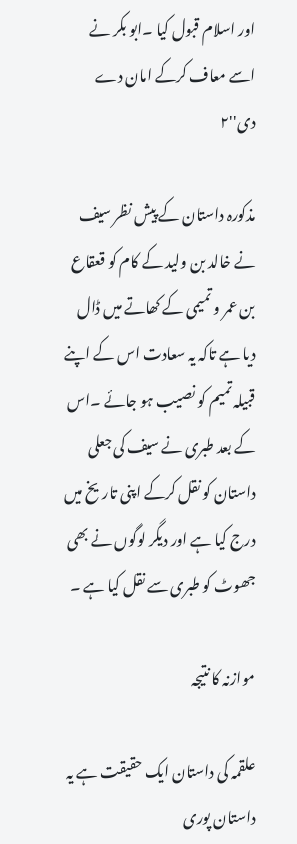اور اسلام قبول کیا ۔ابو بکر نے اسے معاف کرکے امان دے دی''٢

مذکورہ داستان کے پیش نظر سیف نے خالد بن ولید کے کام کو قعقاع بن عمر و تمیمی کے کھاتے میں ڈال دیا ہے تاکہ یہ سعادت اس کے اپنے قبیلہ تمیم کو نصیب ہو جائے ۔اس کے بعد طبری نے سیف کی جعلی داستان کو نقل کرکے اپنی تاریخ میں درج کیا ہے اور دیگر لوگوں نے بھی جھوٹ کو طبری سے نقل کیا ہے ۔

موازنہ کا نتیجہ

علقمہ کی داستان ایک حقیقت ہے یہ داستان پوری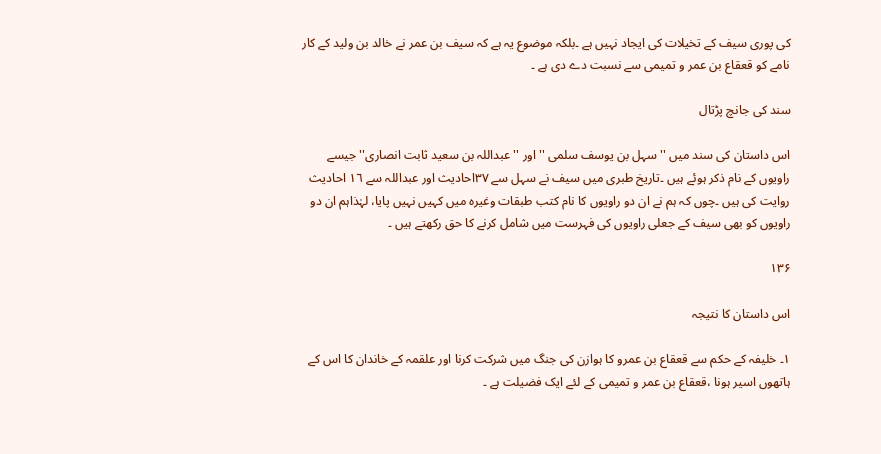کی پوری سیف کے تخیلات کی ایجاد نہیں ہے ۔بلکہ موضوع یہ ہے کہ سیف بن عمر نے خالد بن ولید کے کار نامے کو قعقاع بن عمر و تمیمی سے نسبت دے دی ہے ۔

سند کی جانچ پڑتال

اس داستان کی سند میں '' سہل بن یوسف سلمی '' اور ''عبداللہ بن سعید ثابت انصاری'' جیسے راویوں کے نام ذکر ہوئے ہیں ۔تاریخ طبری میں سیف نے سہل سے ٣٧احادیث اور عبداللہ سے ١٦ احادیث روایت کی ہیں ۔چوں کہ ہم نے ان دو راویوں کا نام کتب طبقات وغیرہ میں کہیں نہیں پایا، لہٰذاہم ان دو راویوں کو بھی سیف کے جعلی راویوں کی فہرست میں شامل کرنے کا حق رکھتے ہیں ۔

۱۳۶

اس داستان کا نتیجہ

١۔ خلیفہ کے حکم سے قعقاع بن عمرو کا ہوازن کی جنگ میں شرکت کرنا اور علقمہ کے خاندان کا اس کے ہاتھوں اسیر ہونا ،قعقاع بن عمر و تمیمی کے لئے ایک فضیلت ہے ۔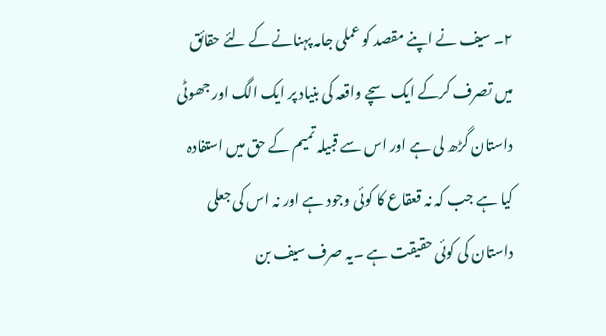٢۔ سیف نے اپنے مقصد کو عملی جامہ پہنانے کے لئے حقائق میں تصرف کرکے ایک سچے واقعہ کی بنیاد پر ایک الگ اور جھوٹی داستان گڑھ لی ہے اور اس سے قبیلہ تمیم کے حق میں استفادہ کیا ہے جب کہ نہ قعقاع کا کوئی وجود ہے اور نہ اس کی جعلی داستان کی کوئی حقیقت ہے ۔یہ صرف سیف بن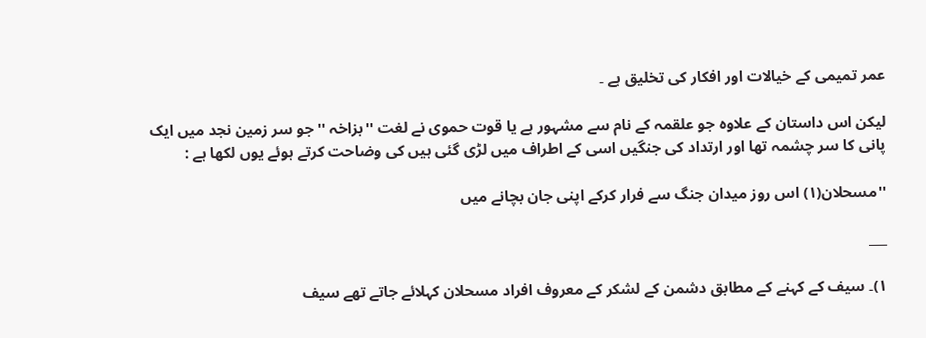عمر تمیمی کے خیالات اور افکار کی تخلیق ہے ۔

لیکن اس داستان کے علاوہ جو علقمہ کے نام سے مشہور ہے یا قوت حموی نے لغت ''بزاخہ '' جو سر زمین نجد میں ایک پانی کا سر چشمہ تھا اور ارتداد کی جنگیں اسی کے اطراف میں لڑی گئی ہیں کی وضاحت کرتے ہوئے یوں لکھا ہے :

''مسحلان(۱) اس روز میدان جنگ سے فرار کرکے اپنی جان بچانے میں

___

۱)۔ سیف کے کہنے کے مطابق دشمن کے لشکر کے معروف افراد مسحلان کہلائے جاتے تھے سیف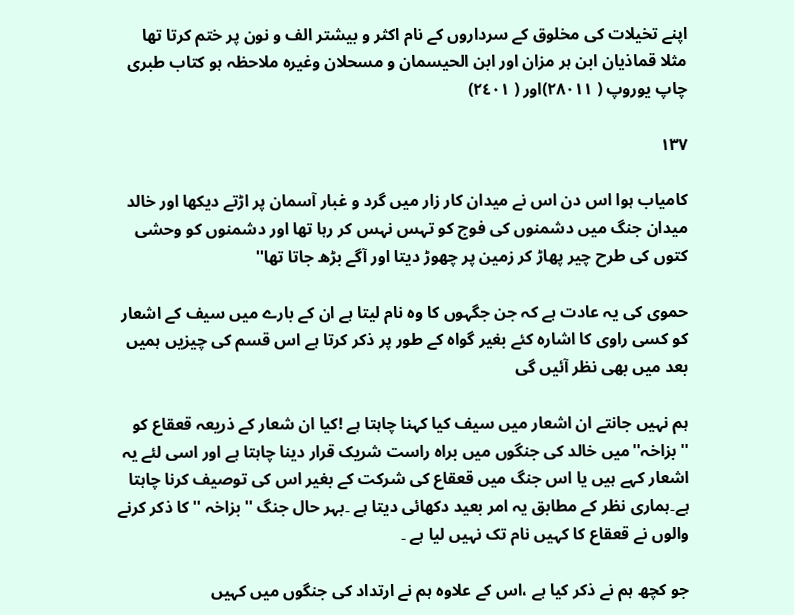اپنے تخیلات کی مخلوق کے سرداروں کے نام اکثر و بیشتر الف و نون پر ختم کرتا تھا مثلا قماذیان ابن ہر مزان اور ابن الحیسمان و مسحلان وغیرہ ملاحظہ ہو کتاب طبری چاپ یوروپ ( ٢٨٠١١)اور ( ٢٤٠١)

۱۳۷

کامیاب ہوا اس دن اس نے میدان کار زار میں گرد و غبار آسمان پر اڑتے دیکھا اور خالد میدان جنگ میں دشمنوں کی فوج کو تہس نہس کر رہا تھا اور دشمنوں کو وحشی کتوں کی طرح چیر پھاڑ کر زمین پر چھوڑ دیتا اور آگے بڑھ جاتا تھا''

حموی کی یہ عادت ہے کہ جن جگہوں کا وہ نام لیتا ہے ان کے بارے میں سیف کے اشعار کو کسی راوی کا اشارہ کئے بغیر گواہ کے طور پر ذکر کرتا ہے اس قسم کی چیزیں ہمیں بعد میں بھی نظر آئیں گی

ہم نہیں جانتے ان اشعار میں سیف کیا کہنا چاہتا ہے !کیا ان شعار کے ذریعہ قعقاع کو ''بزاخہ''میں خالد کی جنگوں میں براہ راست شریک قرار دینا چاہتا ہے اور اسی لئے یہ اشعار کہے ہیں یا اس جنگ میں قعقاع کی شرکت کے بغیر اس کی توصیف کرنا چاہتا ہے۔ہماری نظر کے مطابق یہ امر بعید دکھائی دیتا ہے ۔بہر حال جنگ ''بزاخہ ''کا ذکر کرنے والوں نے قعقاع کا کہیں نام تک نہیں لیا ہے ۔

جو کچھ ہم نے ذکر کیا ہے ،اس کے علاوہ ہم نے ارتداد کی جنگوں میں کہیں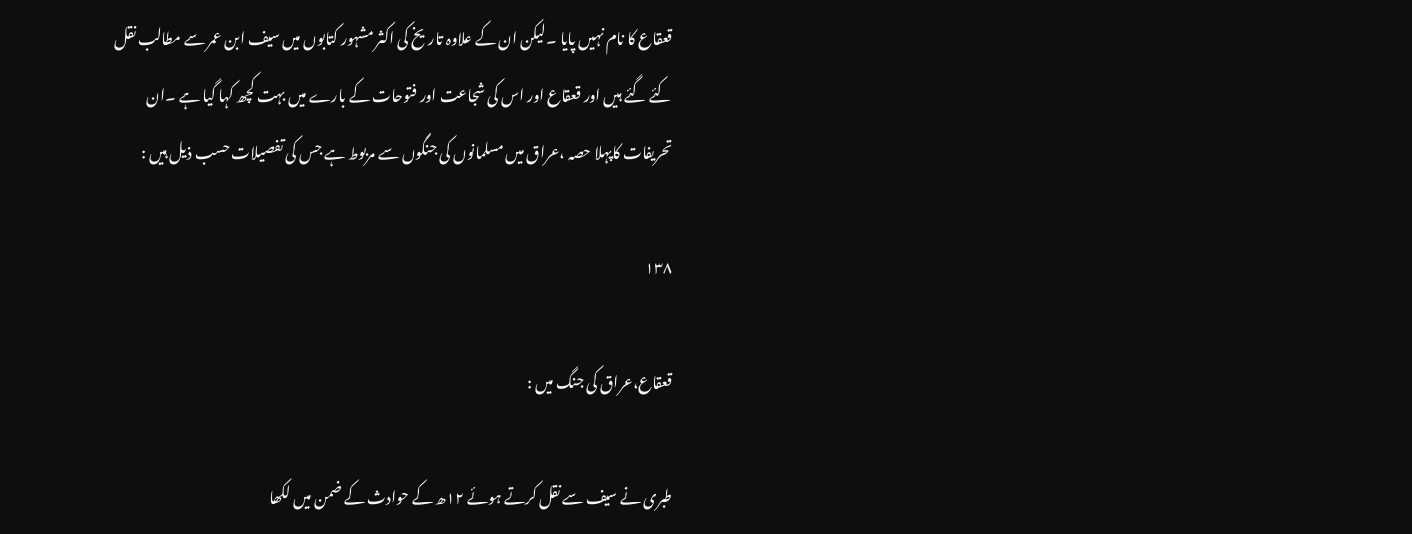قعقاع کا نام نہیں پایا ۔لیکن ان کے علاوہ تاریخ کی اکثر مشہور کتابوں میں سیف ابن عمر سے مطالب نقل کئے گئے ہیں اور قعقاع اور اس کی شجاعت اور فتوحات کے بارے میں بہت کچھ کہا گیا ہے ۔ان تحریفات کاپہلا حصہ ،عراق میں مسلمانوں کی جنگوں سے مربوط ہے جس کی تفصیلات حسب ذیل ہیں :

۱۳۸

قعقاع،عراق کی جنگ میں :

طبری نے سیف سے نقل کرتے ہوئے ١٢ھ کے حوادث کے ضمن میں لکھا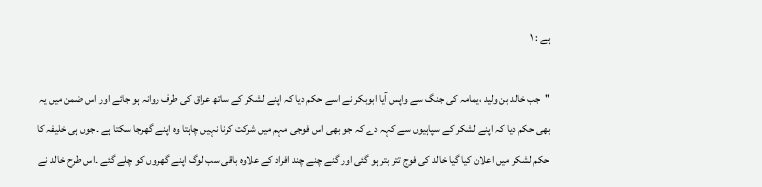ہے : ١

''جب خالد بن ولید ،یمامہ کی جنگ سے واپس آیا ابوبکر نے اسے حکم دیا کہ اپنے لشکر کے ساتھ عراق کی طرف روانہ ہو جائے اور اس ضمن میں یہ بھی حکم دیا کہ اپنے لشکر کے سپاہیوں سے کہہ دے کہ جو بھی اس فوجی مہم میں شرکت کرنا نہیں چاہتا وہ اپنے گھرجا سکتا ہے ۔جوں ہی خلیفہ کا حکم لشکر میں اعلان کیا گیا خالد کی فوج تتر بتر ہو گئی اور گنے چنے چند افراد کے علاوہ باقی سب لوگ اپنے گھروں کو چلے گئے ۔اس طرح خالد نے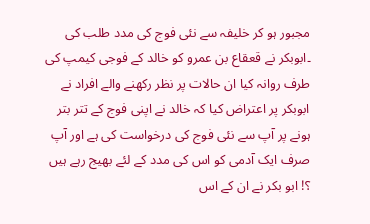مجبور ہو کر خلیفہ سے نئی فوج کی مدد طلب کی ۔ابوبکر نے قعقاع بن عمرو کو خالد کے فوجی کیمپ کی طرف روانہ کیا ان حالات پر نظر رکھنے والے افراد نے ابوبکر پر اعتراض کیا کہ خالد نے اپنی فوج کے تتر بتر ہونے پر آپ سے نئی فوج کی درخواست کی ہے اور آپ صرف ایک آدمی کو اس کی مدد کے لئے بھیج رہے ہیں ؟! ابو بکر نے ان کے اس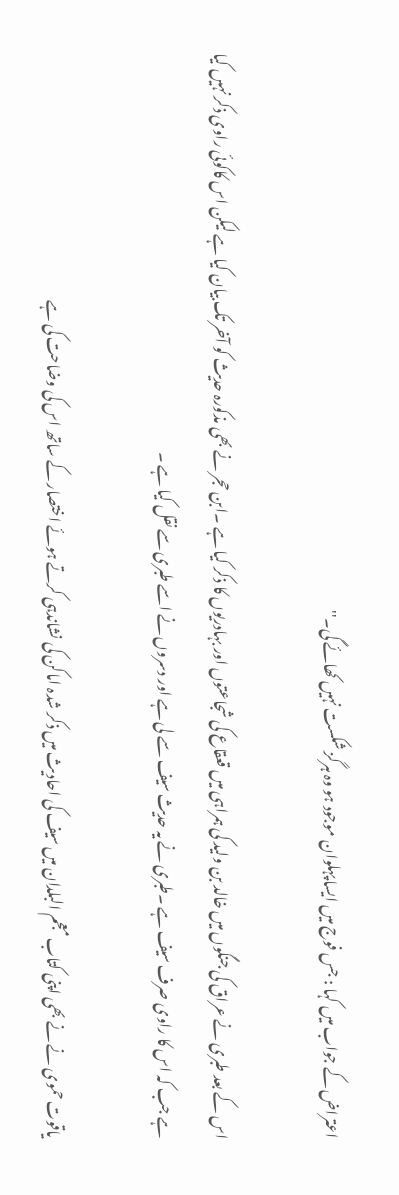اعتراض کے جواب میں کہا : جس فوج میں ایسا پہلوان موجود ہو وہ ہرگز شکست نہیں کھائے گی۔''

اس کے بعد طبری نے عراق کی جنگوں میں خالد بن ولید کی ہمراہی میں قعقاع کی شجاعتوں اور بہادریوں کا ذکر کیا ہے ۔ابن حجر نے بھی مذکورہ حدیث کو آخر تک بیان کیا ہے لیکن اس کاکوئی راوی ذکر نہیں کیا ہے جب کہ اس کا راوی صرف سیف ہے ۔طبری نے یہ حدیث سیف سے لی ہے اور دسروں نے اسے طبری سے نقل کیا ہے ۔

یاقوت حموی نے نے بھی اپنی کتاب معجم البلدان میں سیف کی احادیث میں ذکر شدہ اماکن کی نشاندہی کرتے ہوئے اختصار کے ساتھ اس کی وضاحت کی ہے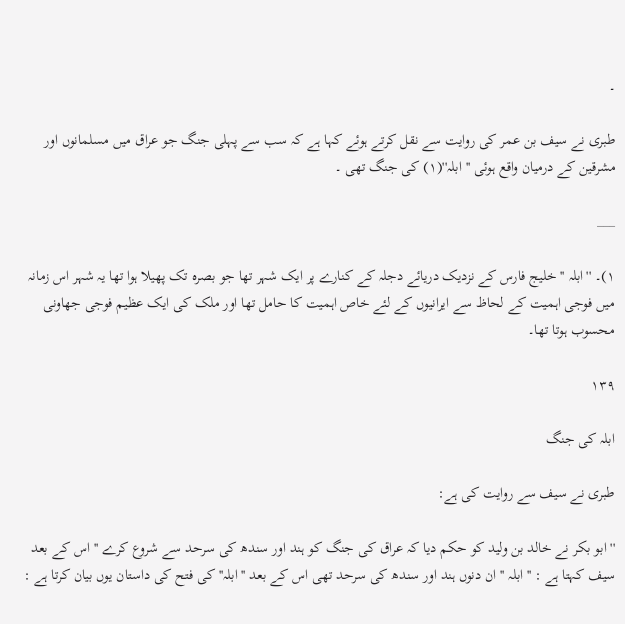۔

طبری نے سیف بن عمر کی روایت سے نقل کرتے ہوئے کہا ہے کہ سب سے پہلی جنگ جو عراق میں مسلمانوں اور مشرقین کے درمیان واقع ہوئی '' ابلہ''(۱) کی جنگ تھی ۔

___

۱)۔ ''ابلہ '' خلیج فارس کے نزدیک دریائے دجلہ کے کنارے پر ایک شہر تھا جو بصرہ تک پھیلا ہوا تھا یہ شہر اس زمانہ میں فوجی اہمیت کے لحاظ سے ایرانیوں کے لئے خاص اہمیت کا حامل تھا اور ملک کی ایک عظیم فوجی جھاونی محسوب ہوتا تھا۔

۱۳۹

ابلہ کی جنگ

طبری نے سیف سے روایت کی ہے:

'' ابو بکر نے خالد بن ولید کو حکم دیا کہ عراق کی جنگ کو ہند اور سندھ کی سرحد سے شروع کرے '' اس کے بعد سیف کہتا ہے : '' ابلہ '' ان دنوں ہند اور سندھ کی سرحد تھی اس کے بعد ''ابلہ'' کی فتح کی داستان یوں بیان کرتا ہے :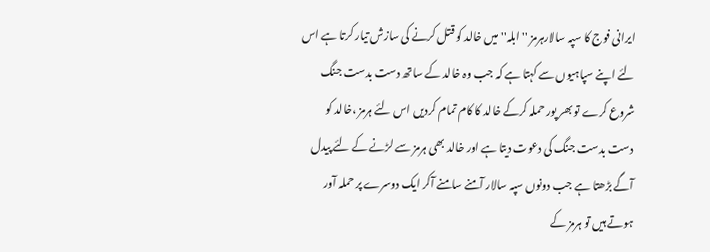ایرانی فوج کا سپہ سالارہرمز '' ابلہ'' میں خالد کو قتل کرنے کی سازش تیار کرتا ہے اس لئے اپنے سپاہیوں سے کہتا ہے کہ جب وہ خالد کے ساتھ دست بدست جنگ شروع کرے تو بھر پور حملہ کرکے خالد کا کام تمام کردیں اس لئے ہرمز ،خالد کو دست بدست جنگ کی دعوت دیتا ہے اور خالد بھی ہرمز سے لڑنے کے لئے پیدل آگے بڑھتا ہے جب دونوں سپہ سالار آمنے سامنے آکر ایک دوسرے پر حملہ آور ہوتے ہیں تو ہرمز کے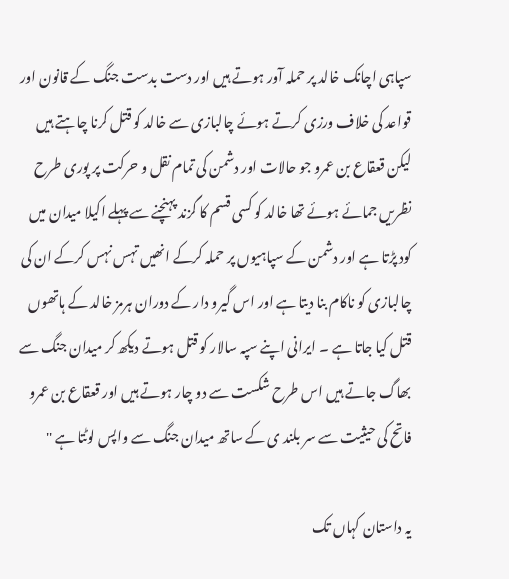سپاہی اچانک خالد پر حملہ آور ہوتے ہیں اور دست بدست جنگ کے قانون اور قواعد کی خلاف ورزی کرتے ہوئے چالبازی سے خالد کو قتل کرنا چاہتے ہیں لیکن قعقاع بن عمرو جو حالات اور دشمن کی تمام نقل و حرکت پر پوری طرح نظریں جمائے ہوئے تھا خالد کو کسی قسم کا گزند پہنچنے سے پہلے اکیلا میدان میں کود پڑتا ہے اور دشمن کے سپاہیوں پر حملہ کرکے انھیں تہس نہس کرکے ان کی چالبازی کو ناکام بنا دیتا ہے اور اس گیرو دار کے دوران ہرمز خالد کے ہاتھوں قتل کیا جاتا ہے ۔ ایرانی اپنے سپہ سالار کو قتل ہوتے دیکھ کر میدان جنگ سے بھاگ جاتے ہیں اس طرح شکست سے دو چار ہوتے ہیں اور قعقاع بن عمرو فاتح کی حیثیت سے سر بلند ی کے ساتھ میدان جنگ سے واپس لوٹتا ہے ''

یہ داستان کہاں تک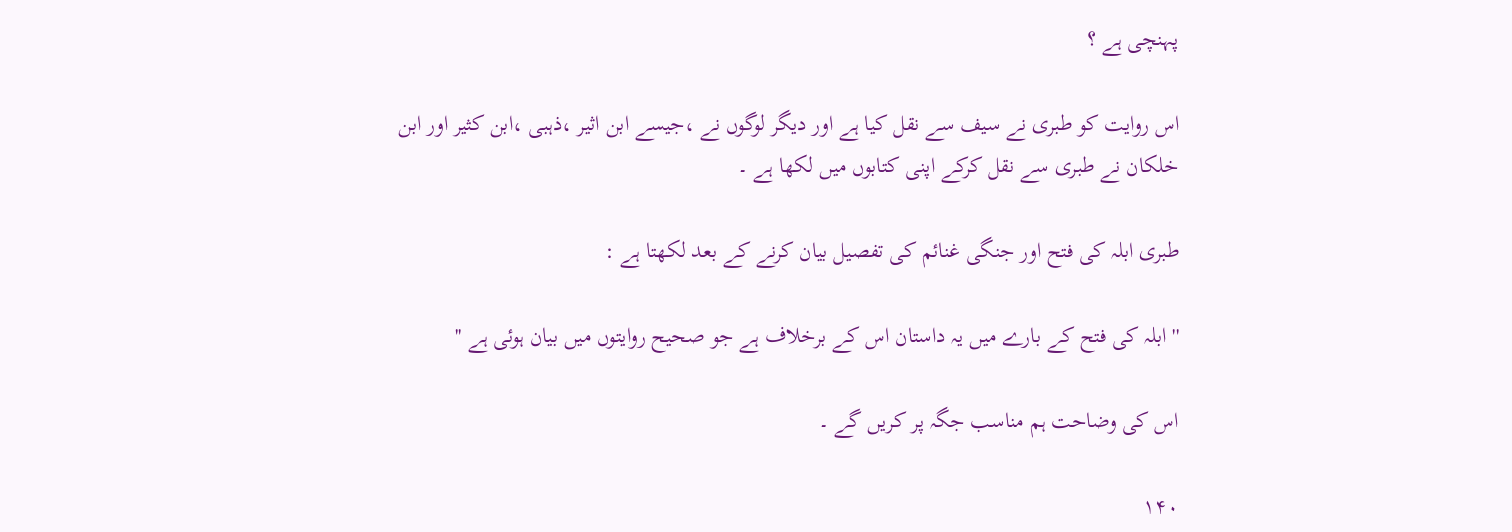پہنچی ہے ؟

اس روایت کو طبری نے سیف سے نقل کیا ہے اور دیگر لوگوں نے ،جیسے ابن اثیر ،ذہبی ،ابن کثیر اور ابن خلکان نے طبری سے نقل کرکے اپنی کتابوں میں لکھا ہے ۔

طبری ابلہ کی فتح اور جنگی غنائم کی تفصیل بیان کرنے کے بعد لکھتا ہے :

'' ابلہ کی فتح کے بارے میں یہ داستان اس کے برخلاف ہے جو صحیح روایتوں میں بیان ہوئی ہے ''

اس کی وضاحت ہم مناسب جگہ پر کریں گے ۔

۱۴۰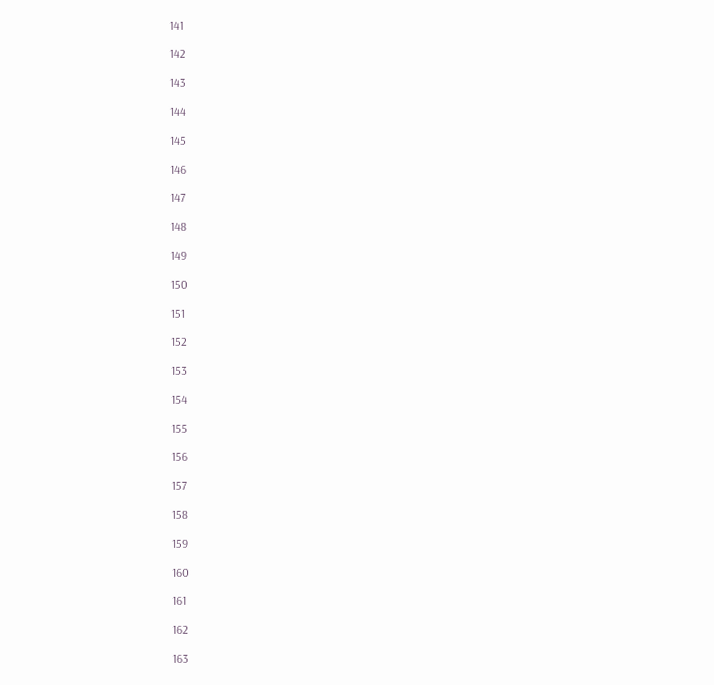141

142

143

144

145

146

147

148

149

150

151

152

153

154

155

156

157

158

159

160

161

162

163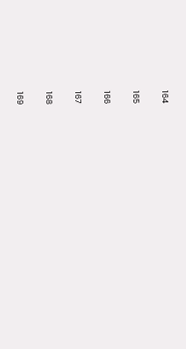164

165

166

167

168

169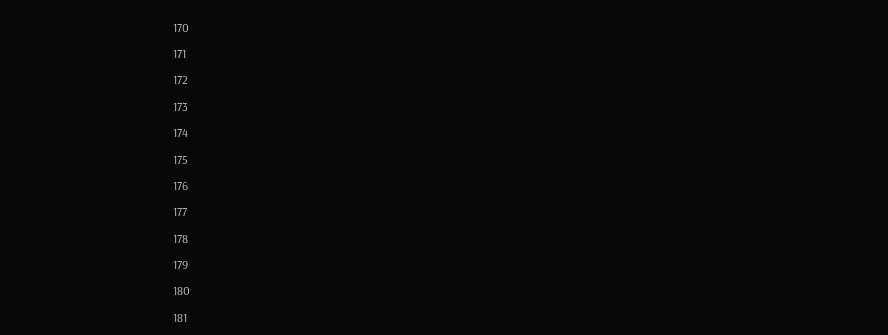170

171

172

173

174

175

176

177

178

179

180

181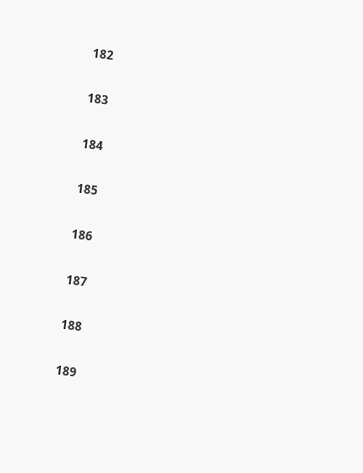182

183

184

185

186

187

188

189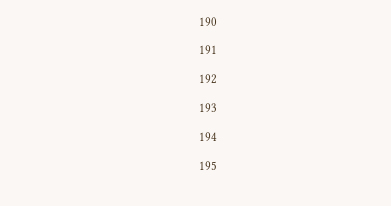190

191

192

193

194

195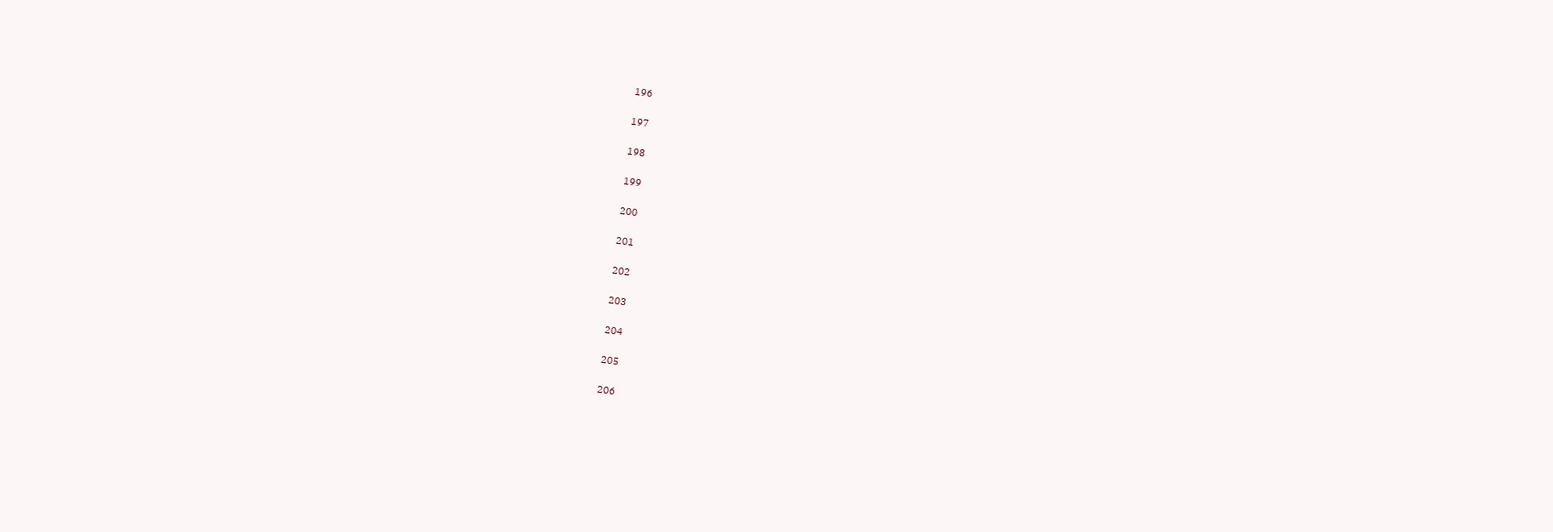196

197

198

199

200

201

202

203

204

205

206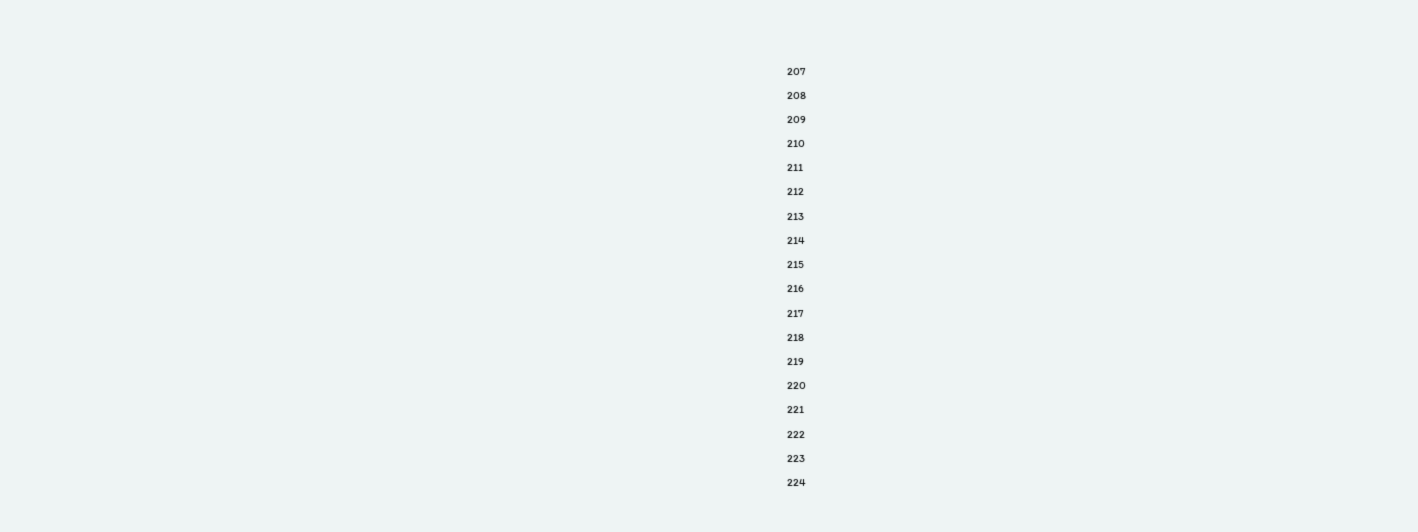207

208

209

210

211

212

213

214

215

216

217

218

219

220

221

222

223

224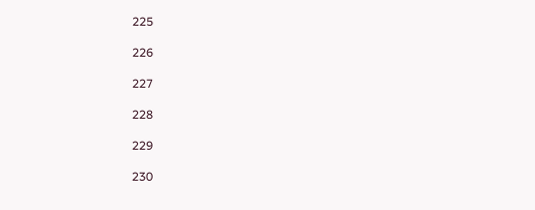225

226

227

228

229

230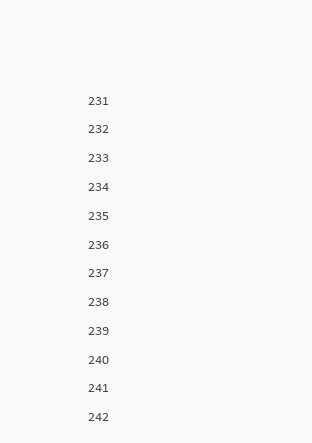231

232

233

234

235

236

237

238

239

240

241

242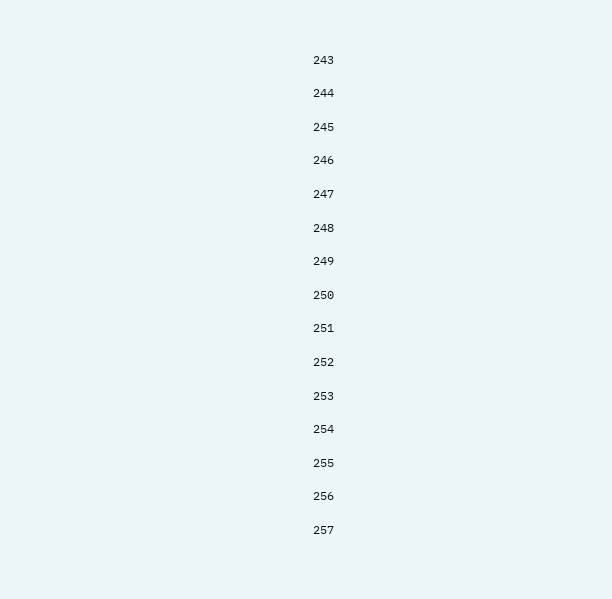243

244

245

246

247

248

249

250

251

252

253

254

255

256

257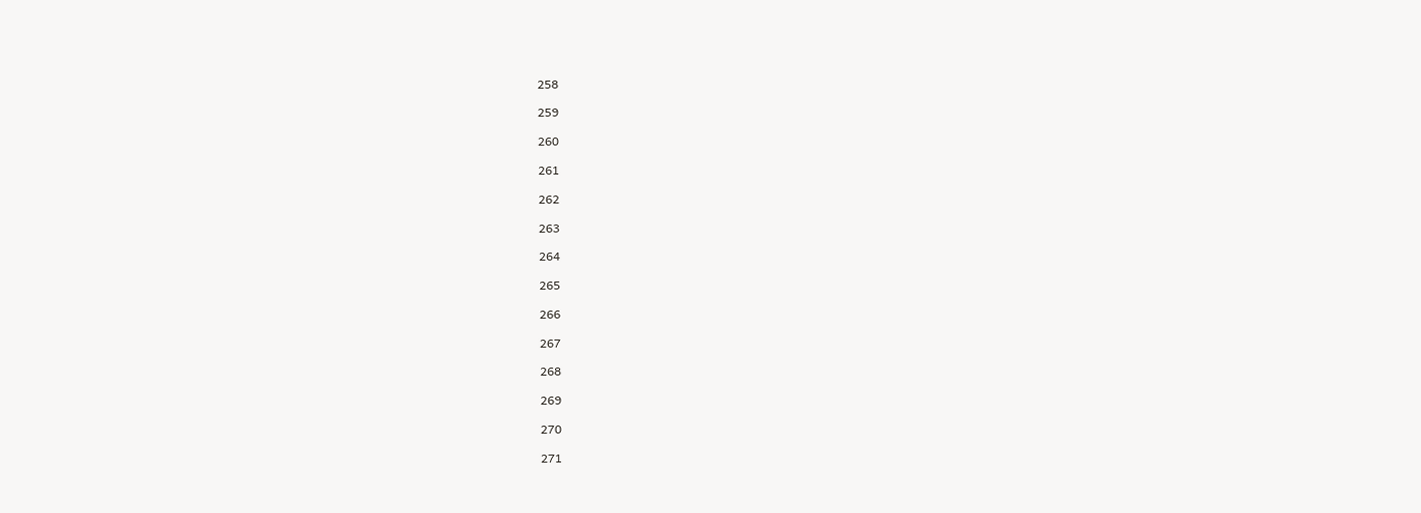258

259

260

261

262

263

264

265

266

267

268

269

270

271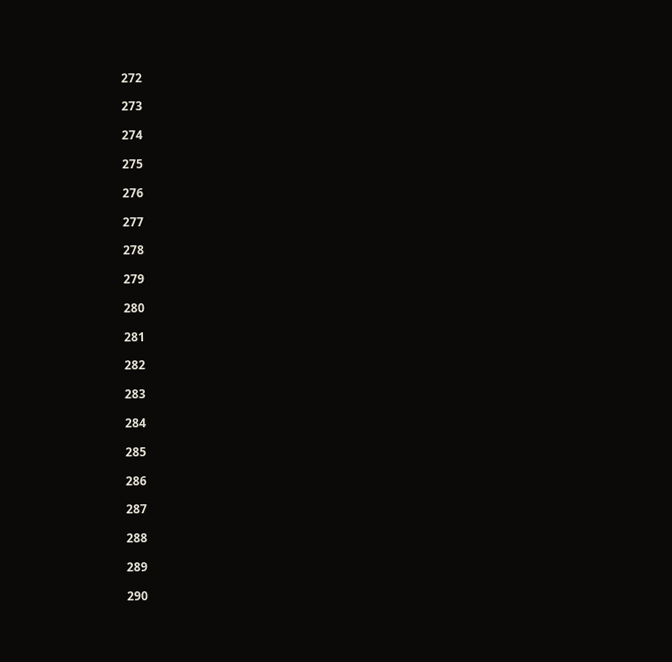272

273

274

275

276

277

278

279

280

281

282

283

284

285

286

287

288

289

290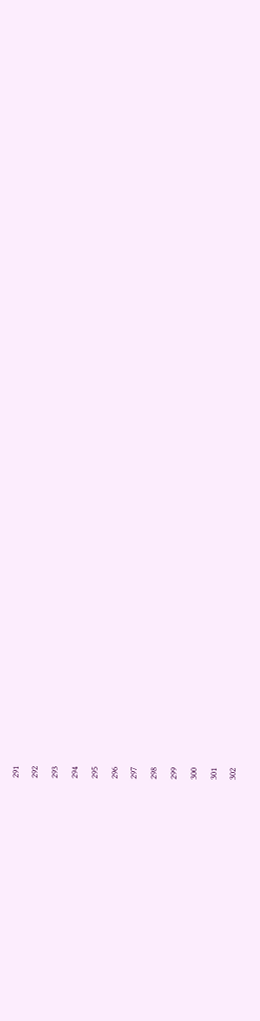291

292

293

294

295

296

297

298

299

300

301

302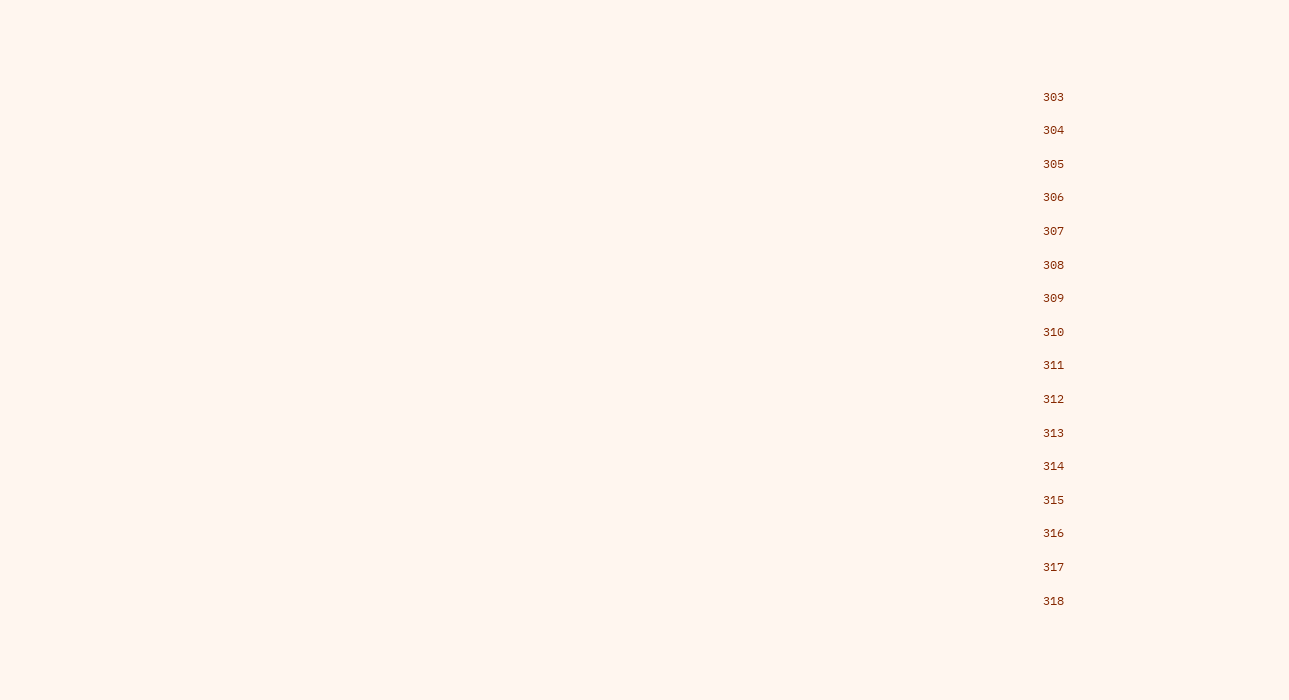303

304

305

306

307

308

309

310

311

312

313

314

315

316

317

318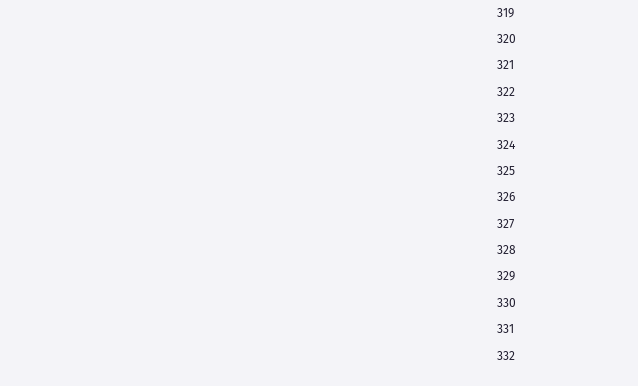319

320

321

322

323

324

325

326

327

328

329

330

331

332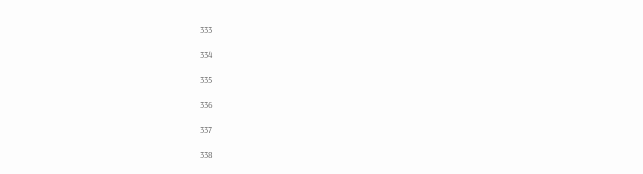333

334

335

336

337

338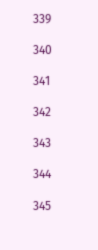339

340

341

342

343

344

345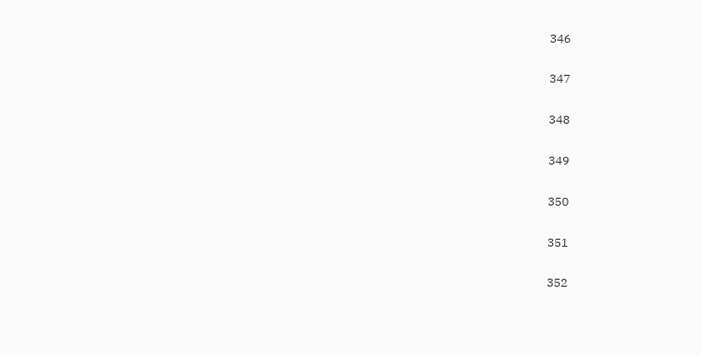346

347

348

349

350

351

352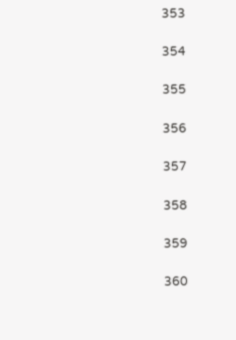353

354

355

356

357

358

359

360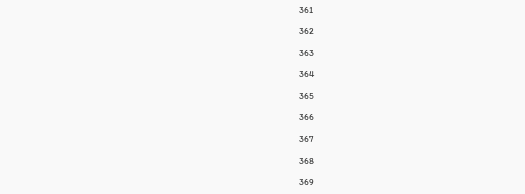361

362

363

364

365

366

367

368

369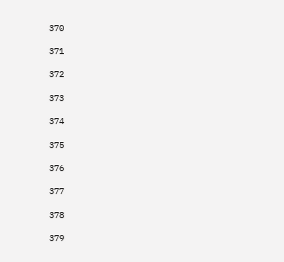370

371

372

373

374

375

376

377

378

379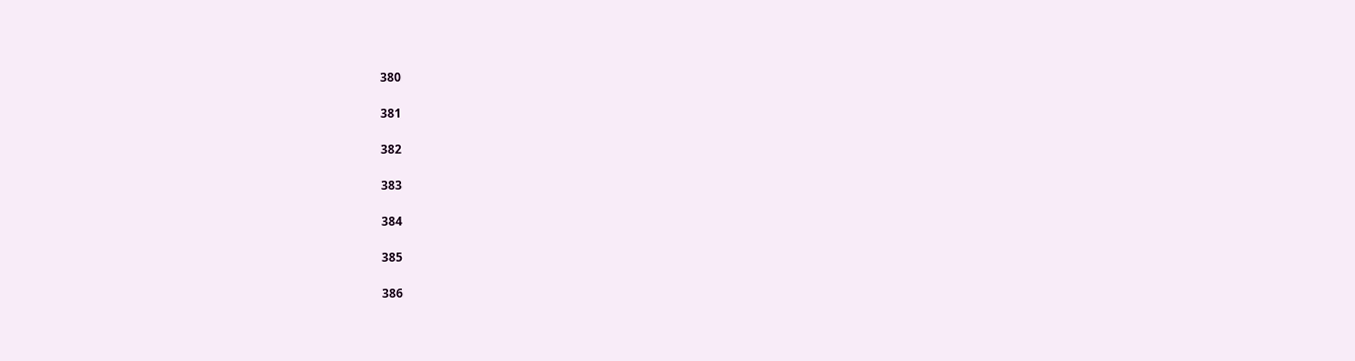380

381

382

383

384

385

386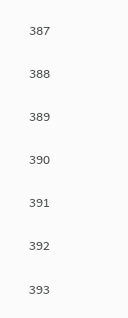387

388

389

390

391

392

393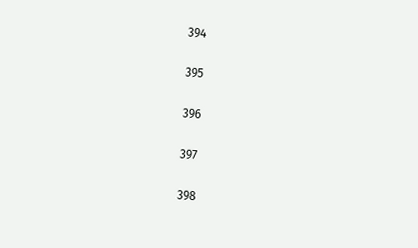394

395

396

397

398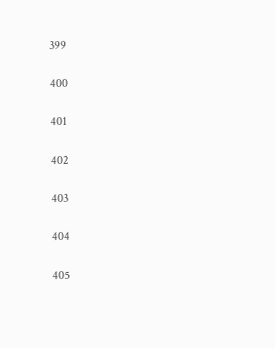399

400

401

402

403

404

405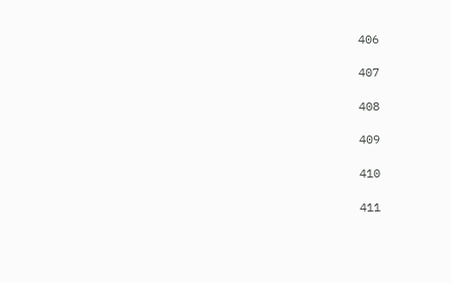406

407

408

409

410

411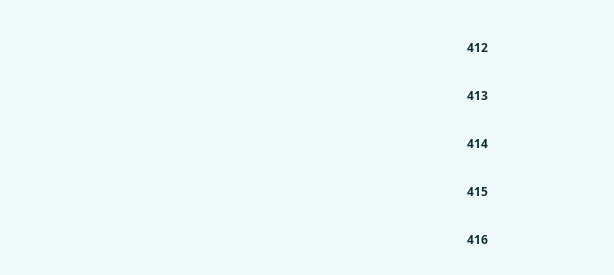412

413

414

415

416